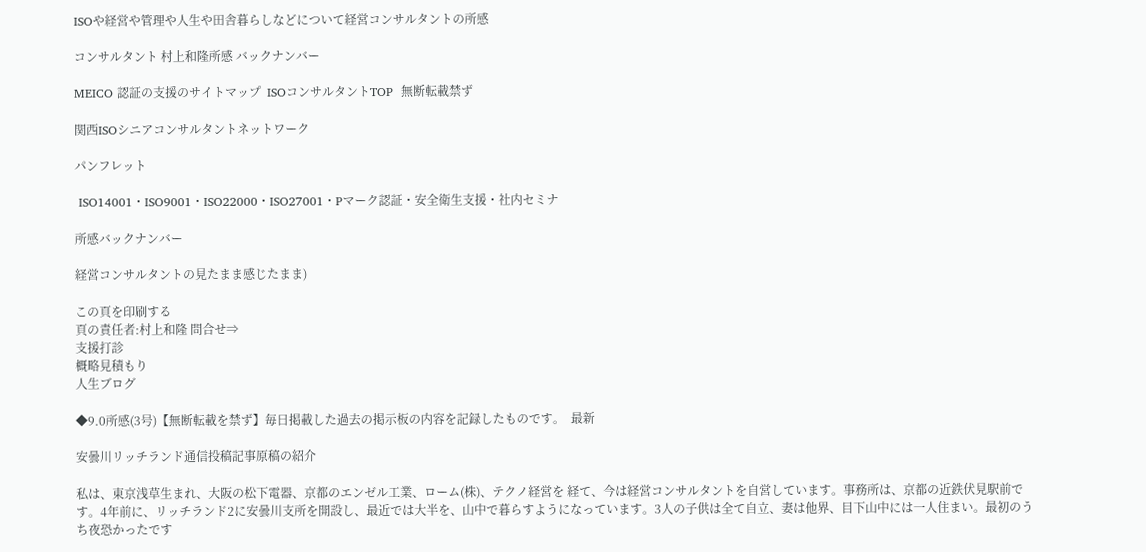ISOや経営や管理や人生や田舎暮らしなどについて経営コンサルタントの所感

コンサルタント 村上和隆所感 バックナンバー

MEICO 認証の支援のサイトマップ  ISOコンサルタントTOP  無断転載禁ず

関西ISOシニアコンサルタントネットワーク

パンフレット

 ISO14001・ISO9001・ISO22000・ISO27001・Pマーク認証・安全衛生支援・社内セミナ

所感バックナンバー

経営コンサルタントの見たまま感じたまま)

この頁を印刷する
頁の責任者:村上和隆 問合せ⇒
支援打診
概略見積もり
人生ブログ

◆9.0所感(3号)【無断転載を禁ず】毎日掲載した過去の掲示板の内容を記録したものです。  最新

安曇川リッチランド通信投稿記事原稿の紹介

私は、東京浅草生まれ、大阪の松下電器、京都のエンゼル工業、ローム(株)、テクノ経営を 経て、今は経営コンサルタントを自営しています。事務所は、京都の近鉄伏見駅前です。4年前に、リッチランド2に安曇川支所を開設し、最近では大半を、山中で暮らすようになっています。3人の子供は全て自立、妻は他界、目下山中には一人住まい。最初のうち夜恐かったです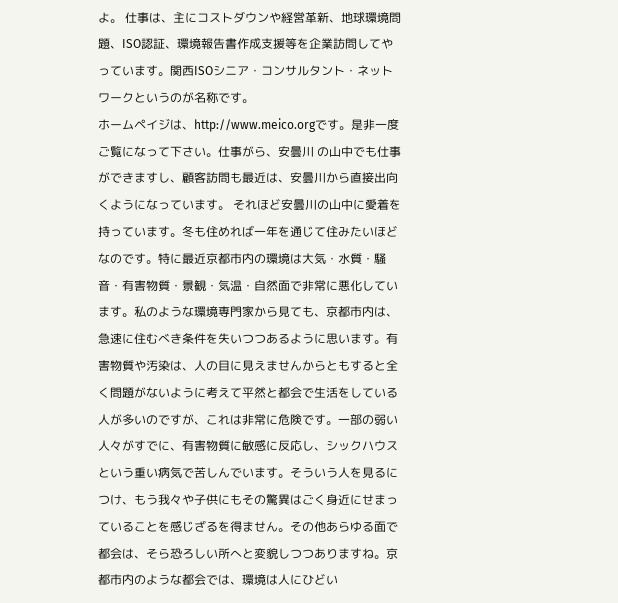よ。 仕事は、主にコストダウンや経営革新、地球環境問題、ISO認証、環境報告書作成支援等を企業訪問してやっています。関西ISOシニア・コンサルタント・ネットワークというのが名称です。
ホームペイジは、http://www.meico.orgです。是非一度ご覧になって下さい。仕事がら、安曇川 の山中でも仕事ができますし、顧客訪問も最近は、安曇川から直接出向くようになっています。 それほど安曇川の山中に愛着を持っています。冬も住めれば一年を通じて住みたいほどなのです。特に最近京都市内の環境は大気・水質・騒音・有害物質・景観・気温・自然面で非常に悪化しています。私のような環境専門家から見ても、京都市内は、急速に住むべき条件を失いつつあるように思います。有害物質や汚染は、人の目に見えませんからともすると全く問題がないように考えて平然と都会で生活をしている人が多いのですが、これは非常に危険です。一部の弱い人々がすでに、有害物質に敏感に反応し、シックハウスという重い病気で苦しんでいます。そういう人を見るにつけ、もう我々や子供にもその驚異はごく身近にせまっていることを感じざるを得ません。その他あらゆる面で都会は、そら恐ろしい所へと変貌しつつありますね。京都市内のような都会では、環境は人にひどい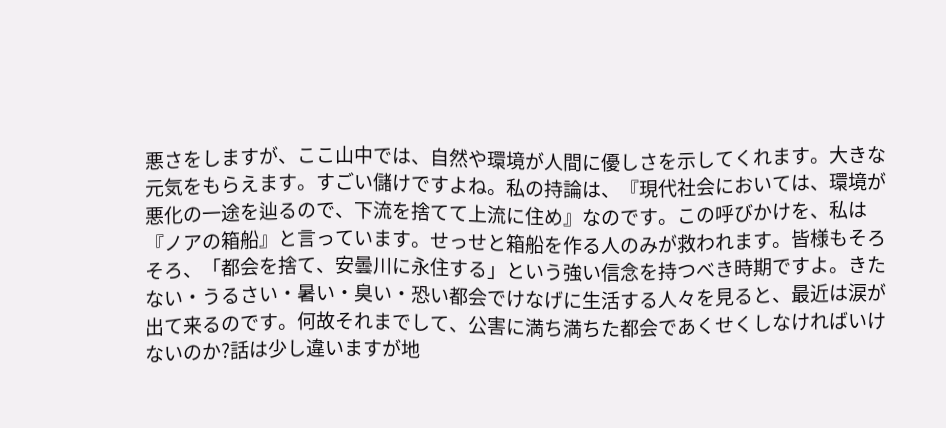悪さをしますが、ここ山中では、自然や環境が人間に優しさを示してくれます。大きな元気をもらえます。すごい儲けですよね。私の持論は、『現代社会においては、環境が悪化の一途を辿るので、下流を捨てて上流に住め』なのです。この呼びかけを、私は『ノアの箱船』と言っています。せっせと箱船を作る人のみが救われます。皆様もそろそろ、「都会を捨て、安曇川に永住する」という強い信念を持つべき時期ですよ。きたない・うるさい・暑い・臭い・恐い都会でけなげに生活する人々を見ると、最近は涙が出て来るのです。何故それまでして、公害に満ち満ちた都会であくせくしなければいけないのか?話は少し違いますが地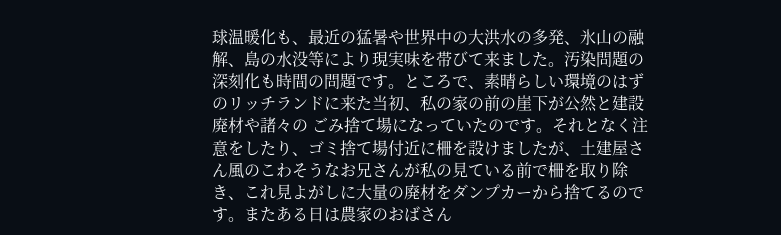球温暖化も、最近の猛暑や世界中の大洪水の多発、氷山の融解、島の水没等により現実味を帯びて来ました。汚染問題の深刻化も時間の問題です。ところで、素晴らしい環境のはずのリッチランドに来た当初、私の家の前の崖下が公然と建設廃材や諸々の ごみ捨て場になっていたのです。それとなく注意をしたり、ゴミ捨て場付近に柵を設けましたが、土建屋さん風のこわそうなお兄さんが私の見ている前で柵を取り除き、これ見よがしに大量の廃材をダンプカーから捨てるのです。またある日は農家のおばさん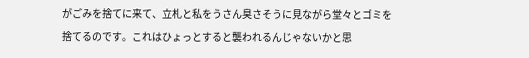がごみを捨てに来て、立札と私をうさん臭さそうに見ながら堂々とゴミを捨てるのです。これはひょっとすると襲われるんじゃないかと思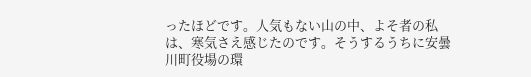ったほどです。人気もない山の中、よそ者の私は、寒気さえ感じたのです。そうするうちに安曇川町役場の環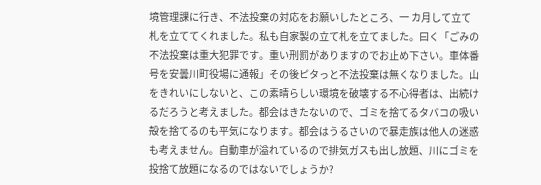境管理課に行き、不法投棄の対応をお願いしたところ、一 カ月して立て札を立ててくれました。私も自家製の立て札を立てました。曰く「ごみの不法投棄は重大犯罪です。重い刑罰がありますのでお止め下さい。車体番号を安曇川町役場に通報」その後ピタっと不法投棄は無くなりました。山をきれいにしないと、この素晴らしい環境を破壊する不心得者は、出続けるだろうと考えました。都会はきたないので、ゴミを捨てるタバコの吸い殻を捨てるのも平気になります。都会はうるさいので暴走族は他人の迷惑も考えません。自動車が溢れているので排気ガスも出し放題、川にゴミを投捨て放題になるのではないでしょうか?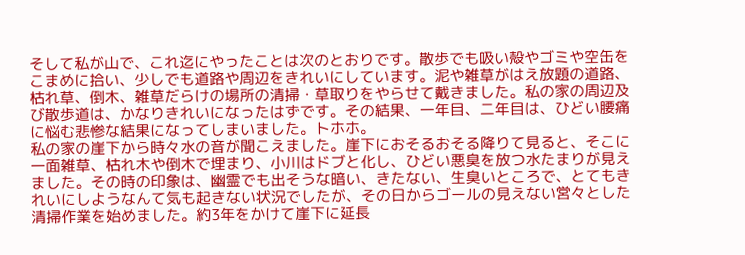そして私が山で、これ迄にやったことは次のとおりです。散歩でも吸い殻やゴミや空缶をこまめに拾い、少しでも道路や周辺をきれいにしています。泥や雑草がはえ放題の道路、枯れ草、倒木、雑草だらけの場所の清掃・草取りをやらせて戴きました。私の家の周辺及び散歩道は、かなりきれいになったはずです。その結果、一年目、二年目は、ひどい腰痛に悩む悲惨な結果になってしまいました。トホホ。
私の家の崖下から時々水の音が聞こえました。崖下におそるおそる降りて見ると、そこに一面雑草、枯れ木や倒木で埋まり、小川はドブと化し、ひどい悪臭を放つ水たまりが見えました。その時の印象は、幽霊でも出そうな暗い、きたない、生臭いところで、とてもきれいにしようなんて気も起きない状況でしたが、その日からゴールの見えない営々とした清掃作業を始めました。約3年をかけて崖下に延長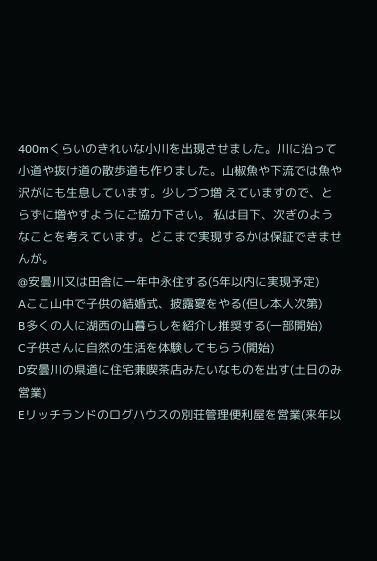400mくらいのきれいな小川を出現させました。川に沿って小道や抜け道の散歩道も作りました。山椒魚や下流では魚や沢がにも生息しています。少しづつ増 えていますので、とらずに増やすようにご協力下さい。 私は目下、次ぎのようなことを考えています。どこまで実現するかは保証できませんが。
@安曇川又は田舎に一年中永住する(5年以内に実現予定)
Aここ山中で子供の結婚式、披露宴をやる(但し本人次第)
B多くの人に湖西の山暮らしを紹介し推奨する(一部開始)
C子供さんに自然の生活を体験してもらう(開始)
D安曇川の県道に住宅兼喫茶店みたいなものを出す(土日のみ営業)
Eリッチランドのログハウスの別荘管理便利屋を営業(来年以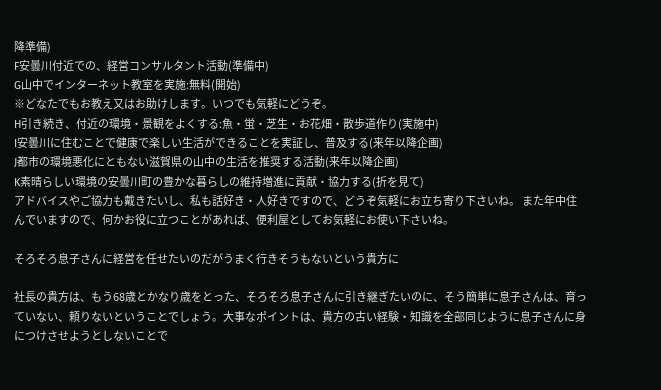降準備)
F安曇川付近での、経営コンサルタント活動(準備中)
G山中でインターネット教室を実施:無料(開始)
※どなたでもお教え又はお助けします。いつでも気軽にどうぞ。
H引き続き、付近の環境・景観をよくする:魚・蛍・芝生・お花畑・散歩道作り(実施中)
I安曇川に住むことで健康で楽しい生活ができることを実証し、普及する(来年以降企画)
J都市の環境悪化にともない滋賀県の山中の生活を推奨する活動(来年以降企画)
K素晴らしい環境の安曇川町の豊かな暮らしの維持増進に貢献・協力する(折を見て)
アドバイスやご協力も戴きたいし、私も話好き・人好きですので、どうぞ気軽にお立ち寄り下さいね。 また年中住んでいますので、何かお役に立つことがあれば、便利屋としてお気軽にお使い下さいね。

そろそろ息子さんに経営を任せたいのだがうまく行きそうもないという貴方に

社長の貴方は、もう68歳とかなり歳をとった、そろそろ息子さんに引き継ぎたいのに、そう簡単に息子さんは、育っていない、頼りないということでしょう。大事なポイントは、貴方の古い経験・知識を全部同じように息子さんに身につけさせようとしないことで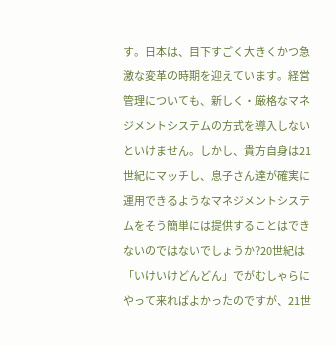す。日本は、目下すごく大きくかつ急激な変革の時期を迎えています。経営管理についても、新しく・厳格なマネジメントシステムの方式を導入しないといけません。しかし、貴方自身は21世紀にマッチし、息子さん達が確実に運用できるようなマネジメントシステムをそう簡単には提供することはできないのではないでしょうか?20世紀は「いけいけどんどん」でがむしゃらにやって来ればよかったのですが、21世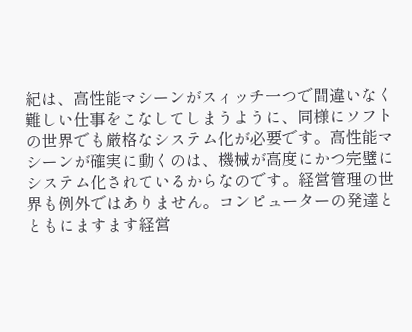紀は、高性能マシーンがスィッチ一つで間違いなく難しい仕事をこなしてしまうように、同様にソフトの世界でも厳格なシステム化が必要です。高性能マシーンが確実に動くのは、機械が高度にかつ完璧にシステム化されているからなのです。経営管理の世界も例外ではありません。コンピューターの発達とともにますます経営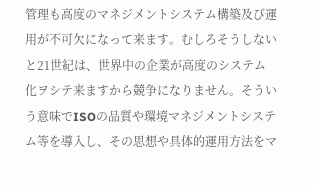管理も高度のマネジメントシステム構築及び運用が不可欠になって来ます。むしろそうしないと21世紀は、世界中の企業が高度のシステム化ヲシテ来ますから競争になりません。そういう意味でISOの品質や環境マネジメントシステム等を導入し、その思想や具体的運用方法をマ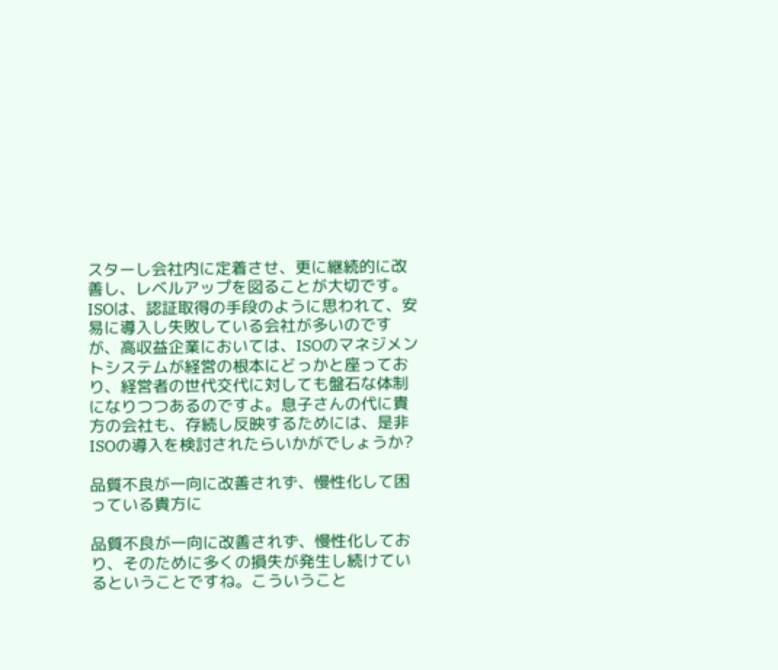スターし会社内に定着させ、更に継続的に改善し、レベルアップを図ることが大切です。ISOは、認証取得の手段のように思われて、安易に導入し失敗している会社が多いのですが、高収益企業においては、ISOのマネジメントシステムが経営の根本にどっかと座っており、経営者の世代交代に対しても盤石な体制になりつつあるのですよ。息子さんの代に貴方の会社も、存続し反映するためには、是非ISOの導入を検討されたらいかがでしょうか?

品質不良が一向に改善されず、慢性化して困っている貴方に

品質不良が一向に改善されず、慢性化しており、そのために多くの損失が発生し続けているということですね。こういうこと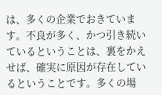は、多くの企業でおきています。不良が多く、かつ引き続いているということは、裏をかえせば、確実に原因が存在しているということです。多くの場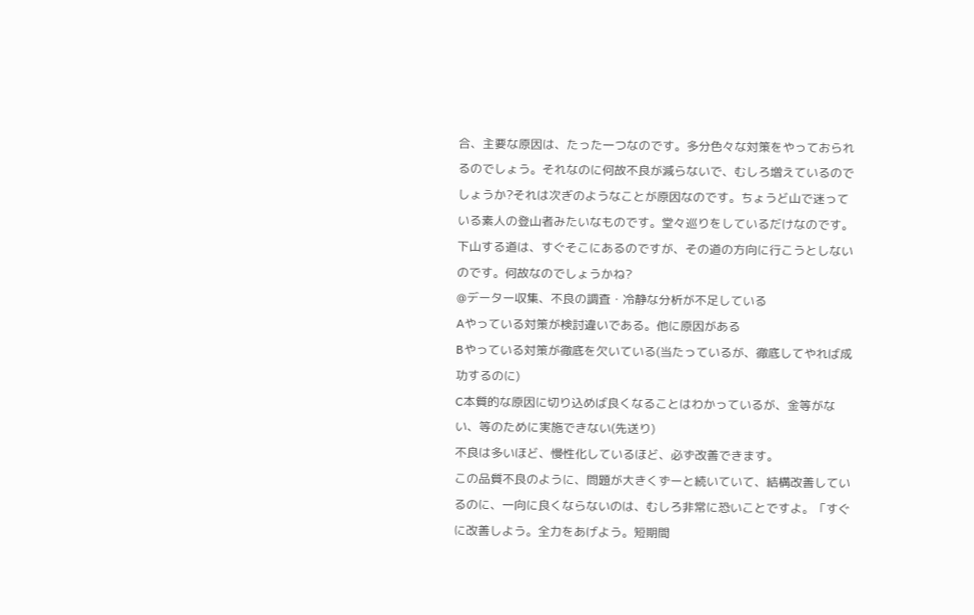合、主要な原因は、たった一つなのです。多分色々な対策をやっておられるのでしょう。それなのに何故不良が減らないで、むしろ増えているのでしょうか?それは次ぎのようなことが原因なのです。ちょうど山で迷っている素人の登山者みたいなものです。堂々巡りをしているだけなのです。下山する道は、すぐそこにあるのですが、その道の方向に行こうとしないのです。何故なのでしょうかね?
@データー収集、不良の調査・冷静な分析が不足している
Aやっている対策が検討違いである。他に原因がある
Bやっている対策が徹底を欠いている(当たっているが、徹底してやれば成功するのに)
C本質的な原因に切り込めば良くなることはわかっているが、金等がない、等のために実施できない(先送り)
不良は多いほど、慢性化しているほど、必ず改善できます。
この品質不良のように、問題が大きくずーと続いていて、結構改善しているのに、一向に良くならないのは、むしろ非常に恐いことですよ。「すぐに改善しよう。全力をあげよう。短期間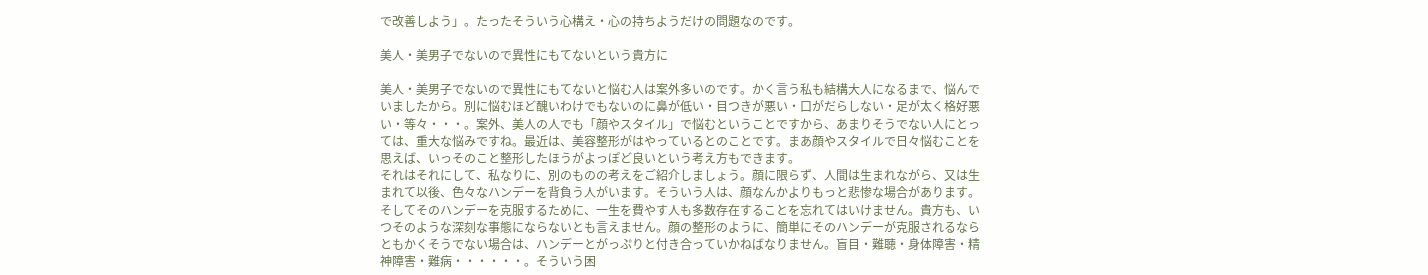で改善しよう」。たったそういう心構え・心の持ちようだけの問題なのです。

美人・美男子でないので異性にもてないという貴方に

美人・美男子でないので異性にもてないと悩む人は案外多いのです。かく言う私も結構大人になるまで、悩んでいましたから。別に悩むほど醜いわけでもないのに鼻が低い・目つきが悪い・口がだらしない・足が太く格好悪い・等々・・・。案外、美人の人でも「顔やスタイル」で悩むということですから、あまりそうでない人にとっては、重大な悩みですね。最近は、美容整形がはやっているとのことです。まあ顔やスタイルで日々悩むことを思えば、いっそのこと整形したほうがよっぽど良いという考え方もできます。
それはそれにして、私なりに、別のものの考えをご紹介しましょう。顔に限らず、人間は生まれながら、又は生まれて以後、色々なハンデーを背負う人がいます。そういう人は、顔なんかよりもっと悲惨な場合があります。そしてそのハンデーを克服するために、一生を費やす人も多数存在することを忘れてはいけません。貴方も、いつそのような深刻な事態にならないとも言えません。顔の整形のように、簡単にそのハンデーが克服されるならともかくそうでない場合は、ハンデーとがっぷりと付き合っていかねばなりません。盲目・難聴・身体障害・精神障害・難病・・・・・・。そういう困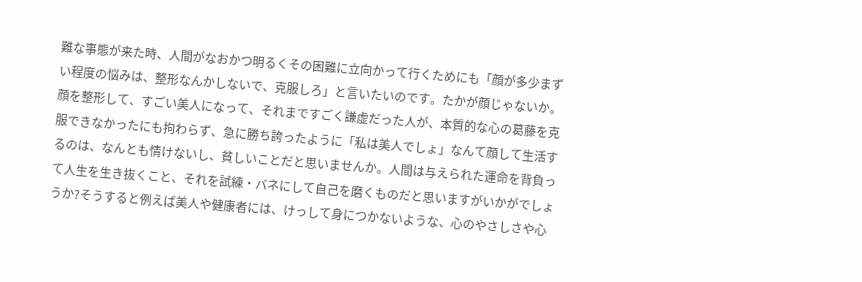難な事態が来た時、人間がなおかつ明るくその困難に立向かって行くためにも「顔が多少まずい程度の悩みは、整形なんかしないで、克服しろ」と言いたいのです。たかが顔じゃないか。顔を整形して、すごい美人になって、それまですごく謙虚だった人が、本質的な心の葛藤を克服できなかったにも拘わらず、急に勝ち誇ったように「私は美人でしょ」なんて顔して生活するのは、なんとも情けないし、貧しいことだと思いませんか。人間は与えられた運命を背負って人生を生き抜くこと、それを試練・バネにして自己を磨くものだと思いますがいかがでしょうか?そうすると例えば美人や健康者には、けっして身につかないような、心のやさしさや心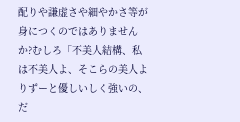配りや謙虚さや細やかさ等が身につくのではありませんか?むしろ「不美人結構、私は不美人よ、そこらの美人よりずーと優しいしく強いの、だ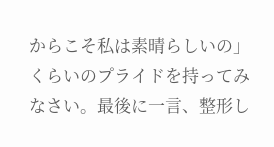からこそ私は素晴らしいの」くらいのプライドを持ってみなさい。最後に一言、整形し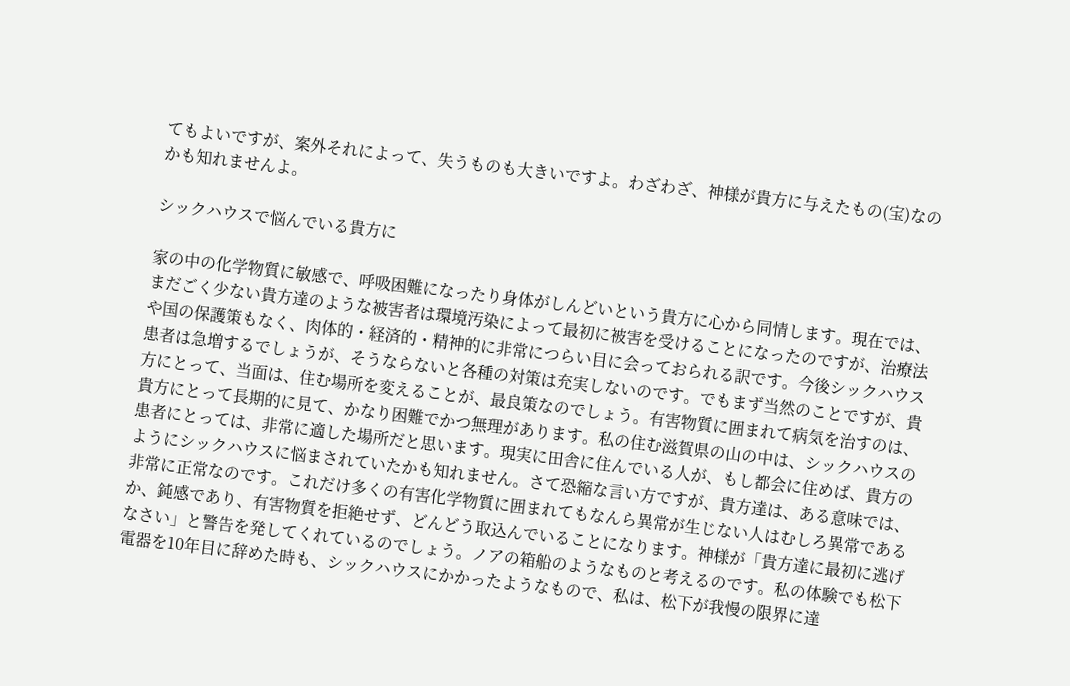てもよいですが、案外それによって、失うものも大きいですよ。わざわざ、神様が貴方に与えたもの(宝)なのかも知れませんよ。

シックハウスで悩んでいる貴方に

家の中の化学物質に敏感で、呼吸困難になったり身体がしんどいという貴方に心から同情します。現在では、まだごく少ない貴方達のような被害者は環境汚染によって最初に被害を受けることになったのですが、治療法や国の保護策もなく、肉体的・経済的・精神的に非常につらい目に会っておられる訳です。今後シックハウス患者は急増するでしょうが、そうならないと各種の対策は充実しないのです。でもまず当然のことですが、貴方にとって、当面は、住む場所を変えることが、最良策なのでしょう。有害物質に囲まれて病気を治すのは、貴方にとって長期的に見て、かなり困難でかつ無理があります。私の住む滋賀県の山の中は、シックハウスの患者にとっては、非常に適した場所だと思います。現実に田舎に住んでいる人が、もし都会に住めば、貴方のようにシックハウスに悩まされていたかも知れません。さて恐縮な言い方ですが、貴方達は、ある意味では、非常に正常なのです。これだけ多くの有害化学物質に囲まれてもなんら異常が生じない人はむしろ異常であるか、鈍感であり、有害物質を拒絶せず、どんどう取込んでいることになります。神様が「貴方達に最初に逃げなさい」と警告を発してくれているのでしょう。ノアの箱船のようなものと考えるのです。私の体験でも松下電器を10年目に辞めた時も、シックハウスにかかったようなもので、私は、松下が我慢の限界に達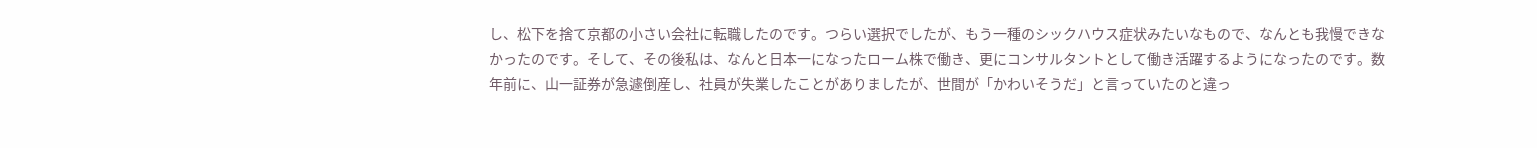し、松下を捨て京都の小さい会社に転職したのです。つらい選択でしたが、もう一種のシックハウス症状みたいなもので、なんとも我慢できなかったのです。そして、その後私は、なんと日本一になったローム株で働き、更にコンサルタントとして働き活躍するようになったのです。数年前に、山一証券が急遽倒産し、社員が失業したことがありましたが、世間が「かわいそうだ」と言っていたのと違っ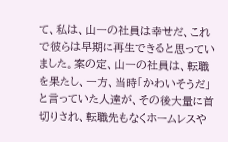て、私は、山一の社員は幸せだ、これで彼らは早期に再生できると思っていました。案の定、山一の社員は、転職を果たし、一方、当時「かわいそうだ」と言っていた人達が、その後大量に首切りされ、転職先もなくホームレスや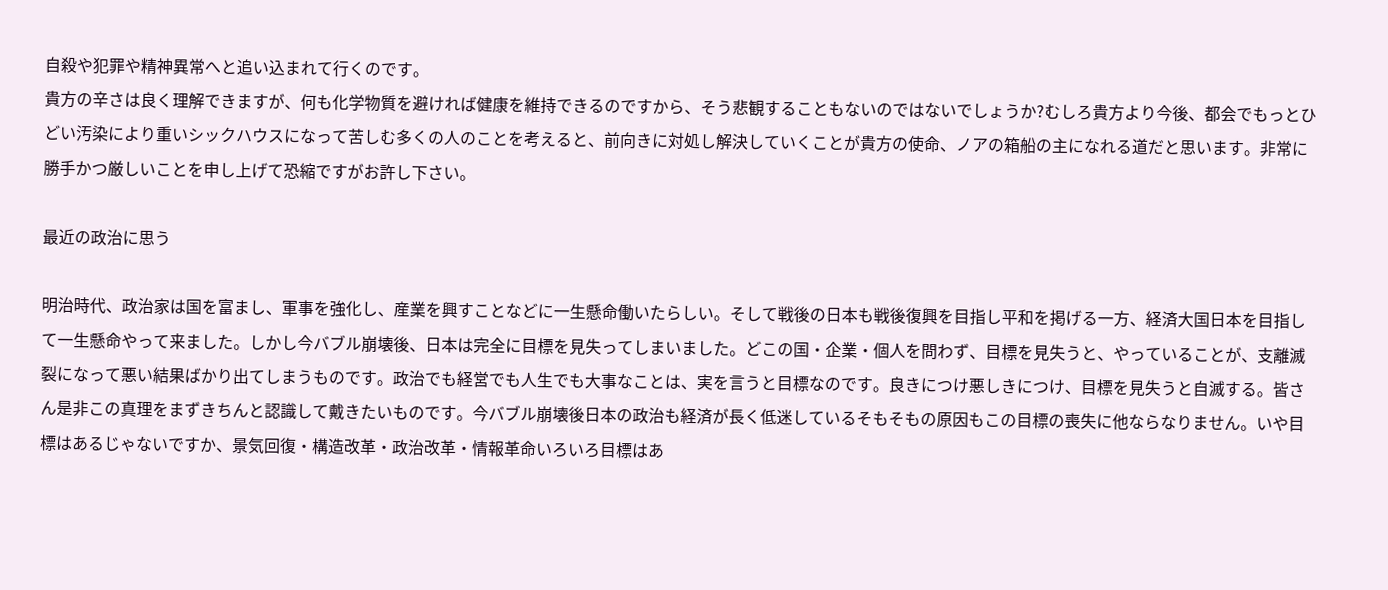自殺や犯罪や精神異常へと追い込まれて行くのです。
貴方の辛さは良く理解できますが、何も化学物質を避ければ健康を維持できるのですから、そう悲観することもないのではないでしょうか?むしろ貴方より今後、都会でもっとひどい汚染により重いシックハウスになって苦しむ多くの人のことを考えると、前向きに対処し解決していくことが貴方の使命、ノアの箱船の主になれる道だと思います。非常に勝手かつ厳しいことを申し上げて恐縮ですがお許し下さい。

最近の政治に思う

明治時代、政治家は国を富まし、軍事を強化し、産業を興すことなどに一生懸命働いたらしい。そして戦後の日本も戦後復興を目指し平和を掲げる一方、経済大国日本を目指して一生懸命やって来ました。しかし今バブル崩壊後、日本は完全に目標を見失ってしまいました。どこの国・企業・個人を問わず、目標を見失うと、やっていることが、支離滅裂になって悪い結果ばかり出てしまうものです。政治でも経営でも人生でも大事なことは、実を言うと目標なのです。良きにつけ悪しきにつけ、目標を見失うと自滅する。皆さん是非この真理をまずきちんと認識して戴きたいものです。今バブル崩壊後日本の政治も経済が長く低迷しているそもそもの原因もこの目標の喪失に他ならなりません。いや目標はあるじゃないですか、景気回復・構造改革・政治改革・情報革命いろいろ目標はあ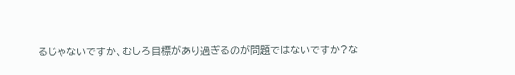るじゃないですか、むしろ目標があり過ぎるのが問題ではないですか?な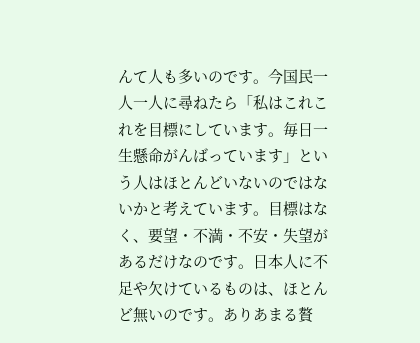んて人も多いのです。今国民一人一人に尋ねたら「私はこれこれを目標にしています。毎日一生懸命がんばっています」という人はほとんどいないのではないかと考えています。目標はなく、要望・不満・不安・失望があるだけなのです。日本人に不足や欠けているものは、ほとんど無いのです。ありあまる贅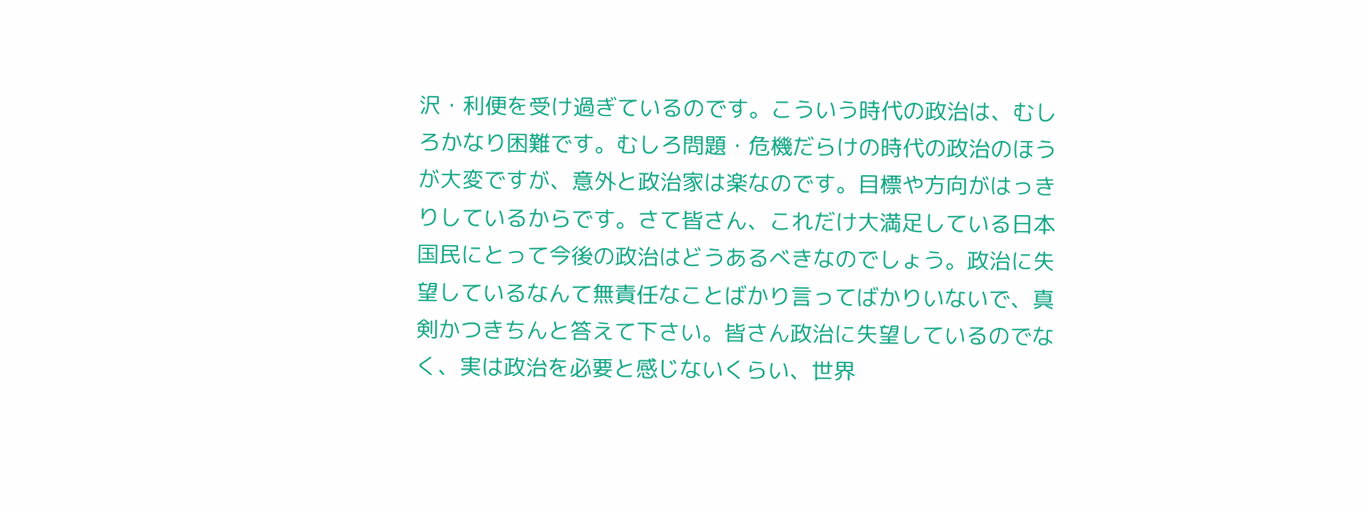沢・利便を受け過ぎているのです。こういう時代の政治は、むしろかなり困難です。むしろ問題・危機だらけの時代の政治のほうが大変ですが、意外と政治家は楽なのです。目標や方向がはっきりしているからです。さて皆さん、これだけ大満足している日本国民にとって今後の政治はどうあるべきなのでしょう。政治に失望しているなんて無責任なことばかり言ってばかりいないで、真剣かつきちんと答えて下さい。皆さん政治に失望しているのでなく、実は政治を必要と感じないくらい、世界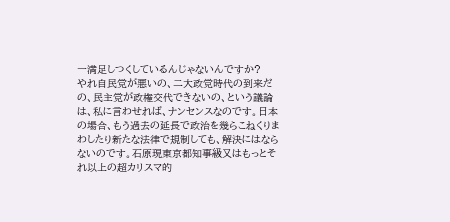一満足しつくしているんじゃないんですか?
やれ自民党が悪いの、二大政党時代の到来だの、民主党が政権交代できないの、という議論は、私に言わせれば、ナンセンスなのです。日本の場合、もう過去の延長で政治を幾らこねくりまわしたり新たな法律で規制しても、解決にはならないのです。石原現東京都知事級又はもっとそれ以上の超カリスマ的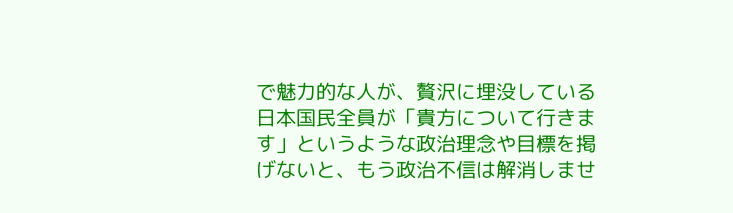で魅力的な人が、贅沢に埋没している日本国民全員が「貴方について行きます」というような政治理念や目標を掲げないと、もう政治不信は解消しませ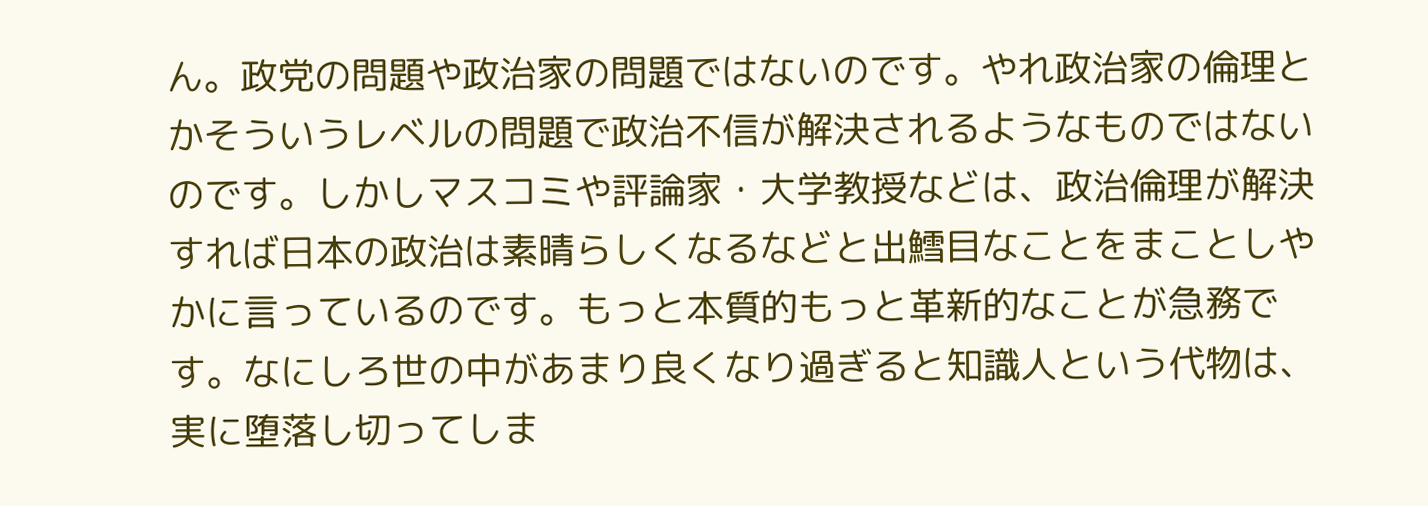ん。政党の問題や政治家の問題ではないのです。やれ政治家の倫理とかそういうレベルの問題で政治不信が解決されるようなものではないのです。しかしマスコミや評論家・大学教授などは、政治倫理が解決すれば日本の政治は素晴らしくなるなどと出鱈目なことをまことしやかに言っているのです。もっと本質的もっと革新的なことが急務です。なにしろ世の中があまり良くなり過ぎると知識人という代物は、実に堕落し切ってしま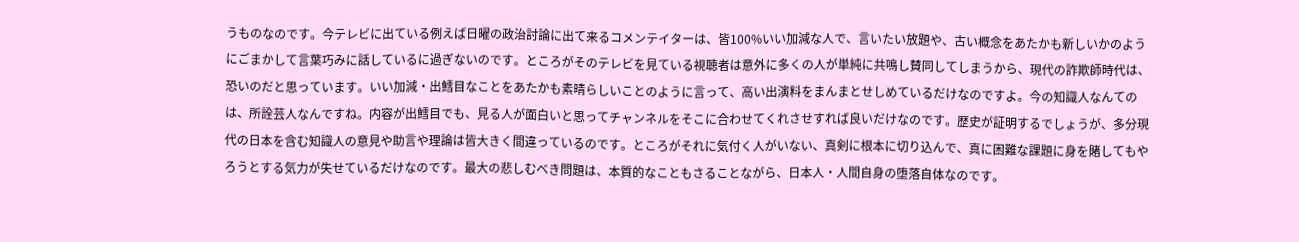うものなのです。今テレビに出ている例えば日曜の政治討論に出て来るコメンテイターは、皆100%いい加減な人で、言いたい放題や、古い概念をあたかも新しいかのようにごまかして言葉巧みに話しているに過ぎないのです。ところがそのテレビを見ている視聴者は意外に多くの人が単純に共鳴し賛同してしまうから、現代の詐欺師時代は、恐いのだと思っています。いい加減・出鱈目なことをあたかも素晴らしいことのように言って、高い出演料をまんまとせしめているだけなのですよ。今の知識人なんてのは、所詮芸人なんですね。内容が出鱈目でも、見る人が面白いと思ってチャンネルをそこに合わせてくれさせすれば良いだけなのです。歴史が証明するでしょうが、多分現代の日本を含む知識人の意見や助言や理論は皆大きく間違っているのです。ところがそれに気付く人がいない、真剣に根本に切り込んで、真に困難な課題に身を賭してもやろうとする気力が失せているだけなのです。最大の悲しむべき問題は、本質的なこともさることながら、日本人・人間自身の堕落自体なのです。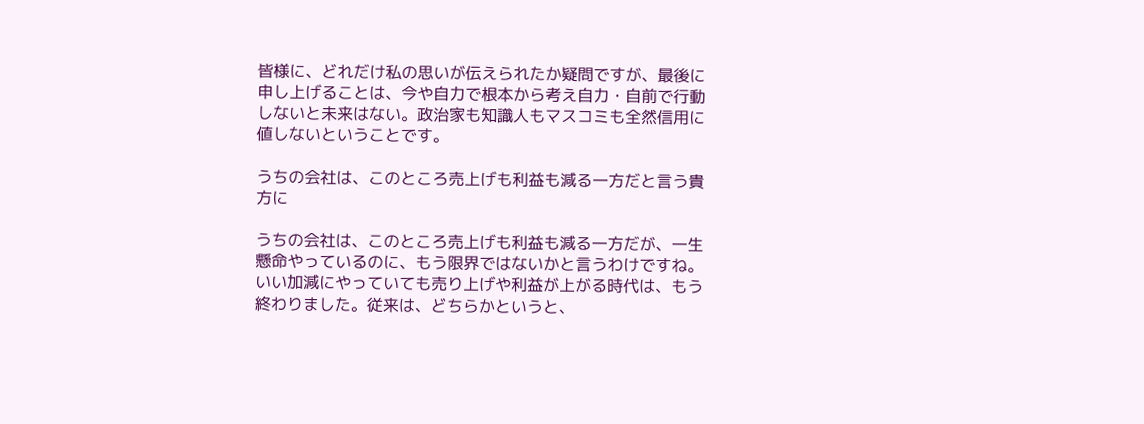皆様に、どれだけ私の思いが伝えられたか疑問ですが、最後に申し上げることは、今や自力で根本から考え自力・自前で行動しないと未来はない。政治家も知識人もマスコミも全然信用に値しないということです。

うちの会社は、このところ売上げも利益も減る一方だと言う貴方に

うちの会社は、このところ売上げも利益も減る一方だが、一生懸命やっているのに、もう限界ではないかと言うわけですね。いい加減にやっていても売り上げや利益が上がる時代は、もう終わりました。従来は、どちらかというと、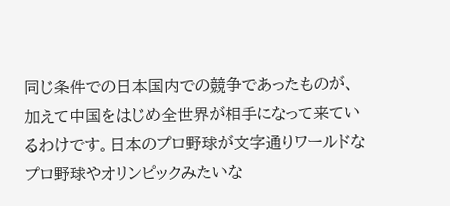同じ条件での日本国内での競争であったものが、加えて中国をはじめ全世界が相手になって来ているわけです。日本のプロ野球が文字通りワールドなプロ野球やオリンピックみたいな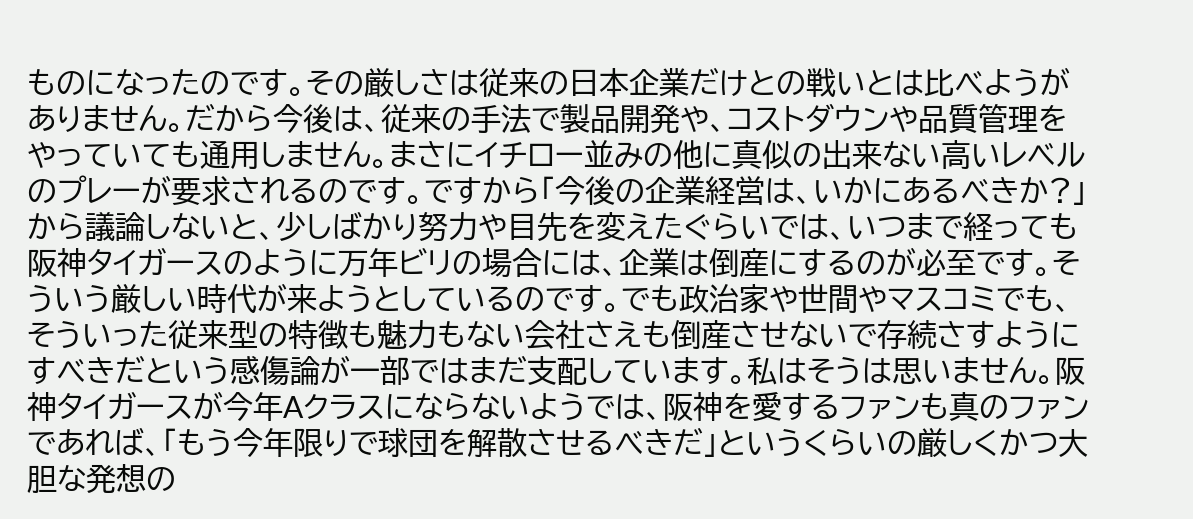ものになったのです。その厳しさは従来の日本企業だけとの戦いとは比べようがありません。だから今後は、従来の手法で製品開発や、コストダウンや品質管理をやっていても通用しません。まさにイチロー並みの他に真似の出来ない高いレベルのプレーが要求されるのです。ですから「今後の企業経営は、いかにあるべきか?」から議論しないと、少しばかり努力や目先を変えたぐらいでは、いつまで経っても阪神タイガースのように万年ビリの場合には、企業は倒産にするのが必至です。そういう厳しい時代が来ようとしているのです。でも政治家や世間やマスコミでも、そういった従来型の特徴も魅力もない会社さえも倒産させないで存続さすようにすべきだという感傷論が一部ではまだ支配しています。私はそうは思いません。阪神タイガースが今年Aクラスにならないようでは、阪神を愛するファンも真のファンであれば、「もう今年限りで球団を解散させるべきだ」というくらいの厳しくかつ大胆な発想の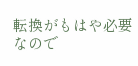転換がもはや必要なので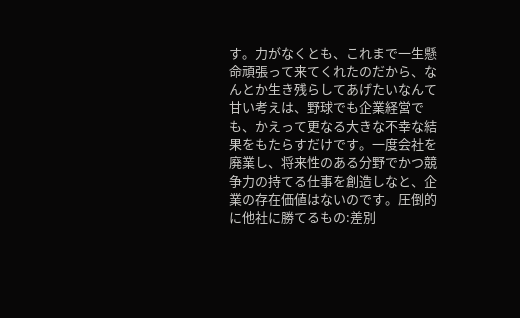す。力がなくとも、これまで一生懸命頑張って来てくれたのだから、なんとか生き残らしてあげたいなんて甘い考えは、野球でも企業経営でも、かえって更なる大きな不幸な結果をもたらすだけです。一度会社を廃業し、将来性のある分野でかつ競争力の持てる仕事を創造しなと、企業の存在価値はないのです。圧倒的に他社に勝てるもの:差別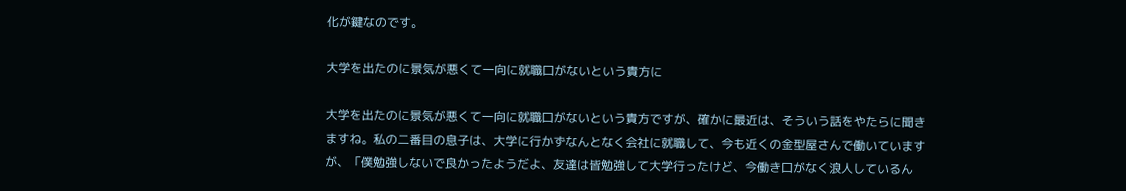化が鍵なのです。

大学を出たのに景気が悪くて一向に就職口がないという貴方に

大学を出たのに景気が悪くて一向に就職口がないという貴方ですが、確かに最近は、そういう話をやたらに聞きますね。私の二番目の息子は、大学に行かずなんとなく会社に就職して、今も近くの金型屋さんで働いていますが、「僕勉強しないで良かったようだよ、友達は皆勉強して大学行ったけど、今働き口がなく浪人しているん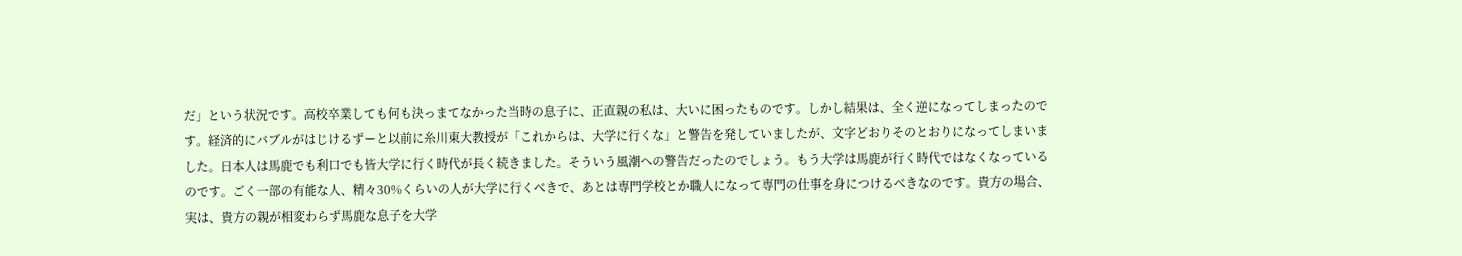だ」という状況です。高校卒業しても何も決っまてなかった当時の息子に、正直親の私は、大いに困ったものです。しかし結果は、全く逆になってしまったのです。経済的にバブルがはじけるずーと以前に糸川東大教授が「これからは、大学に行くな」と警告を発していましたが、文字どおりそのとおりになってしまいました。日本人は馬鹿でも利口でも皆大学に行く時代が長く続きました。そういう風潮への警告だったのでしょう。もう大学は馬鹿が行く時代ではなくなっているのです。ごく一部の有能な人、精々30%くらいの人が大学に行くべきで、あとは専門学校とか職人になって専門の仕事を身につけるべきなのです。貴方の場合、実は、貴方の親が相変わらず馬鹿な息子を大学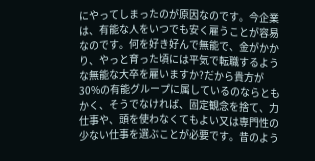にやってしまったのが原因なのです。今企業は、有能な人をいつでも安く雇うことが容易なのです。何を好き好んで無能で、金がかかり、やっと育った頃には平気で転職するような無能な大卒を雇いますか?だから貴方が30%の有能グループに属しているのならともかく、そうでなければ、固定観念を捨て、力仕事や、頭を使わなくてもよい又は専門性の少ない仕事を選ぶことが必要です。昔のよう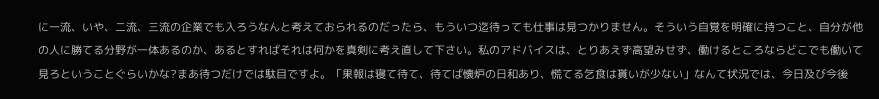に一流、いや、二流、三流の企業でも入ろうなんと考えておられるのだったら、もういつ迄待っても仕事は見つかりません。そういう自覚を明確に持つこと、自分が他の人に勝てる分野が一体あるのか、あるとすればそれは何かを真剣に考え直して下さい。私のアドバイスは、とりあえず高望みせず、働けるところならどこでも働いて見ろということぐらいかな?まあ待つだけでは駄目ですよ。「果報は寝て待て、待てば懐炉の日和あり、慌てる乞食は貰いが少ない」なんて状況では、今日及び今後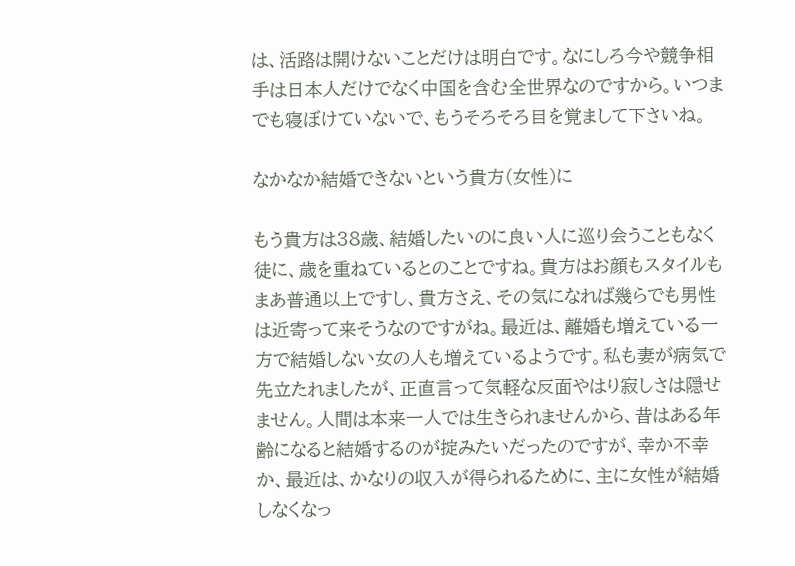は、活路は開けないことだけは明白です。なにしろ今や競争相手は日本人だけでなく中国を含む全世界なのですから。いつまでも寝ぼけていないで、もうそろそろ目を覚まして下さいね。

なかなか結婚できないという貴方(女性)に

もう貴方は38歳、結婚したいのに良い人に巡り会うこともなく徒に、歳を重ねているとのことですね。貴方はお顔もスタイルもまあ普通以上ですし、貴方さえ、その気になれば幾らでも男性は近寄って来そうなのですがね。最近は、離婚も増えている一方で結婚しない女の人も増えているようです。私も妻が病気で先立たれましたが、正直言って気軽な反面やはり寂しさは隠せません。人間は本来一人では生きられませんから、昔はある年齢になると結婚するのが掟みたいだったのですが、幸か不幸か、最近は、かなりの収入が得られるために、主に女性が結婚しなくなっ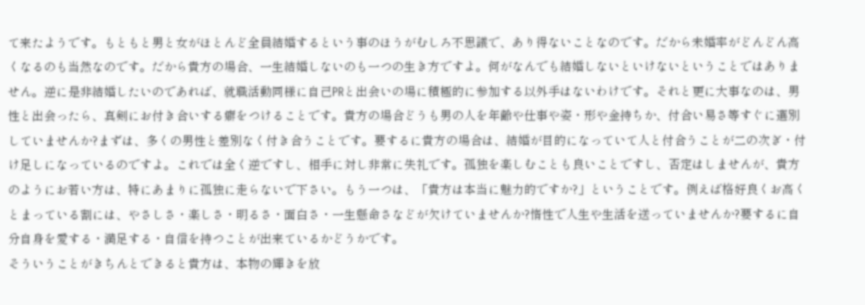て来たようです。もともと男と女がほとんど全員結婚するという事のほうがむしろ不思議で、あり得ないことなのです。だから未婚率がどんどん高くなるのも当然なのです。だから貴方の場合、一生結婚しないのも一つの生き方ですよ。何がなんでも結婚しないといけないということではありません。逆に是非結婚したいのであれば、就職活動同様に自己PRと出会いの場に積極的に参加する以外手はないわけです。それと更に大事なのは、男性と出会ったら、真剣にお付き合いする癖をつけることです。貴方の場合どうも男の人を年齢や仕事や姿・形や金持ちか、付合い易さ等すぐに選別していませんか?まずは、多くの男性と差別なく付き合うことです。要するに貴方の場合は、結婚が目的になっていて人と付合うことが二の次ぎ・付け足しになっているのですよ。これでは全く逆ですし、相手に対し非常に失礼です。孤独を楽しむことも良いことですし、否定はしませんが、貴方のようにお若い方は、特にあまりに孤独に走らないで下さい。もう一つは、「貴方は本当に魅力的ですか?」ということです。例えば格好良くお高くとまっている割には、やさしさ・楽しさ・明るさ・面白さ・一生懸命さなどが欠けていませんか?惰性で人生や生活を送っていませんか?要するに自分自身を愛する・満足する・自信を持つことが出来ているかどうかです。
そういうことがきちんとできると貴方は、本物の輝きを放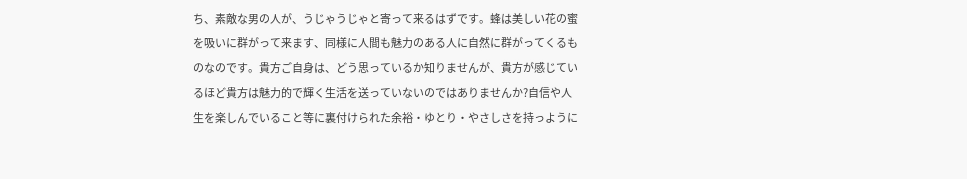ち、素敵な男の人が、うじゃうじゃと寄って来るはずです。蜂は美しい花の蜜を吸いに群がって来ます、同様に人間も魅力のある人に自然に群がってくるものなのです。貴方ご自身は、どう思っているか知りませんが、貴方が感じているほど貴方は魅力的で輝く生活を送っていないのではありませんか?自信や人生を楽しんでいること等に裏付けられた余裕・ゆとり・やさしさを持っように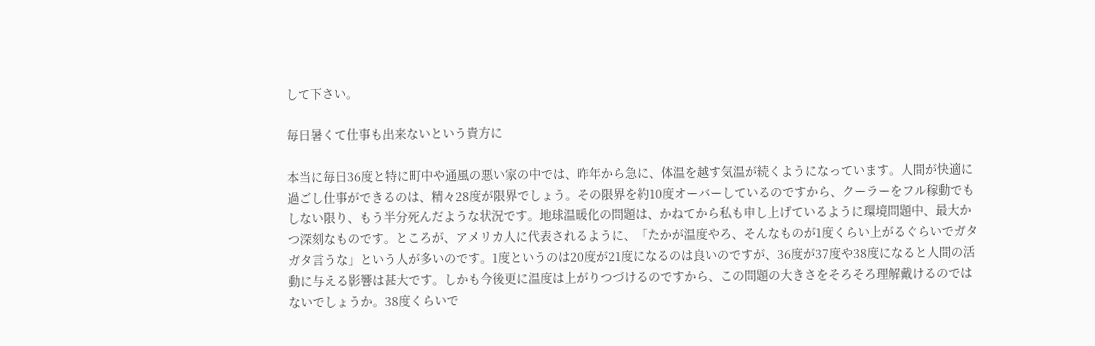して下さい。

毎日暑くて仕事も出来ないという貴方に

本当に毎日36度と特に町中や通風の悪い家の中では、昨年から急に、体温を越す気温が続くようになっています。人間が快適に過ごし仕事ができるのは、精々28度が限界でしょう。その限界を約10度オーバーしているのですから、クーラーをフル稼動でもしない限り、もう半分死んだような状況です。地球温暖化の問題は、かねてから私も申し上げているように環境問題中、最大かつ深刻なものです。ところが、アメリカ人に代表されるように、「たかが温度やろ、そんなものが1度くらい上がるぐらいでガタガタ言うな」という人が多いのです。1度というのは20度が21度になるのは良いのですが、36度が37度や38度になると人間の活動に与える影響は甚大です。しかも今後更に温度は上がりつづけるのですから、この問題の大きさをそろそろ理解戴けるのではないでしょうか。38度くらいで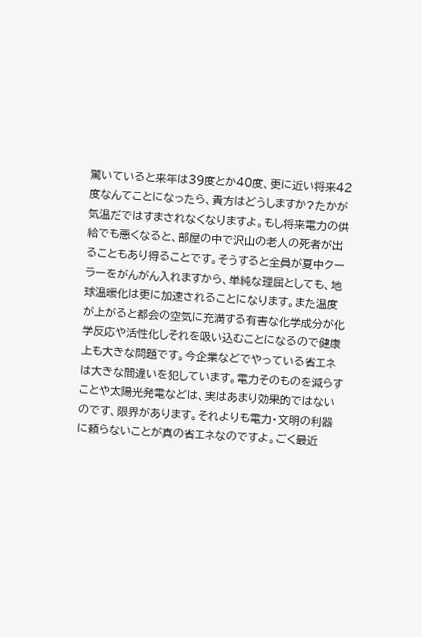驚いていると来年は39度とか40度、更に近い将来42度なんてことになったら、貴方はどうしますか?たかが気温だではすまされなくなりますよ。もし将来電力の供給でも悪くなると、部屋の中で沢山の老人の死者が出ることもあり得ることです。そうすると全員が夏中クーラーをがんがん入れますから、単純な理屈としても、地球温暖化は更に加速されることになります。また温度が上がると都会の空気に充満する有害な化学成分が化学反応や活性化しそれを吸い込むことになるので健康上も大きな問題です。今企業などでやっている省エネは大きな間違いを犯しています。電力そのものを減らすことや太陽光発電などは、実はあまり効果的ではないのです、限界があります。それよりも電力・文明の利器に頼らないことが真の省エネなのですよ。ごく最近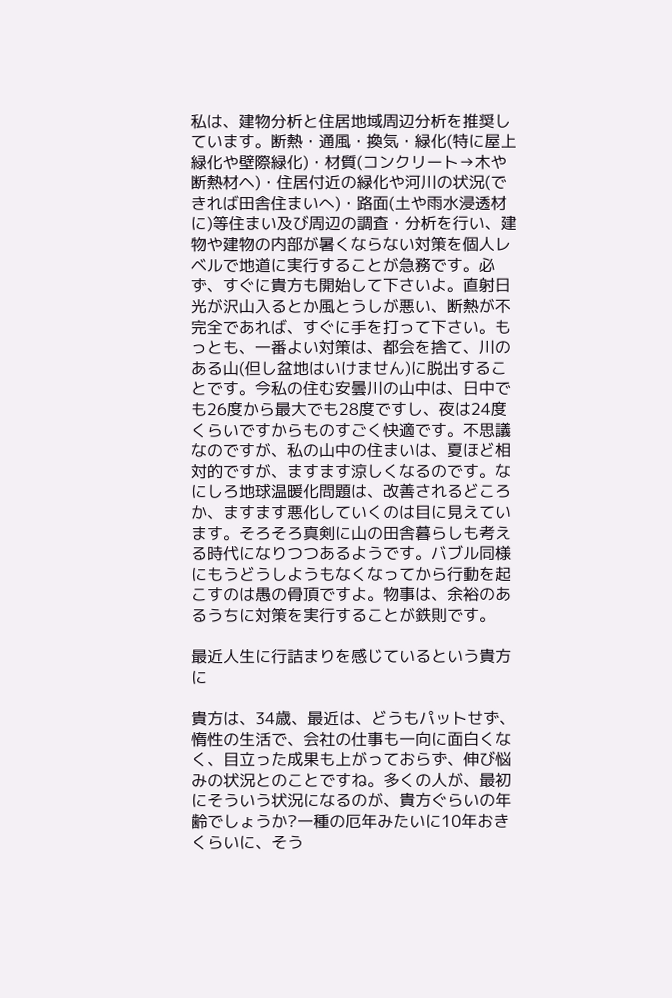私は、建物分析と住居地域周辺分析を推奨しています。断熱・通風・換気・緑化(特に屋上緑化や壁際緑化)・材質(コンクリート→木や断熱材ヘ)・住居付近の緑化や河川の状況(できれば田舎住まいへ)・路面(土や雨水浸透材に)等住まい及び周辺の調査・分析を行い、建物や建物の内部が暑くならない対策を個人レベルで地道に実行することが急務です。必ず、すぐに貴方も開始して下さいよ。直射日光が沢山入るとか風とうしが悪い、断熱が不完全であれば、すぐに手を打って下さい。もっとも、一番よい対策は、都会を捨て、川のある山(但し盆地はいけません)に脱出することです。今私の住む安曇川の山中は、日中でも26度から最大でも28度ですし、夜は24度くらいですからものすごく快適です。不思議なのですが、私の山中の住まいは、夏ほど相対的ですが、ますます涼しくなるのです。なにしろ地球温暖化問題は、改善されるどころか、ますます悪化していくのは目に見えています。そろそろ真剣に山の田舎暮らしも考える時代になりつつあるようです。バブル同様にもうどうしようもなくなってから行動を起こすのは愚の骨頂ですよ。物事は、余裕のあるうちに対策を実行することが鉄則です。

最近人生に行詰まりを感じているという貴方に

貴方は、34歳、最近は、どうもパットせず、惰性の生活で、会社の仕事も一向に面白くなく、目立った成果も上がっておらず、伸び悩みの状況とのことですね。多くの人が、最初にそういう状況になるのが、貴方ぐらいの年齢でしょうか?一種の厄年みたいに10年おきくらいに、そう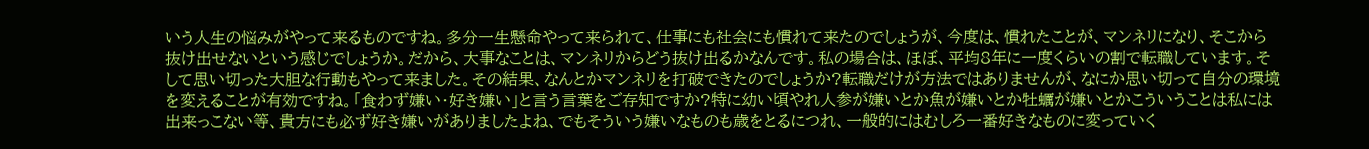いう人生の悩みがやって来るものですね。多分一生懸命やって来られて、仕事にも社会にも慣れて来たのでしょうが、今度は、慣れたことが、マンネリになり、そこから抜け出せないという感じでしょうか。だから、大事なことは、マンネリからどう抜け出るかなんです。私の場合は、ほぼ、平均8年に一度くらいの割で転職しています。そして思い切った大胆な行動もやって来ました。その結果、なんとかマンネリを打破できたのでしょうか?転職だけが方法ではありませんが、なにか思い切って自分の環境を変えることが有効ですね。「食わず嫌い・好き嫌い」と言う言葉をご存知ですか?特に幼い頃やれ人参が嫌いとか魚が嫌いとか牡蠣が嫌いとかこういうことは私には出来っこない等、貴方にも必ず好き嫌いがありましたよね、でもそういう嫌いなものも歳をとるにつれ、一般的にはむしろ一番好きなものに変っていく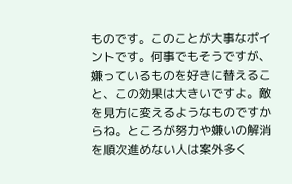ものです。このことが大事なポイントです。何事でもそうですが、嫌っているものを好きに替えること、この効果は大きいですよ。敵を見方に変えるようなものですからね。ところが努力や嫌いの解消を順次進めない人は案外多く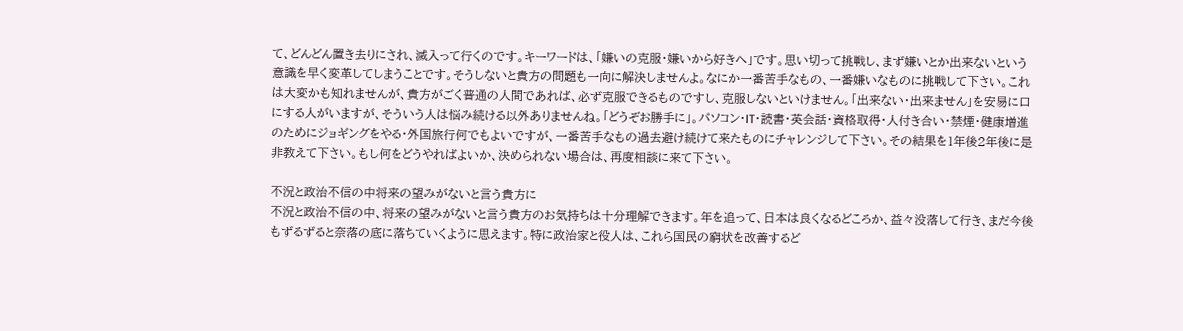て、どんどん置き去りにされ、滅入って行くのです。キーワードは、「嫌いの克服・嫌いから好きへ」です。思い切って挑戦し、まず嫌いとか出来ないという意識を早く変革してしまうことです。そうしないと貴方の問題も一向に解決しませんよ。なにか一番苦手なもの、一番嫌いなものに挑戦して下さい。これは大変かも知れませんが、貴方がごく普通の人間であれば、必ず克服できるものですし、克服しないといけません。「出来ない・出来ません」を安易に口にする人がいますが、そういう人は悩み続ける以外ありませんね。「どうぞお勝手に」。パソコン・IT・読書・英会話・資格取得・人付き合い・禁煙・健康増進のためにジョギングをやる・外国旅行何でもよいですが、一番苦手なもの過去避け続けて来たものにチャレンジして下さい。その結果を1年後2年後に是非教えて下さい。もし何をどうやればよいか、決められない場合は、再度相談に来て下さい。

不況と政治不信の中将来の望みがないと言う貴方に
不況と政治不信の中、将来の望みがないと言う貴方のお気持ちは十分理解できます。年を追って、日本は良くなるどころか、益々没落して行き、まだ今後もずるずると奈落の底に落ちていくように思えます。特に政治家と役人は、これら国民の窮状を改善するど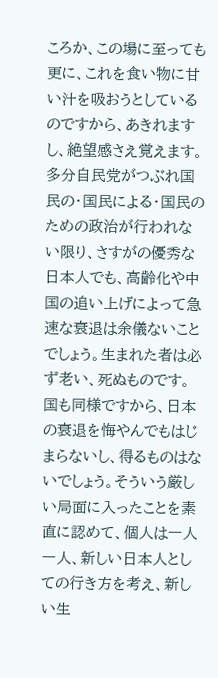ころか、この場に至っても更に、これを食い物に甘い汁を吸おうとしているのですから、あきれますし、絶望感さえ覚えます。多分自民党がつぶれ国民の・国民による・国民のための政治が行われない限り、さすがの優秀な日本人でも、高齢化や中国の追い上げによって急速な衰退は余儀ないことでしょう。生まれた者は必ず老い、死ぬものです。国も同様ですから、日本の衰退を悔やんでもはじまらないし、得るものはないでしょう。そういう厳しい局面に入ったことを素直に認めて、個人は一人一人、新しい日本人としての行き方を考え、新しい生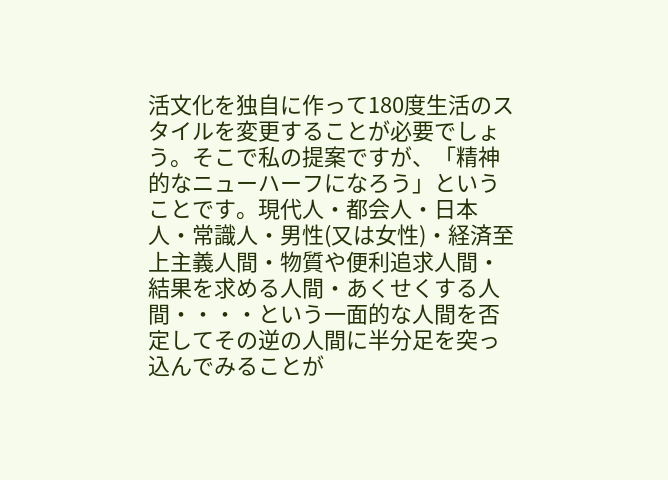活文化を独自に作って180度生活のスタイルを変更することが必要でしょう。そこで私の提案ですが、「精神的なニューハーフになろう」ということです。現代人・都会人・日本人・常識人・男性(又は女性)・経済至上主義人間・物質や便利追求人間・結果を求める人間・あくせくする人間・・・・という一面的な人間を否定してその逆の人間に半分足を突っ込んでみることが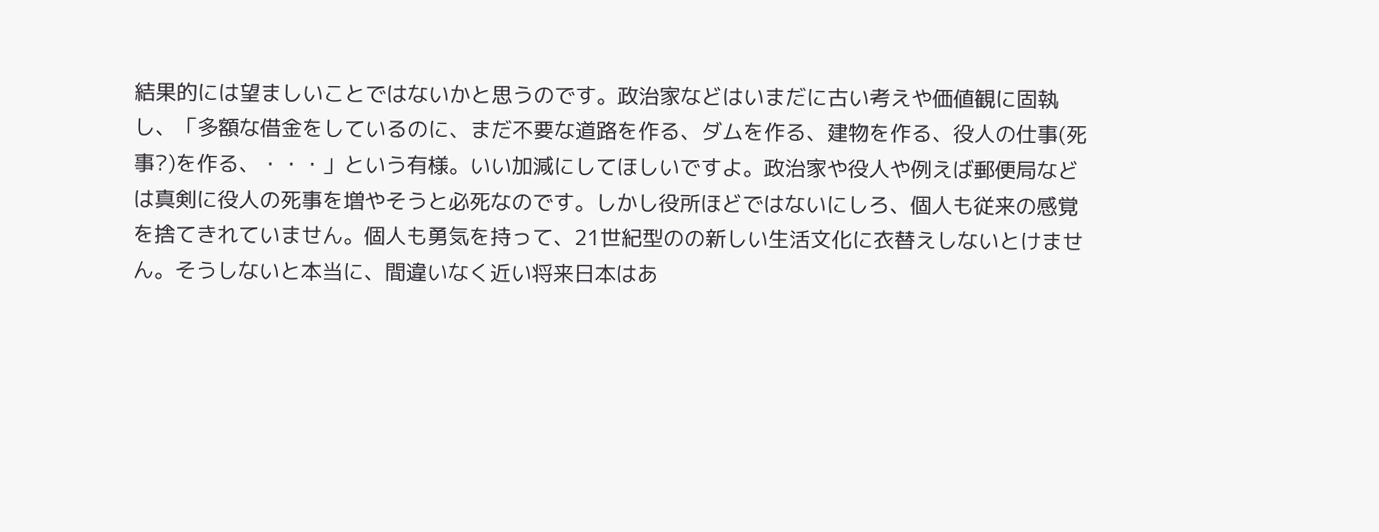結果的には望ましいことではないかと思うのです。政治家などはいまだに古い考えや価値観に固執し、「多額な借金をしているのに、まだ不要な道路を作る、ダムを作る、建物を作る、役人の仕事(死事?)を作る、・・・」という有様。いい加減にしてほしいですよ。政治家や役人や例えば郵便局などは真剣に役人の死事を増やそうと必死なのです。しかし役所ほどではないにしろ、個人も従来の感覚を捨てきれていません。個人も勇気を持って、21世紀型のの新しい生活文化に衣替えしないとけません。そうしないと本当に、間違いなく近い将来日本はあ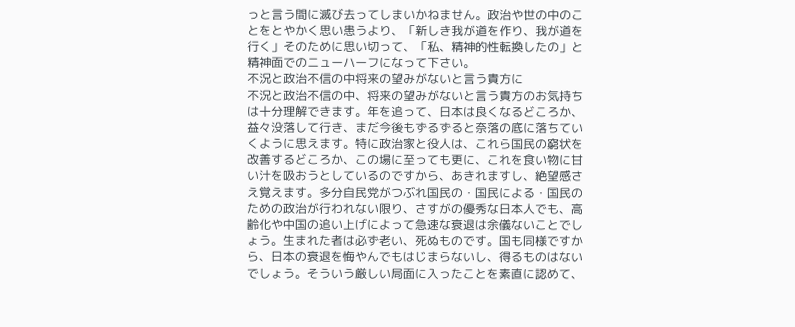っと言う間に滅び去ってしまいかねません。政治や世の中のことをとやかく思い患うより、「新しき我が道を作り、我が道を行く」そのために思い切って、「私、精神的性転換したの」と精神面でのニューハーフになって下さい。
不況と政治不信の中将来の望みがないと言う貴方に
不況と政治不信の中、将来の望みがないと言う貴方のお気持ちは十分理解できます。年を追って、日本は良くなるどころか、益々没落して行き、まだ今後もずるずると奈落の底に落ちていくように思えます。特に政治家と役人は、これら国民の窮状を改善するどころか、この場に至っても更に、これを食い物に甘い汁を吸おうとしているのですから、あきれますし、絶望感さえ覚えます。多分自民党がつぶれ国民の・国民による・国民のための政治が行われない限り、さすがの優秀な日本人でも、高齢化や中国の追い上げによって急速な衰退は余儀ないことでしょう。生まれた者は必ず老い、死ぬものです。国も同様ですから、日本の衰退を悔やんでもはじまらないし、得るものはないでしょう。そういう厳しい局面に入ったことを素直に認めて、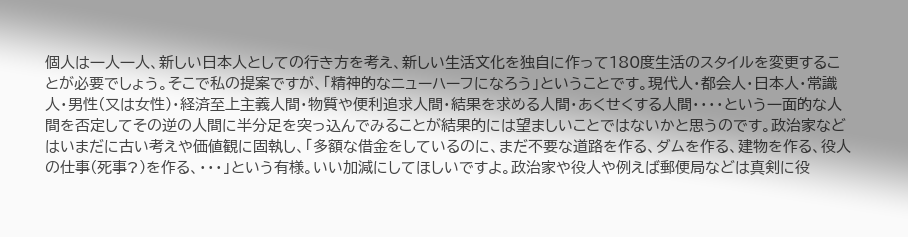個人は一人一人、新しい日本人としての行き方を考え、新しい生活文化を独自に作って180度生活のスタイルを変更することが必要でしょう。そこで私の提案ですが、「精神的なニューハーフになろう」ということです。現代人・都会人・日本人・常識人・男性(又は女性)・経済至上主義人間・物質や便利追求人間・結果を求める人間・あくせくする人間・・・・という一面的な人間を否定してその逆の人間に半分足を突っ込んでみることが結果的には望ましいことではないかと思うのです。政治家などはいまだに古い考えや価値観に固執し、「多額な借金をしているのに、まだ不要な道路を作る、ダムを作る、建物を作る、役人の仕事(死事?)を作る、・・・」という有様。いい加減にしてほしいですよ。政治家や役人や例えば郵便局などは真剣に役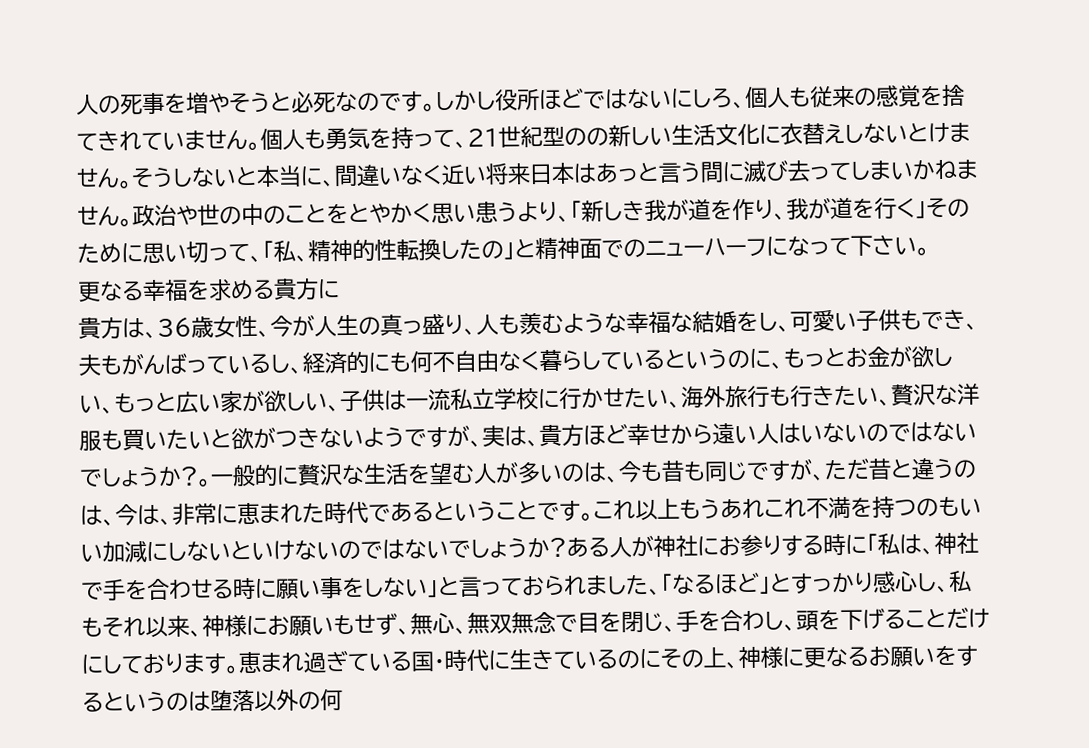人の死事を増やそうと必死なのです。しかし役所ほどではないにしろ、個人も従来の感覚を捨てきれていません。個人も勇気を持って、21世紀型のの新しい生活文化に衣替えしないとけません。そうしないと本当に、間違いなく近い将来日本はあっと言う間に滅び去ってしまいかねません。政治や世の中のことをとやかく思い患うより、「新しき我が道を作り、我が道を行く」そのために思い切って、「私、精神的性転換したの」と精神面でのニューハーフになって下さい。
更なる幸福を求める貴方に
貴方は、36歳女性、今が人生の真っ盛り、人も羨むような幸福な結婚をし、可愛い子供もでき、夫もがんばっているし、経済的にも何不自由なく暮らしているというのに、もっとお金が欲しい、もっと広い家が欲しい、子供は一流私立学校に行かせたい、海外旅行も行きたい、贅沢な洋服も買いたいと欲がつきないようですが、実は、貴方ほど幸せから遠い人はいないのではないでしょうか?。一般的に贅沢な生活を望む人が多いのは、今も昔も同じですが、ただ昔と違うのは、今は、非常に恵まれた時代であるということです。これ以上もうあれこれ不満を持つのもいい加減にしないといけないのではないでしょうか?ある人が神社にお参りする時に「私は、神社で手を合わせる時に願い事をしない」と言っておられました、「なるほど」とすっかり感心し、私もそれ以来、神様にお願いもせず、無心、無双無念で目を閉じ、手を合わし、頭を下げることだけにしております。恵まれ過ぎている国・時代に生きているのにその上、神様に更なるお願いをするというのは堕落以外の何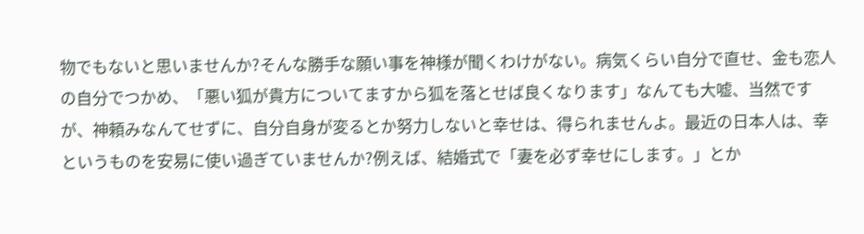物でもないと思いませんか?そんな勝手な願い事を神様が聞くわけがない。病気くらい自分で直せ、金も恋人の自分でつかめ、「悪い狐が貴方についてますから狐を落とせば良くなります」なんても大嘘、当然ですが、神頼みなんてせずに、自分自身が変るとか努力しないと幸せは、得られませんよ。最近の日本人は、幸というものを安易に使い過ぎていませんか?例えば、結婚式で「妻を必ず幸せにします。」とか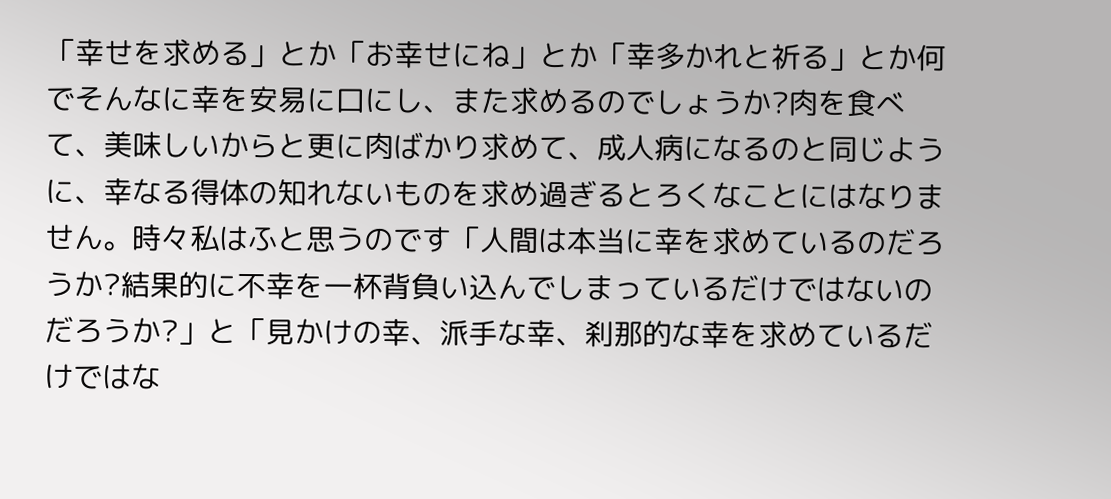「幸せを求める」とか「お幸せにね」とか「幸多かれと祈る」とか何でそんなに幸を安易に口にし、また求めるのでしょうか?肉を食べて、美味しいからと更に肉ばかり求めて、成人病になるのと同じように、幸なる得体の知れないものを求め過ぎるとろくなことにはなりません。時々私はふと思うのです「人間は本当に幸を求めているのだろうか?結果的に不幸を一杯背負い込んでしまっているだけではないのだろうか?」と「見かけの幸、派手な幸、刹那的な幸を求めているだけではな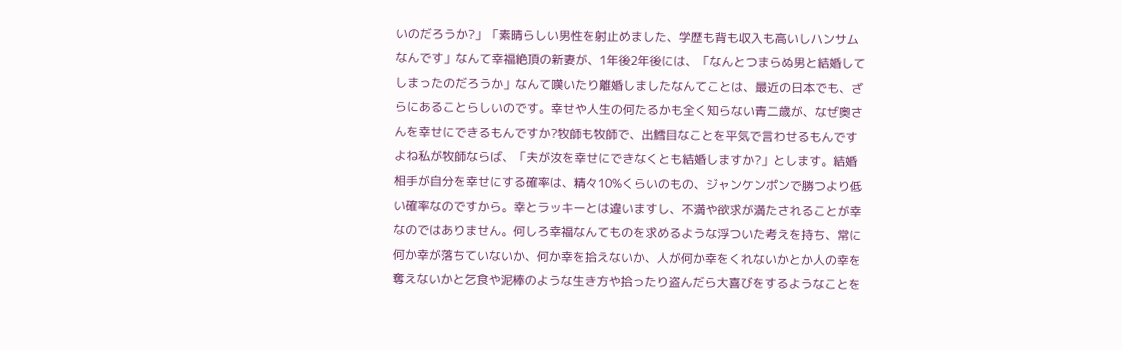いのだろうか?」「素晴らしい男性を射止めました、学歴も背も収入も高いしハンサムなんです」なんて幸福絶頂の新妻が、1年後2年後には、「なんとつまらぬ男と結婚してしまったのだろうか」なんて嘆いたり離婚しましたなんてことは、最近の日本でも、ざらにあることらしいのです。幸せや人生の何たるかも全く知らない青二歳が、なぜ奥さんを幸せにできるもんですか?牧師も牧師で、出鱈目なことを平気で言わせるもんですよね私が牧師ならば、「夫が汝を幸せにできなくとも結婚しますか?」とします。結婚相手が自分を幸せにする確率は、精々10%くらいのもの、ジャンケンポンで勝つより低い確率なのですから。幸とラッキーとは違いますし、不満や欲求が満たされることが幸なのではありません。何しろ幸福なんてものを求めるような浮ついた考えを持ち、常に何か幸が落ちていないか、何か幸を拾えないか、人が何か幸をくれないかとか人の幸を奪えないかと乞食や泥棒のような生き方や拾ったり盗んだら大喜びをするようなことを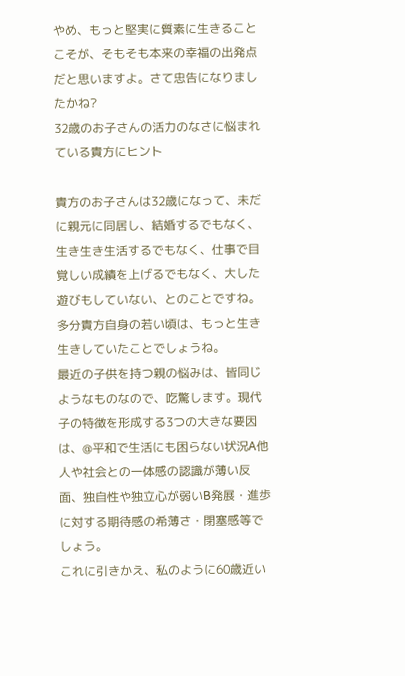やめ、もっと堅実に質素に生きることこそが、そもそも本来の幸福の出発点だと思いますよ。さて忠告になりましたかね?
32歳のお子さんの活力のなさに悩まれている貴方にヒント

貴方のお子さんは32歳になって、未だに親元に同居し、結婚するでもなく、生き生き生活するでもなく、仕事で目覚しい成績を上げるでもなく、大した遊びもしていない、とのことですね。多分貴方自身の若い頃は、もっと生き生きしていたことでしょうね。
最近の子供を持つ親の悩みは、皆同じようなものなので、吃驚します。現代子の特徴を形成する3つの大きな要因は、@平和で生活にも困らない状況A他人や社会との一体感の認識が薄い反面、独自性や独立心が弱いB発展・進歩に対する期待感の希薄さ・閉塞感等でしょう。
これに引きかえ、私のように60歳近い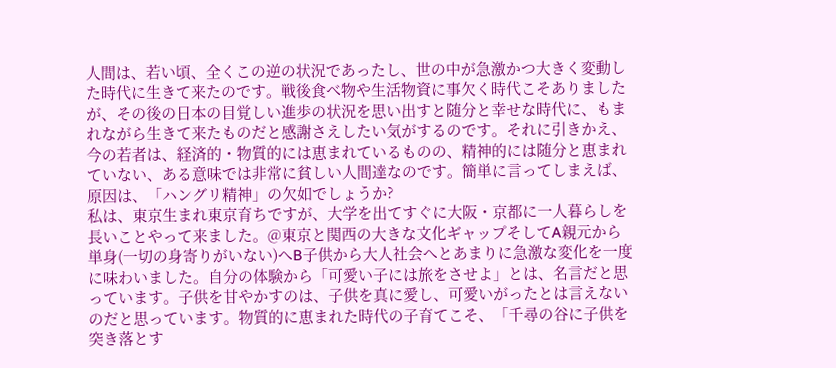人間は、若い頃、全くこの逆の状況であったし、世の中が急激かつ大きく変動した時代に生きて来たのです。戦後食べ物や生活物資に事欠く時代こそありましたが、その後の日本の目覚しい進歩の状況を思い出すと随分と幸せな時代に、もまれながら生きて来たものだと感謝さえしたい気がするのです。それに引きかえ、今の若者は、経済的・物質的には恵まれているものの、精神的には随分と恵まれていない、ある意味では非常に貧しい人間達なのです。簡単に言ってしまえば、原因は、「ハングリ精神」の欠如でしょうか?
私は、東京生まれ東京育ちですが、大学を出てすぐに大阪・京都に一人暮らしを長いことやって来ました。@東京と関西の大きな文化ギャップそしてA親元から単身(一切の身寄りがいない)へB子供から大人社会へとあまりに急激な変化を一度に味わいました。自分の体験から「可愛い子には旅をさせよ」とは、名言だと思っています。子供を甘やかすのは、子供を真に愛し、可愛いがったとは言えないのだと思っています。物質的に恵まれた時代の子育てこそ、「千尋の谷に子供を突き落とす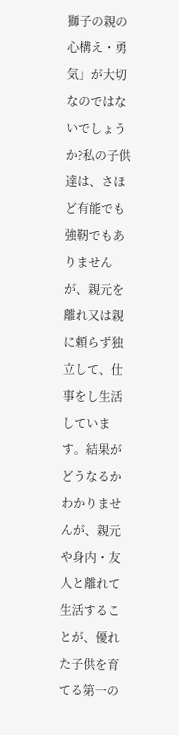獅子の親の心構え・勇気」が大切なのではないでしょうか?私の子供達は、さほど有能でも強靭でもありませんが、親元を離れ又は親に頼らず独立して、仕事をし生活しています。結果がどうなるかわかりませんが、親元や身内・友人と離れて生活することが、優れた子供を育てる第一の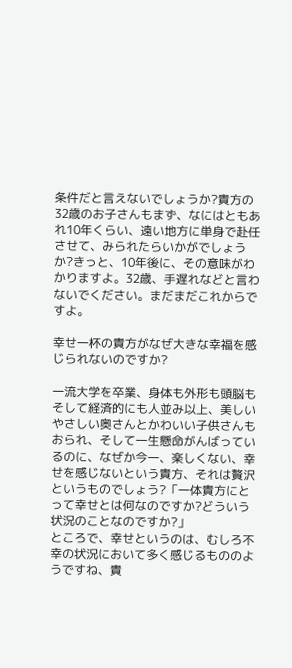条件だと言えないでしょうか?貴方の32歳のお子さんもまず、なにはともあれ10年くらい、遠い地方に単身で赴任させて、みられたらいかがでしょうか?きっと、10年後に、その意味がわかりますよ。32歳、手遅れなどと言わないでください。まだまだこれからですよ。

幸せ一杯の貴方がなぜ大きな幸福を感じられないのですか?

一流大学を卒業、身体も外形も頭脳もそして経済的にも人並み以上、美しいやさしい奥さんとかわいい子供さんもおられ、そして一生懸命がんばっているのに、なぜか今一、楽しくない、幸せを感じないという貴方、それは贅沢というものでしょう?「一体貴方にとって幸せとは何なのですか?どういう状況のことなのですか?」
ところで、幸せというのは、むしろ不幸の状況において多く感じるもののようですね、貴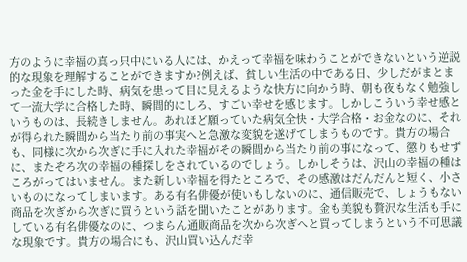方のように幸福の真っ只中にいる人には、かえって幸福を味わうことができないという逆説的な現象を理解することができますか?例えば、貧しい生活の中である日、少しだがまとまった金を手にした時、病気を患って目に見えるような快方に向かう時、朝も夜もなく勉強して一流大学に合格した時、瞬間的にしろ、すごい幸せを感じます。しかしこういう幸せ感というものは、長続きしません。あれほど願っていた病気全快・大学合格・お金なのに、それが得られた瞬間から当たり前の事実へと急激な変貌を遂げてしまうものです。貴方の場合も、同様に次から次ぎに手に入れた幸福がその瞬間から当たり前の事になって、懲りもせずに、またぞろ次の幸福の種探しをされているのでしょう。しかしそうは、沢山の幸福の種はころがってはいません。また新しい幸福を得たところで、その感激はだんだんと短く、小さいものになってしまいます。ある有名俳優が使いもしないのに、通信販売で、しょうもない商品を次ぎから次ぎに買うという話を聞いたことがあります。金も美貌も贅沢な生活も手にしている有名俳優なのに、つまらん通販商品を次から次ぎへと買ってしまうという不可思議な現象です。貴方の場合にも、沢山買い込んだ幸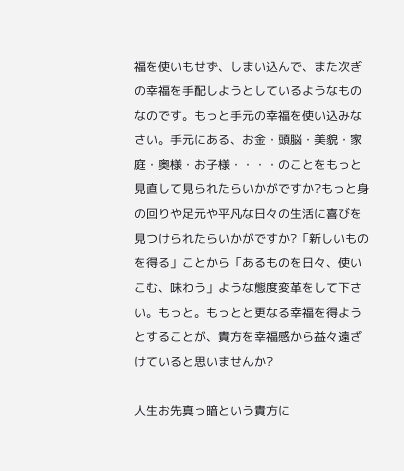福を使いもせず、しまい込んで、また次ぎの幸福を手配しようとしているようなものなのです。もっと手元の幸福を使い込みなさい。手元にある、お金・頭脳・美貌・家庭・奥様・お子様・・・・のことをもっと見直して見られたらいかがですか?もっと身の回りや足元や平凡な日々の生活に喜びを見つけられたらいかがですか?「新しいものを得る」ことから「あるものを日々、使いこむ、味わう」ような態度変革をして下さい。もっと。もっとと更なる幸福を得ようとすることが、貴方を幸福感から益々遠ざけていると思いませんか?

人生お先真っ暗という貴方に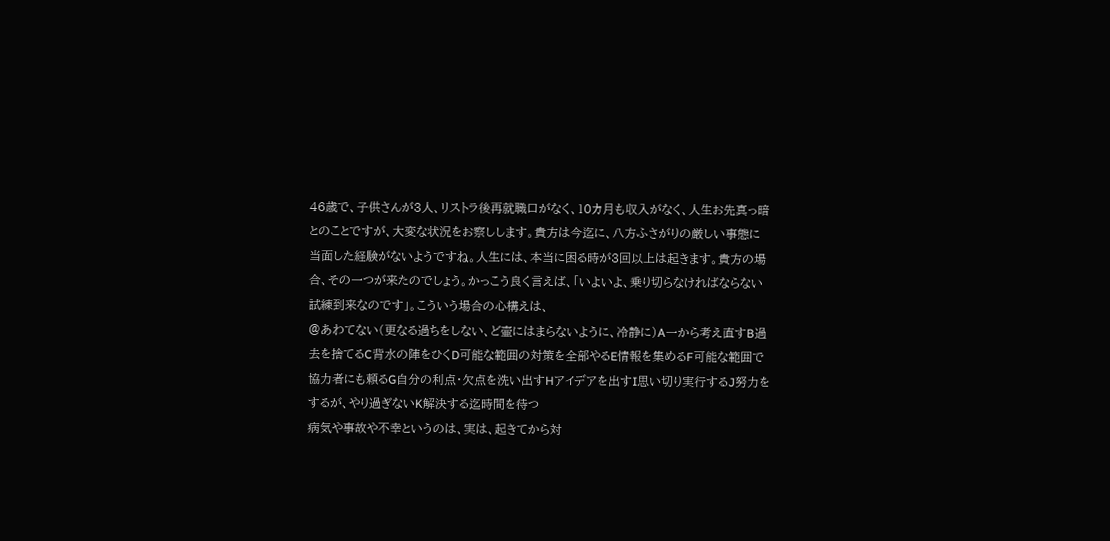46歳で、子供さんが3人、リストラ後再就職口がなく、10カ月も収入がなく、人生お先真っ暗とのことですが、大変な状況をお察しします。貴方は今迄に、八方ふさがりの厳しい事態に当面した経験がないようですね。人生には、本当に困る時が3回以上は起きます。貴方の場合、その一つが来たのでしょう。かっこう良く言えば、「いよいよ、乗り切らなければならない試練到来なのです」。こういう場合の心構えは、
@あわてない(更なる過ちをしない、ど壷にはまらないように、冷静に)A一から考え直すB過去を捨てるC背水の陣をひくD可能な範囲の対策を全部やるE情報を集めるF可能な範囲で協力者にも頼るG自分の利点・欠点を洗い出すHアイデアを出すI思い切り実行するJ努力をするが、やり過ぎないK解決する迄時間を待つ
病気や事故や不幸というのは、実は、起きてから対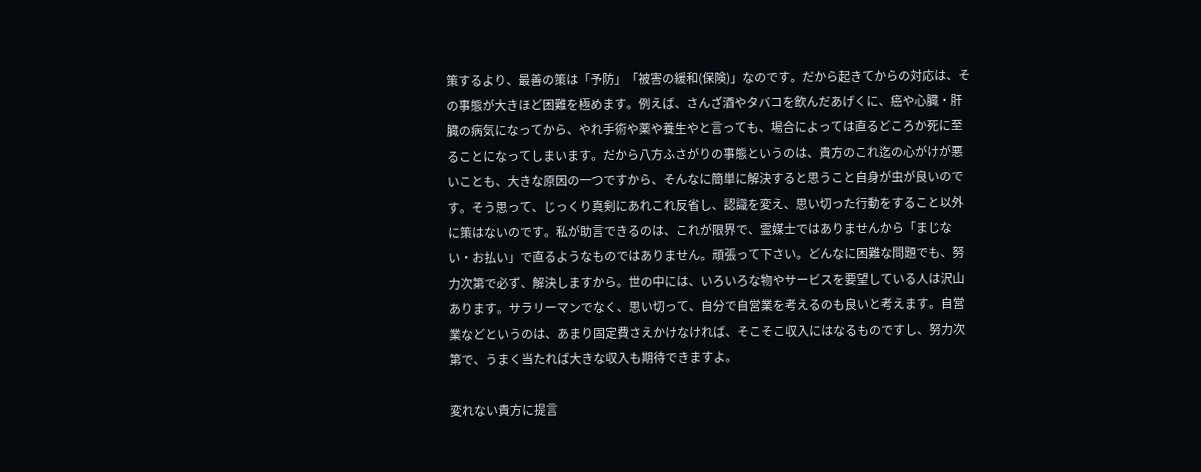策するより、最善の策は「予防」「被害の緩和(保険)」なのです。だから起きてからの対応は、その事態が大きほど困難を極めます。例えば、さんざ酒やタバコを飲んだあげくに、癌や心臓・肝臓の病気になってから、やれ手術や薬や養生やと言っても、場合によっては直るどころか死に至ることになってしまいます。だから八方ふさがりの事態というのは、貴方のこれ迄の心がけが悪いことも、大きな原因の一つですから、そんなに簡単に解決すると思うこと自身が虫が良いのです。そう思って、じっくり真剣にあれこれ反省し、認識を変え、思い切った行動をすること以外に策はないのです。私が助言できるのは、これが限界で、霊媒士ではありませんから「まじない・お払い」で直るようなものではありません。頑張って下さい。どんなに困難な問題でも、努力次第で必ず、解決しますから。世の中には、いろいろな物やサービスを要望している人は沢山あります。サラリーマンでなく、思い切って、自分で自営業を考えるのも良いと考えます。自営業などというのは、あまり固定費さえかけなければ、そこそこ収入にはなるものですし、努力次第で、うまく当たれば大きな収入も期待できますよ。

変れない貴方に提言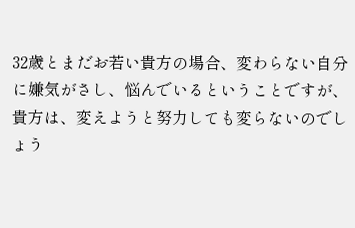32歳とまだお若い貴方の場合、変わらない自分に嫌気がさし、悩んでいるということですが、貴方は、変えようと努力しても変らないのでしょう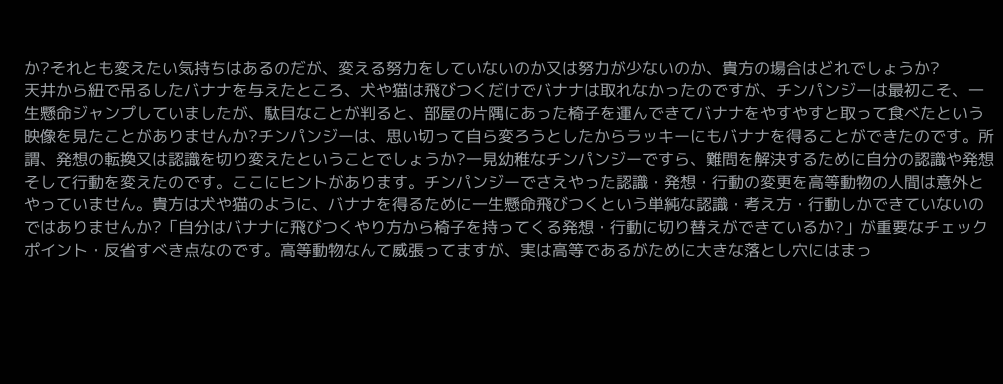か?それとも変えたい気持ちはあるのだが、変える努力をしていないのか又は努力が少ないのか、貴方の場合はどれでしょうか?
天井から紐で吊るしたバナナを与えたところ、犬や猫は飛びつくだけでバナナは取れなかったのですが、チンパンジーは最初こそ、一生懸命ジャンプしていましたが、駄目なことが判ると、部屋の片隅にあった椅子を運んできてバナナをやすやすと取って食べたという映像を見たことがありませんか?チンパンジーは、思い切って自ら変ろうとしたからラッキーにもバナナを得ることができたのです。所謂、発想の転換又は認識を切り変えたということでしょうか?一見幼稚なチンパンジーですら、難問を解決するために自分の認識や発想そして行動を変えたのです。ここにヒントがあります。チンパンジーでさえやった認識・発想・行動の変更を高等動物の人間は意外とやっていません。貴方は犬や猫のように、バナナを得るために一生懸命飛びつくという単純な認識・考え方・行動しかできていないのではありませんか?「自分はバナナに飛びつくやり方から椅子を持ってくる発想・行動に切り替えができているか?」が重要なチェックポイント・反省すべき点なのです。高等動物なんて威張ってますが、実は高等であるがために大きな落とし穴にはまっ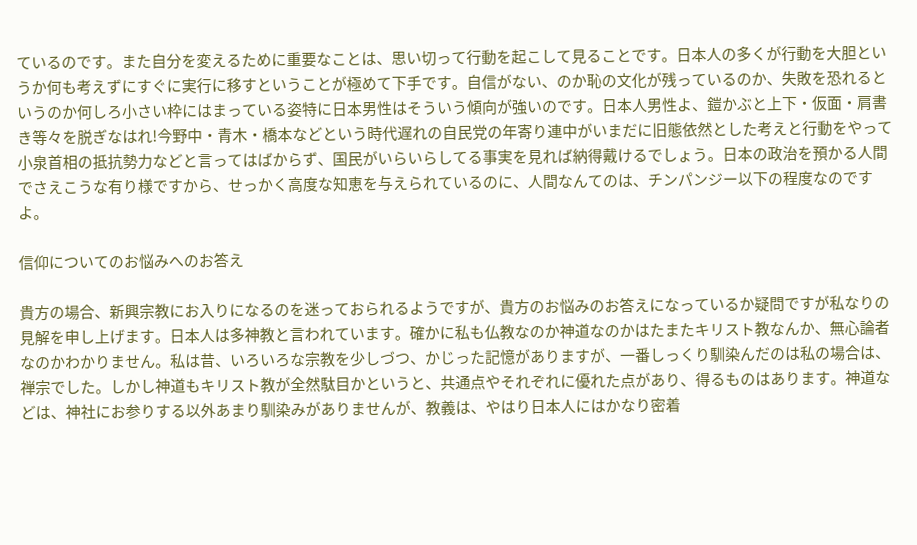ているのです。また自分を変えるために重要なことは、思い切って行動を起こして見ることです。日本人の多くが行動を大胆というか何も考えずにすぐに実行に移すということが極めて下手です。自信がない、のか恥の文化が残っているのか、失敗を恐れるというのか何しろ小さい枠にはまっている姿特に日本男性はそういう傾向が強いのです。日本人男性よ、鎧かぶと上下・仮面・肩書き等々を脱ぎなはれ!今野中・青木・橋本などという時代遅れの自民党の年寄り連中がいまだに旧態依然とした考えと行動をやって小泉首相の抵抗勢力などと言ってはばからず、国民がいらいらしてる事実を見れば納得戴けるでしょう。日本の政治を預かる人間でさえこうな有り様ですから、せっかく高度な知恵を与えられているのに、人間なんてのは、チンパンジー以下の程度なのですよ。

信仰についてのお悩みへのお答え

貴方の場合、新興宗教にお入りになるのを迷っておられるようですが、貴方のお悩みのお答えになっているか疑問ですが私なりの見解を申し上げます。日本人は多神教と言われています。確かに私も仏教なのか神道なのかはたまたキリスト教なんか、無心論者なのかわかりません。私は昔、いろいろな宗教を少しづつ、かじった記憶がありますが、一番しっくり馴染んだのは私の場合は、禅宗でした。しかし神道もキリスト教が全然駄目かというと、共通点やそれぞれに優れた点があり、得るものはあります。神道などは、神社にお参りする以外あまり馴染みがありませんが、教義は、やはり日本人にはかなり密着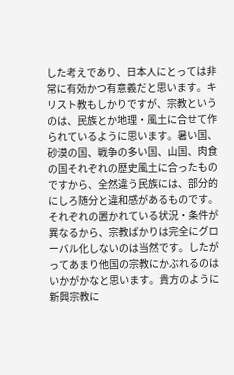した考えであり、日本人にとっては非常に有効かつ有意義だと思います。キリスト教もしかりですが、宗教というのは、民族とか地理・風土に合せて作られているように思います。暑い国、砂漠の国、戦争の多い国、山国、肉食の国それぞれの歴史風土に合ったものですから、全然違う民族には、部分的にしろ随分と違和感があるものです。それぞれの置かれている状況・条件が異なるから、宗教ばかりは完全にグローバル化しないのは当然です。したがってあまり他国の宗教にかぶれるのはいかがかなと思います。貴方のように新興宗教に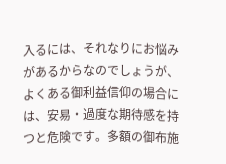入るには、それなりにお悩みがあるからなのでしょうが、よくある御利益信仰の場合には、安易・過度な期待感を持つと危険です。多額の御布施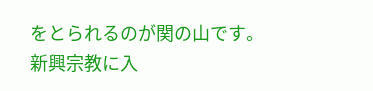をとられるのが関の山です。新興宗教に入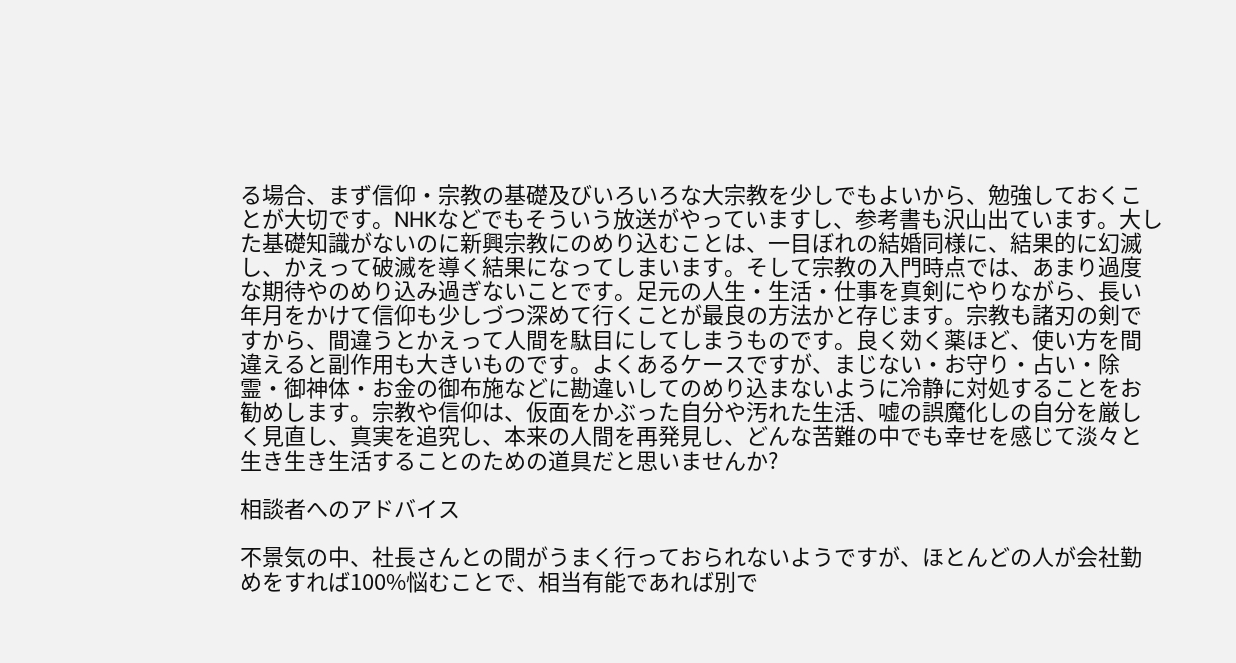る場合、まず信仰・宗教の基礎及びいろいろな大宗教を少しでもよいから、勉強しておくことが大切です。NHKなどでもそういう放送がやっていますし、参考書も沢山出ています。大した基礎知識がないのに新興宗教にのめり込むことは、一目ぼれの結婚同様に、結果的に幻滅し、かえって破滅を導く結果になってしまいます。そして宗教の入門時点では、あまり過度な期待やのめり込み過ぎないことです。足元の人生・生活・仕事を真剣にやりながら、長い年月をかけて信仰も少しづつ深めて行くことが最良の方法かと存じます。宗教も諸刃の剣ですから、間違うとかえって人間を駄目にしてしまうものです。良く効く薬ほど、使い方を間違えると副作用も大きいものです。よくあるケースですが、まじない・お守り・占い・除霊・御神体・お金の御布施などに勘違いしてのめり込まないように冷静に対処することをお勧めします。宗教や信仰は、仮面をかぶった自分や汚れた生活、嘘の誤魔化しの自分を厳しく見直し、真実を追究し、本来の人間を再発見し、どんな苦難の中でも幸せを感じて淡々と生き生き生活することのための道具だと思いませんか?

相談者へのアドバイス

不景気の中、社長さんとの間がうまく行っておられないようですが、ほとんどの人が会社勤めをすれば100%悩むことで、相当有能であれば別で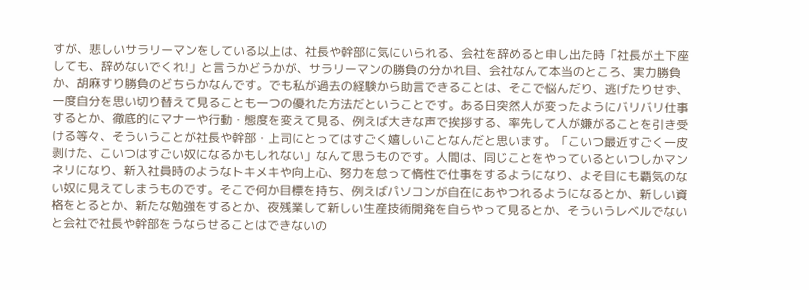すが、悲しいサラリーマンをしている以上は、社長や幹部に気にいられる、会社を辞めると申し出た時「社長が土下座しても、辞めないでくれ!」と言うかどうかが、サラリーマンの勝負の分かれ目、会社なんて本当のところ、実力勝負か、胡麻すり勝負のどちらかなんです。でも私が過去の経験から助言できることは、そこで悩んだり、逃げたりせず、一度自分を思い切り替えて見ることも一つの優れた方法だということです。ある日突然人が変ったようにバリバリ仕事するとか、徹底的にマナーや行動・態度を変えて見る、例えば大きな声で挨拶する、率先して人が嫌がることを引き受ける等々、そういうことが社長や幹部・上司にとってはすごく嬉しいことなんだと思います。「こいつ最近すごく一皮剥けた、こいつはすごい奴になるかもしれない」なんて思うものです。人間は、同じことをやっているといつしかマンネリになり、新入社員時のようなトキメキや向上心、努力を怠って惰性で仕事をするようになり、よそ目にも覇気のない奴に見えてしまうものです。そこで何か目標を持ち、例えばパソコンが自在にあやつれるようになるとか、新しい資格をとるとか、新たな勉強をするとか、夜残業して新しい生産技術開発を自らやって見るとか、そういうレベルでないと会社で社長や幹部をうならせることはできないの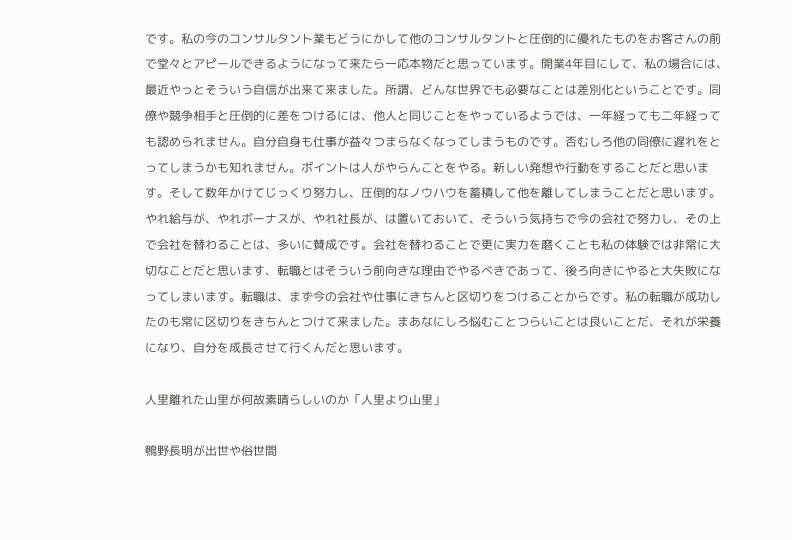です。私の今のコンサルタント業もどうにかして他のコンサルタントと圧倒的に優れたものをお客さんの前で堂々とアピールできるようになって来たら一応本物だと思っています。開業4年目にして、私の場合には、最近やっとそういう自信が出来て来ました。所謂、どんな世界でも必要なことは差別化ということです。同僚や競争相手と圧倒的に差をつけるには、他人と同じことをやっているようでは、一年経っても二年経っても認められません。自分自身も仕事が益々つまらなくなってしまうものです。否むしろ他の同僚に遅れをとってしまうかも知れません。ポイントは人がやらんことをやる。新しい発想や行動をすることだと思います。そして数年かけてじっくり努力し、圧倒的なノウハウを蓄積して他を離してしまうことだと思います。やれ給与が、やれボーナスが、やれ社長が、は置いておいて、そういう気持ちで今の会社で努力し、その上で会社を替わることは、多いに賛成です。会社を替わることで更に実力を磨くことも私の体験では非常に大切なことだと思います、転職とはそういう前向きな理由でやるべきであって、後ろ向きにやると大失敗になってしまいます。転職は、まず今の会社や仕事にきちんと区切りをつけることからです。私の転職が成功したのも常に区切りをきちんとつけて来ました。まあなにしろ悩むことつらいことは良いことだ、それが栄養になり、自分を成長させて行くんだと思います。

人里離れた山里が何故素晴らしいのか「人里より山里」

鴨野長明が出世や俗世間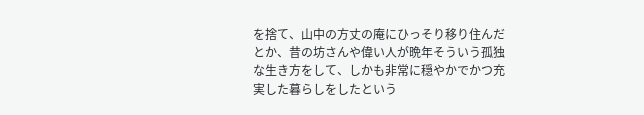を捨て、山中の方丈の庵にひっそり移り住んだとか、昔の坊さんや偉い人が晩年そういう孤独な生き方をして、しかも非常に穏やかでかつ充実した暮らしをしたという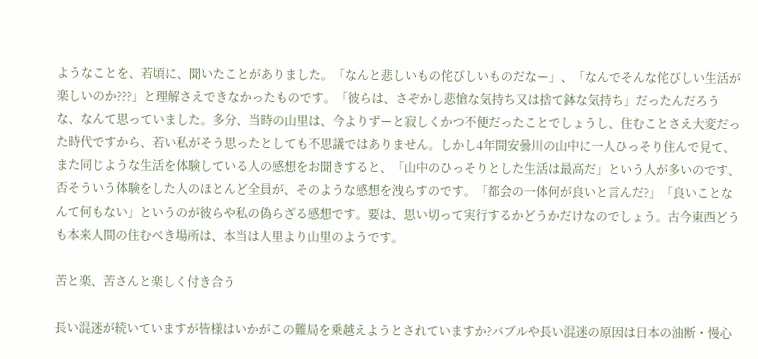ようなことを、若頃に、聞いたことがありました。「なんと悲しいもの侘びしいものだなー」、「なんでそんな侘びしい生活が楽しいのか???」と理解さえできなかったものです。「彼らは、さぞかし悲愴な気持ち又は捨て鉢な気持ち」だったんだろうな、なんて思っていました。多分、当時の山里は、今よりずーと寂しくかつ不便だったことでしょうし、住むことさえ大変だった時代ですから、若い私がそう思ったとしても不思議ではありません。しかし4年間安曇川の山中に一人ひっそり住んで見て、また同じような生活を体験している人の感想をお聞きすると、「山中のひっそりとした生活は最高だ」という人が多いのです、否そういう体験をした人のほとんど全員が、そのような感想を洩らすのです。「都会の一体何が良いと言んだ?」「良いことなんて何もない」というのが彼らや私の偽らざる感想です。要は、思い切って実行するかどうかだけなのでしょう。古今東西どうも本来人間の住むべき場所は、本当は人里より山里のようです。

苦と楽、苦さんと楽しく付き合う

長い混迷が続いていますが皆様はいかがこの難局を乗越えようとされていますか?バブルや長い混迷の原因は日本の油断・慢心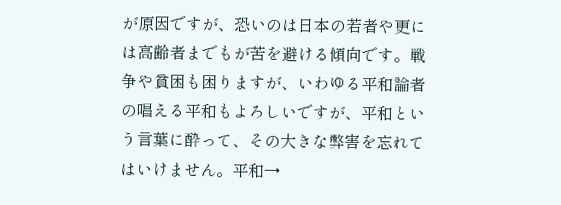が原因ですが、恐いのは日本の若者や更には高齢者までもが苦を避ける傾向です。戦争や貧困も困りますが、いわゆる平和論者の唱える平和もよろしいですが、平和という言葉に酔って、その大きな弊害を忘れてはいけません。平和→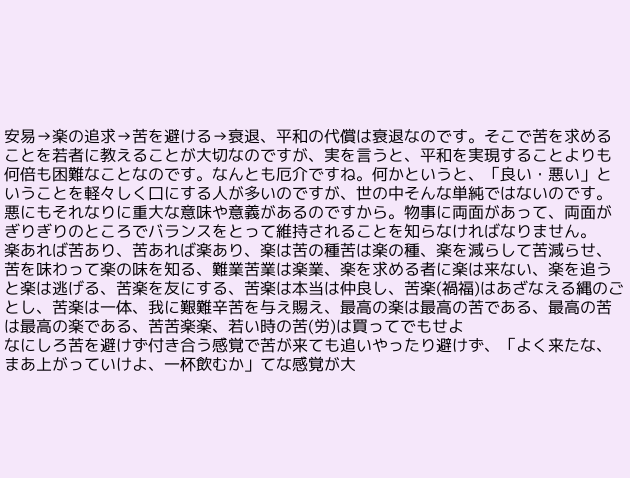安易→楽の追求→苦を避ける→衰退、平和の代償は衰退なのです。そこで苦を求めることを若者に教えることが大切なのですが、実を言うと、平和を実現することよりも何倍も困難なことなのです。なんとも厄介ですね。何かというと、「良い・悪い」ということを軽々しく口にする人が多いのですが、世の中そんな単純ではないのです。悪にもそれなりに重大な意味や意義があるのですから。物事に両面があって、両面がぎりぎりのところでバランスをとって維持されることを知らなければなりません。
楽あれば苦あり、苦あれば楽あり、楽は苦の種苦は楽の種、楽を減らして苦減らせ、苦を味わって楽の味を知る、難業苦業は楽業、楽を求める者に楽は来ない、楽を追うと楽は逃げる、苦楽を友にする、苦楽は本当は仲良し、苦楽(禍福)はあざなえる縄のごとし、苦楽は一体、我に艱難辛苦を与え賜え、最高の楽は最高の苦である、最高の苦は最高の楽である、苦苦楽楽、若い時の苦(労)は買ってでもせよ
なにしろ苦を避けず付き合う感覚で苦が来ても追いやったり避けず、「よく来たな、まあ上がっていけよ、一杯飲むか」てな感覚が大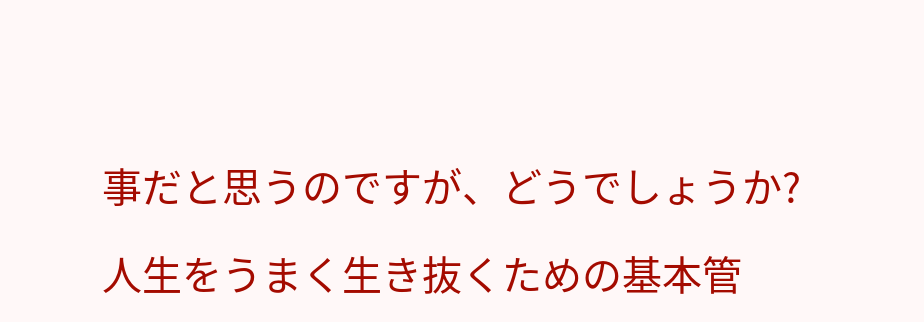事だと思うのですが、どうでしょうか?

人生をうまく生き抜くための基本管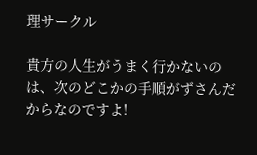理サークル

貴方の人生がうまく行かないのは、次のどこかの手順がずさんだからなのですよ!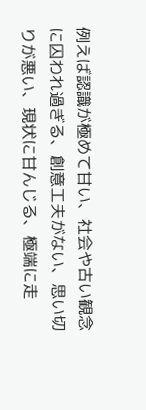例えば認識が極めて甘い、社会や古い観念に囚われ過ぎる、創意工夫がない、思い切りが悪い、現状に甘んじる、極端に走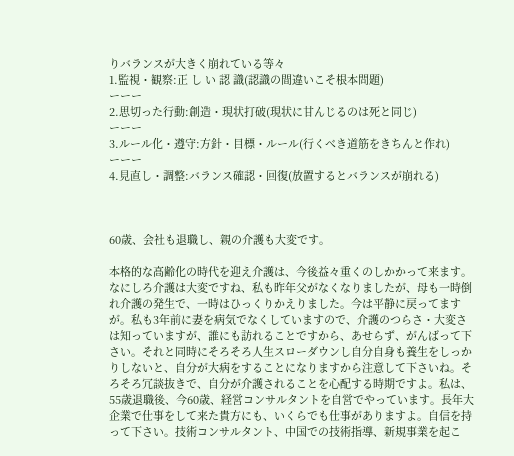りバランスが大きく崩れている等々
1.監視・観察:正 し い 認 識(認識の間違いこそ根本問題)
ーーー
2.思切った行動:創造・現状打破(現状に甘んじるのは死と同じ)
ーーー
3.ルール化・遵守:方針・目標・ルール(行くべき道筋をきちんと作れ)
ーーー
4.見直し・調整:バランス確認・回復(放置するとバランスが崩れる)



60歳、会社も退職し、親の介護も大変です。

本格的な高齢化の時代を迎え介護は、今後益々重くのしかかって来ます。なにしろ介護は大変ですね、私も昨年父がなくなりましたが、母も一時倒れ介護の発生で、一時はひっくりかえりました。今は平静に戻ってますが。私も3年前に妻を病気でなくしていますので、介護のつらさ・大変さは知っていますが、誰にも訪れることですから、あせらず、がんばって下さい。それと同時にそろそろ人生スローダウンし自分自身も養生をしっかりしないと、自分が大病をすることになりますから注意して下さいね。そろそろ冗談抜きで、自分が介護されることを心配する時期ですよ。私は、55歳退職後、今60歳、経営コンサルタントを自営でやっています。長年大企業で仕事をして来た貴方にも、いくらでも仕事がありますよ。自信を持って下さい。技術コンサルタント、中国での技術指導、新規事業を起こ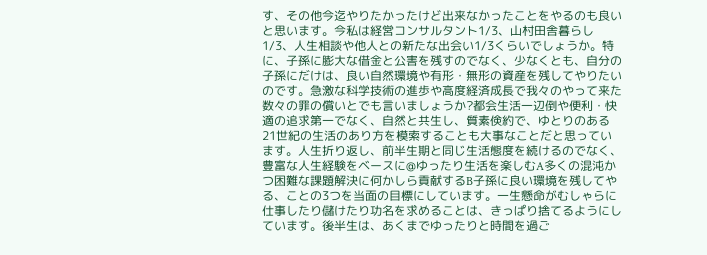す、その他今迄やりたかったけど出来なかったことをやるのも良いと思います。今私は経営コンサルタント1/3、山村田舎暮らし1/3、人生相談や他人との新たな出会い1/3くらいでしょうか。特に、子孫に膨大な借金と公害を残すのでなく、少なくとも、自分の子孫にだけは、良い自然環境や有形・無形の資産を残してやりたいのです。急激な科学技術の進歩や高度経済成長で我々のやって来た数々の罪の償いとでも言いましょうか?都会生活一辺倒や便利・快適の追求第一でなく、自然と共生し、質素倹約で、ゆとりのある21世紀の生活のあり方を模索することも大事なことだと思っています。人生折り返し、前半生期と同じ生活態度を続けるのでなく、豊富な人生経験をベースに@ゆったり生活を楽しむA多くの混沌かつ困難な課題解決に何かしら貢献するB子孫に良い環境を残してやる、ことの3つを当面の目標にしています。一生懸命がむしゃらに仕事したり儲けたり功名を求めることは、きっぱり捨てるようにしています。後半生は、あくまでゆったりと時間を過ご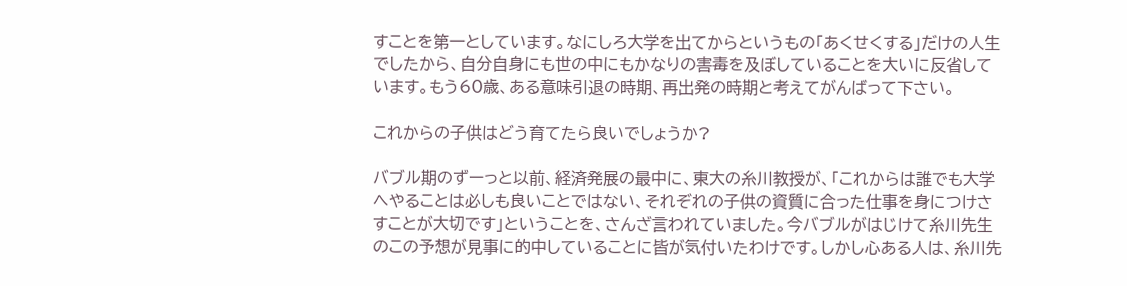すことを第一としています。なにしろ大学を出てからというもの「あくせくする」だけの人生でしたから、自分自身にも世の中にもかなりの害毒を及ぼしていることを大いに反省しています。もう60歳、ある意味引退の時期、再出発の時期と考えてがんばって下さい。

これからの子供はどう育てたら良いでしょうか?

バブル期のずーっと以前、経済発展の最中に、東大の糸川教授が、「これからは誰でも大学へやることは必しも良いことではない、それぞれの子供の資質に合った仕事を身につけさすことが大切です」ということを、さんざ言われていました。今バブルがはじけて糸川先生のこの予想が見事に的中していることに皆が気付いたわけです。しかし心ある人は、糸川先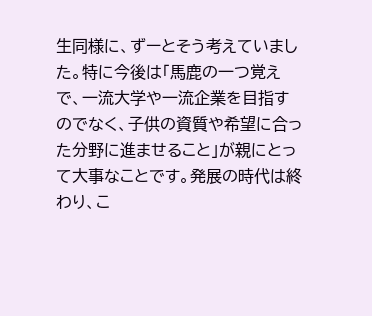生同様に、ずーとそう考えていました。特に今後は「馬鹿の一つ覚えで、一流大学や一流企業を目指すのでなく、子供の資質や希望に合った分野に進ませること」が親にとって大事なことです。発展の時代は終わり、こ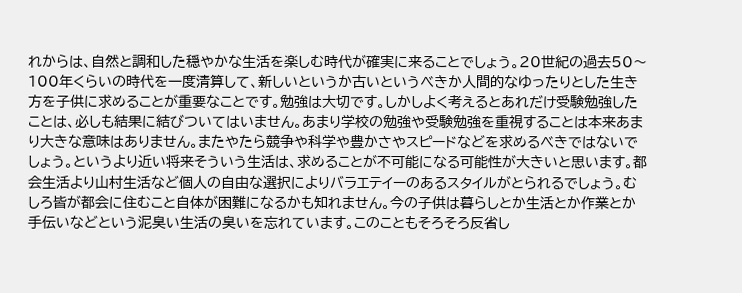れからは、自然と調和した穏やかな生活を楽しむ時代が確実に来ることでしょう。20世紀の過去50〜100年くらいの時代を一度清算して、新しいというか古いというべきか人間的なゆったりとした生き方を子供に求めることが重要なことです。勉強は大切です。しかしよく考えるとあれだけ受験勉強したことは、必しも結果に結びついてはいません。あまり学校の勉強や受験勉強を重視することは本来あまり大きな意味はありません。またやたら競争や科学や豊かさやスピードなどを求めるべきではないでしょう。というより近い将来そういう生活は、求めることが不可能になる可能性が大きいと思います。都会生活より山村生活など個人の自由な選択によりバラエテイーのあるスタイルがとられるでしょう。むしろ皆が都会に住むこと自体が困難になるかも知れません。今の子供は暮らしとか生活とか作業とか手伝いなどという泥臭い生活の臭いを忘れています。このこともそろそろ反省し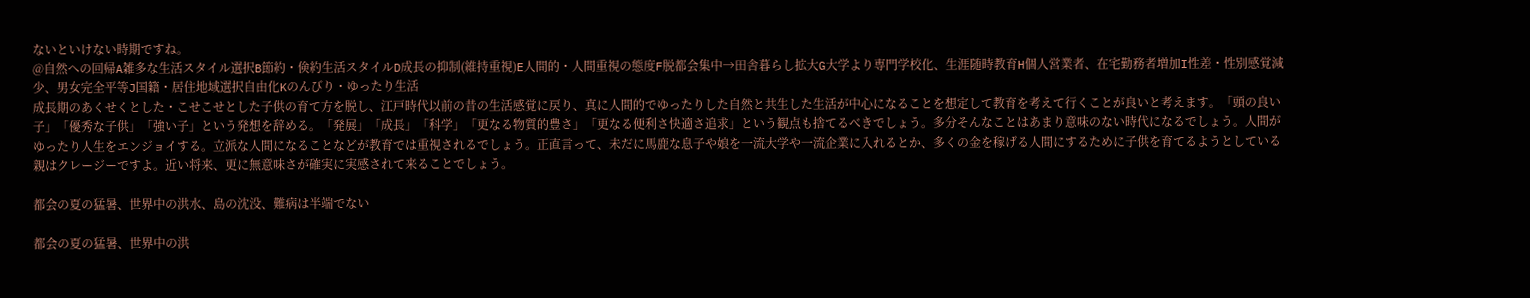ないといけない時期ですね。
@自然への回帰A雑多な生活スタイル選択B節約・倹約生活スタイルD成長の抑制(維持重視)E人間的・人間重視の態度F脱都会集中→田舎暮らし拡大G大学より専門学校化、生涯随時教育H個人営業者、在宅勤務者増加I性差・性別感覚減少、男女完全平等J国籍・居住地域選択自由化Kのんびり・ゆったり生活
成長期のあくせくとした・こせこせとした子供の育て方を脱し、江戸時代以前の昔の生活感覚に戻り、真に人間的でゆったりした自然と共生した生活が中心になることを想定して教育を考えて行くことが良いと考えます。「頭の良い子」「優秀な子供」「強い子」という発想を辞める。「発展」「成長」「科学」「更なる物質的豊さ」「更なる便利さ快適さ追求」という観点も捨てるべきでしょう。多分そんなことはあまり意味のない時代になるでしょう。人間がゆったり人生をエンジョイする。立派な人間になることなどが教育では重視されるでしょう。正直言って、未だに馬鹿な息子や娘を一流大学や一流企業に入れるとか、多くの金を稼げる人間にするために子供を育てるようとしている親はクレージーですよ。近い将来、更に無意味さが確実に実感されて来ることでしょう。

都会の夏の猛暑、世界中の洪水、島の沈没、難病は半端でない

都会の夏の猛暑、世界中の洪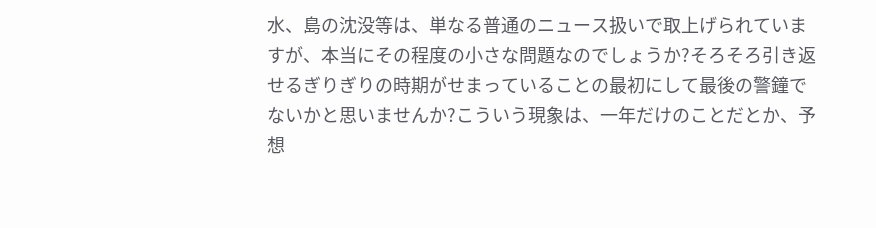水、島の沈没等は、単なる普通のニュース扱いで取上げられていますが、本当にその程度の小さな問題なのでしょうか?そろそろ引き返せるぎりぎりの時期がせまっていることの最初にして最後の警鐘でないかと思いませんか?こういう現象は、一年だけのことだとか、予想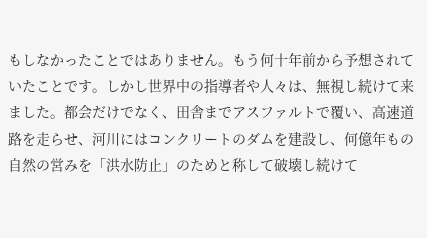もしなかったことではありません。もう何十年前から予想されていたことです。しかし世界中の指導者や人々は、無視し続けて来ました。都会だけでなく、田舎までアスファルトで覆い、高速道路を走らせ、河川にはコンクリートのダムを建設し、何億年もの自然の営みを「洪水防止」のためと称して破壊し続けて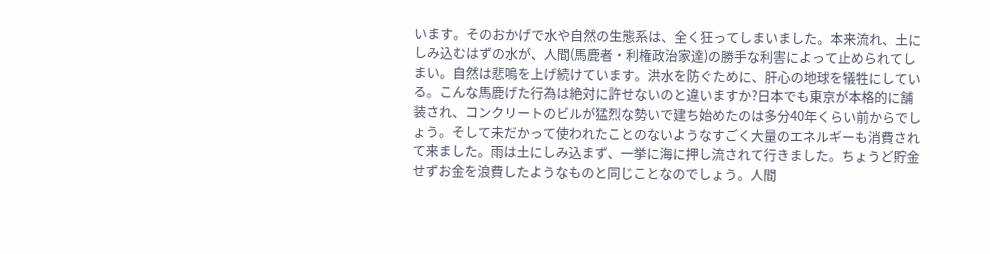います。そのおかげで水や自然の生態系は、全く狂ってしまいました。本来流れ、土にしみ込むはずの水が、人間(馬鹿者・利権政治家達)の勝手な利害によって止められてしまい。自然は悲鳴を上げ続けています。洪水を防ぐために、肝心の地球を犠牲にしている。こんな馬鹿げた行為は絶対に許せないのと違いますか?日本でも東京が本格的に舗装され、コンクリートのビルが猛烈な勢いで建ち始めたのは多分40年くらい前からでしょう。そして未だかって使われたことのないようなすごく大量のエネルギーも消費されて来ました。雨は土にしみ込まず、一挙に海に押し流されて行きました。ちょうど貯金せずお金を浪費したようなものと同じことなのでしょう。人間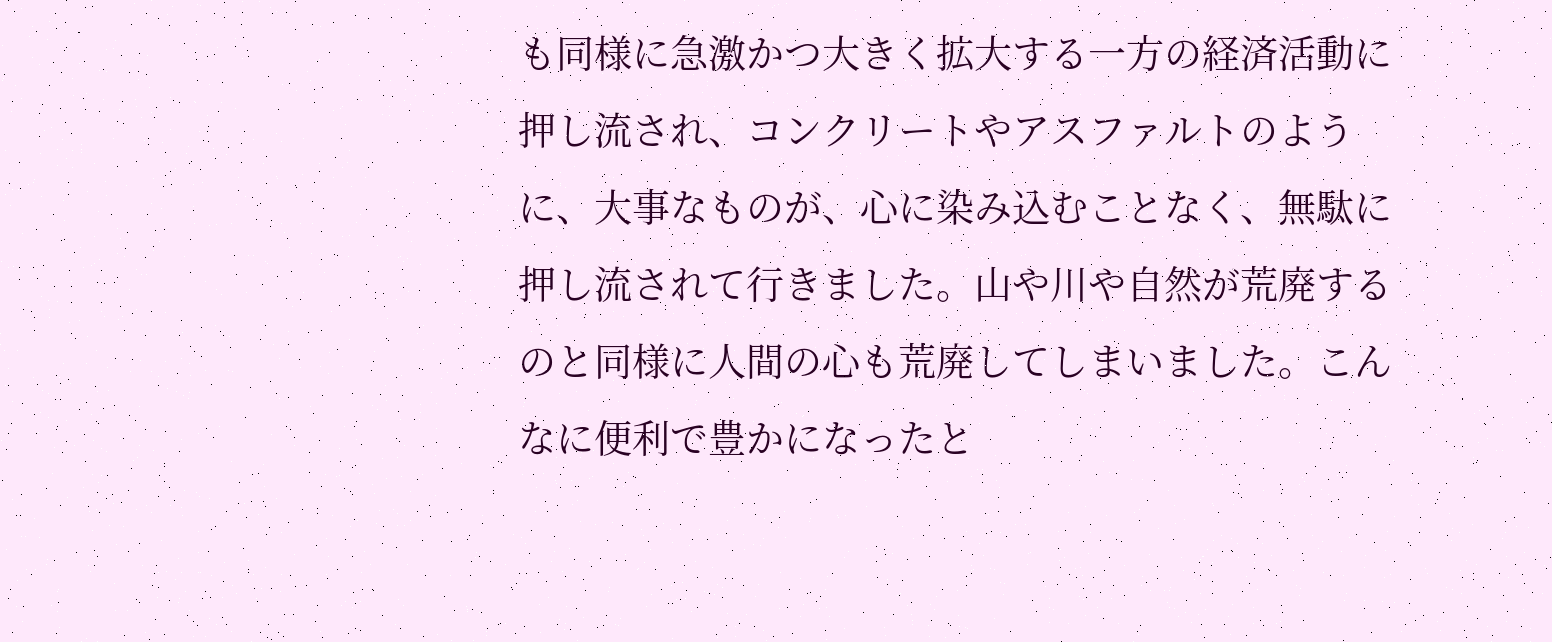も同様に急激かつ大きく拡大する一方の経済活動に押し流され、コンクリートやアスファルトのように、大事なものが、心に染み込むことなく、無駄に押し流されて行きました。山や川や自然が荒廃するのと同様に人間の心も荒廃してしまいました。こんなに便利で豊かになったと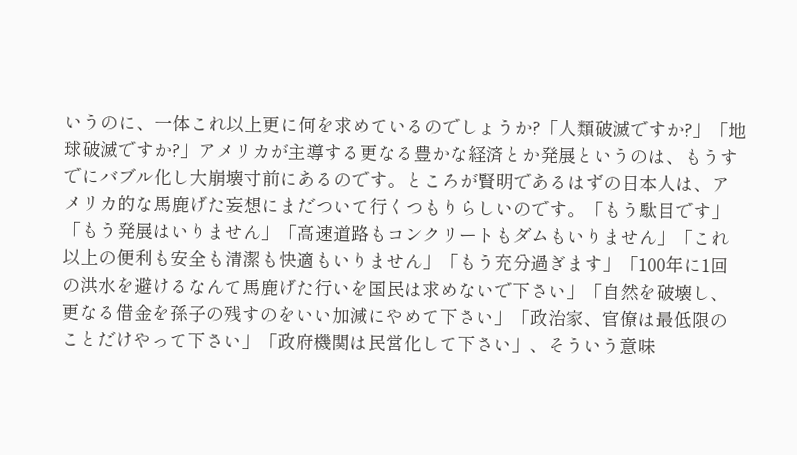いうのに、一体これ以上更に何を求めているのでしょうか?「人類破滅ですか?」「地球破滅ですか?」アメリカが主導する更なる豊かな経済とか発展というのは、もうすでにバブル化し大崩壊寸前にあるのです。ところが賢明であるはずの日本人は、アメリカ的な馬鹿げた妄想にまだついて行くつもりらしいのです。「もう駄目です」「もう発展はいりません」「高速道路もコンクリートもダムもいりません」「これ以上の便利も安全も清潔も快適もいりません」「もう充分過ぎます」「100年に1回の洪水を避けるなんて馬鹿げた行いを国民は求めないで下さい」「自然を破壊し、更なる借金を孫子の残すのをいい加減にやめて下さい」「政治家、官僚は最低限のことだけやって下さい」「政府機関は民営化して下さい」、そういう意味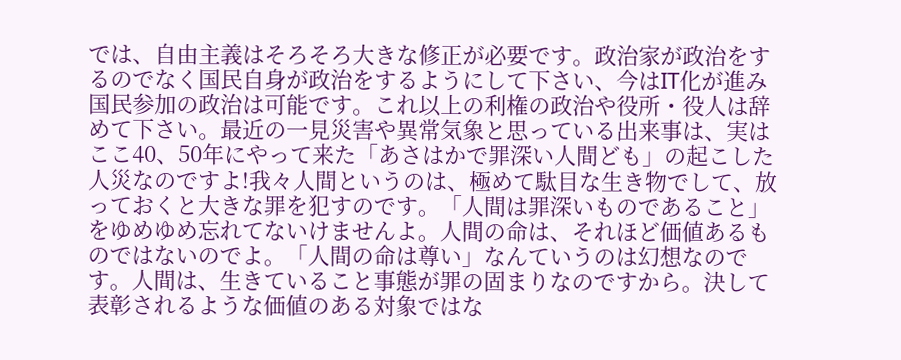では、自由主義はそろそろ大きな修正が必要です。政治家が政治をするのでなく国民自身が政治をするようにして下さい、今はIT化が進み国民参加の政治は可能です。これ以上の利権の政治や役所・役人は辞めて下さい。最近の一見災害や異常気象と思っている出来事は、実はここ40、50年にやって来た「あさはかで罪深い人間ども」の起こした人災なのですよ!我々人間というのは、極めて駄目な生き物でして、放っておくと大きな罪を犯すのです。「人間は罪深いものであること」をゆめゆめ忘れてないけませんよ。人間の命は、それほど価値あるものではないのでよ。「人間の命は尊い」なんていうのは幻想なのです。人間は、生きていること事態が罪の固まりなのですから。決して表彰されるような価値のある対象ではな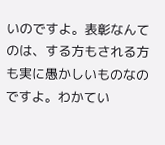いのですよ。表彰なんてのは、する方もされる方も実に愚かしいものなのですよ。わかてい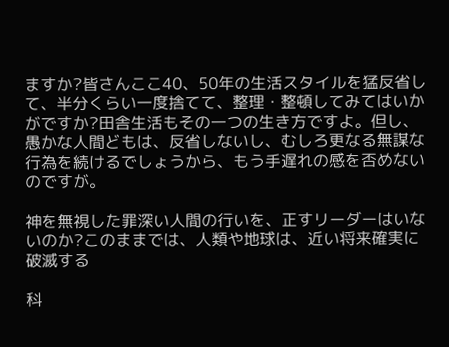ますか?皆さんここ40、50年の生活スタイルを猛反省して、半分くらい一度捨てて、整理・整頓してみてはいかがですか?田舎生活もその一つの生き方ですよ。但し、愚かな人間どもは、反省しないし、むしろ更なる無謀な行為を続けるでしょうから、もう手遅れの感を否めないのですが。

神を無視した罪深い人間の行いを、正すリーダーはいないのか?このままでは、人類や地球は、近い将来確実に破滅する

科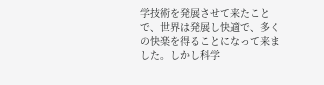学技術を発展させて来たことで、世界は発展し快適で、多くの快楽を得ることになって来ました。しかし科学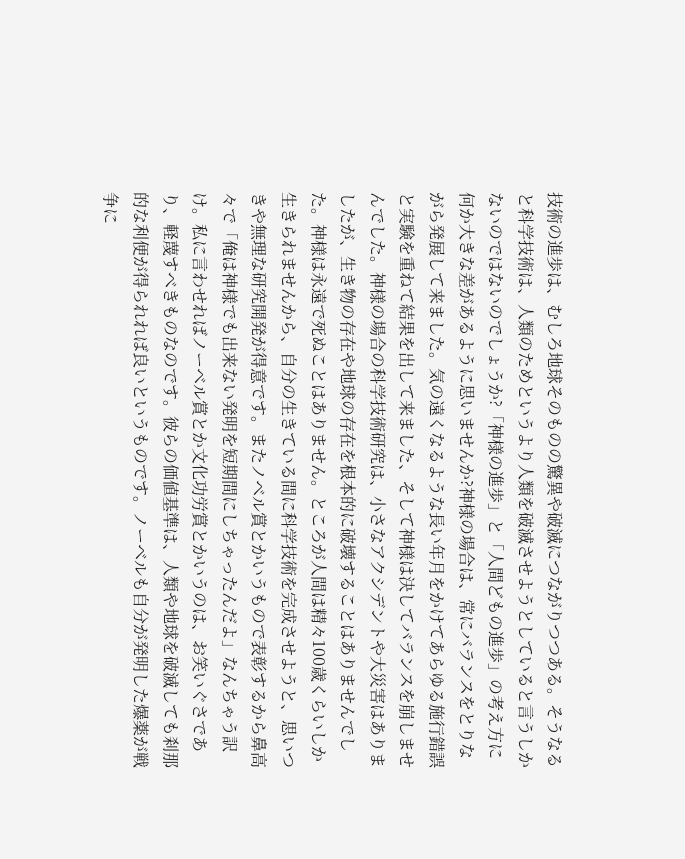技術の進歩は、むしろ地球そのものの驚異や破滅につながりつつある。そうなると科学技術は、人類のためというより人類を破滅させようとしていると言うしかないのではないのでしょうか?「神様の進歩」と「人間どもの進歩」の考え方に何か大きな差があるように思いませんか?神様の場合は、常にバランスをとりながら発展して来ました。気の遠くなるような長い年月をかけてあらゆる施行錯誤と実験を重ねて結果を出して来ました、そして神様は決してバランスを崩しませんでした。神様の場合の科学技術研究は、小さなアクシデントや大災害はありましたが、生き物の存在や地球の存在を根本的に破壊することはありませんでした。神様は永遠で死ぬことはありません。ところが人間は精々100歳くらいしか生きられませんから、自分の生きている間に科学技術を完成させようと、思いつきや無理な研究開発が得意です。またノベル賞とかいうもので表彰するから鼻高々で「俺は神様でも出来ない発明を短期間にしちゃったんだよ」なんちゃう訳け。私に言わせればノーベル賞とか文化功労賞とかいうのは、お笑いぐさであり、軽蔑すべきものなのです。彼らの価値基準は、人類や地球を破滅しても刹那的な利便が得られれば良いというものです。ノーベルも自分が発明した爆薬が戦争に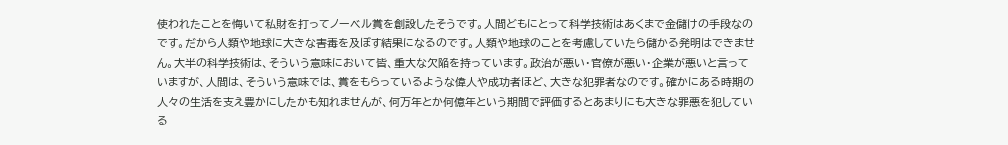使われたことを悔いて私財を打ってノーベル賞を創設したそうです。人間どもにとって科学技術はあくまで金儲けの手段なのです。だから人類や地球に大きな害毒を及ぼす結果になるのです。人類や地球のことを考慮していたら儲かる発明はできません。大半の科学技術は、そういう意味において皆、重大な欠陥を持っています。政治が悪い・官僚が悪い・企業が悪いと言っていますが、人間は、そういう意味では、賞をもらっているような偉人や成功者ほど、大きな犯罪者なのです。確かにある時期の人々の生活を支え豊かにしたかも知れませんが、何万年とか何億年という期間で評価するとあまりにも大きな罪悪を犯している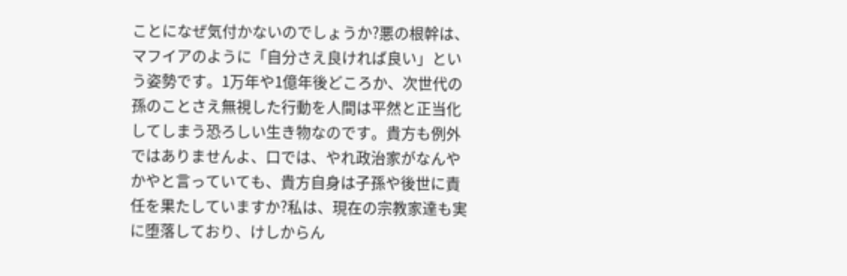ことになぜ気付かないのでしょうか?悪の根幹は、マフイアのように「自分さえ良ければ良い」という姿勢です。1万年や1億年後どころか、次世代の孫のことさえ無視した行動を人間は平然と正当化してしまう恐ろしい生き物なのです。貴方も例外ではありませんよ、口では、やれ政治家がなんやかやと言っていても、貴方自身は子孫や後世に責任を果たしていますか?私は、現在の宗教家達も実に堕落しており、けしからん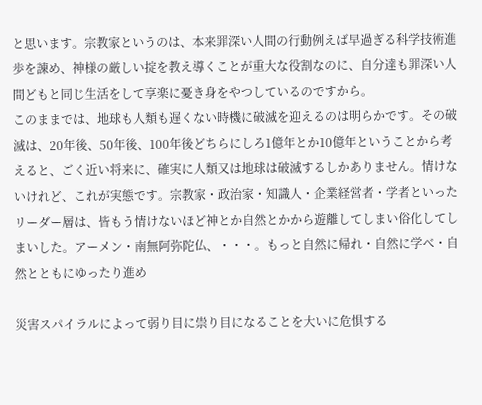と思います。宗教家というのは、本来罪深い人間の行動例えば早過ぎる科学技術進歩を諌め、神様の厳しい掟を教え導くことが重大な役割なのに、自分達も罪深い人間どもと同じ生活をして享楽に憂き身をやつしているのですから。
このままでは、地球も人類も遅くない時機に破滅を迎えるのは明らかです。その破滅は、20年後、50年後、100年後どちらにしろ1億年とか10億年ということから考えると、ごく近い将来に、確実に人類又は地球は破滅するしかありません。情けないけれど、これが実態です。宗教家・政治家・知識人・企業経営者・学者といったリーダー層は、皆もう情けないほど神とか自然とかから遊離してしまい俗化してしまいした。アーメン・南無阿弥陀仏、・・・。もっと自然に帰れ・自然に学べ・自然とともにゆったり進め

災害スパイラルによって弱り目に祟り目になることを大いに危惧する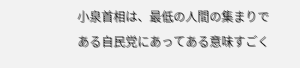小泉首相は、最低の人間の集まりである自民党にあってある意味すごく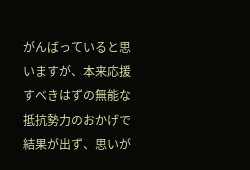がんばっていると思いますが、本来応援すべきはずの無能な抵抗勢力のおかげで結果が出ず、思いが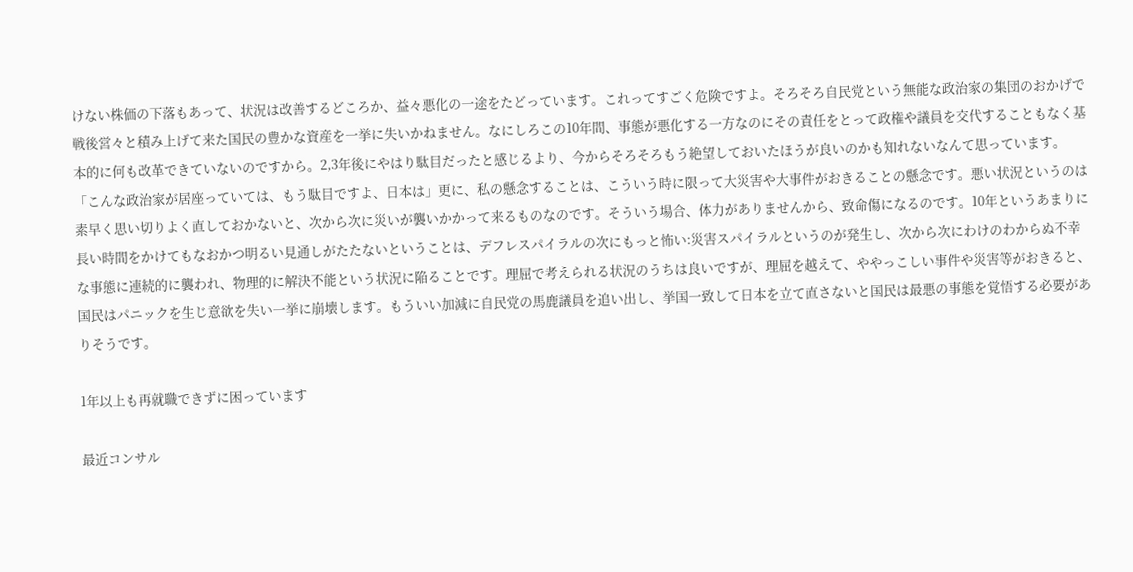けない株価の下落もあって、状況は改善するどころか、益々悪化の一途をたどっています。これってすごく危険ですよ。そろそろ自民党という無能な政治家の集団のおかげで戦後営々と積み上げて来た国民の豊かな資産を一挙に失いかねません。なにしろこの10年間、事態が悪化する一方なのにその責任をとって政権や議員を交代することもなく基本的に何も改革できていないのですから。2,3年後にやはり駄目だったと感じるより、今からそろそろもう絶望しておいたほうが良いのかも知れないなんて思っています。「こんな政治家が居座っていては、もう駄目ですよ、日本は」更に、私の懸念することは、こういう時に限って大災害や大事件がおきることの懸念です。悪い状況というのは素早く思い切りよく直しておかないと、次から次に災いが襲いかかって来るものなのです。そういう場合、体力がありませんから、致命傷になるのです。10年というあまりに長い時間をかけてもなおかつ明るい見通しがたたないということは、デフレスパイラルの次にもっと怖い:災害スパイラルというのが発生し、次から次にわけのわからぬ不幸な事態に連続的に襲われ、物理的に解決不能という状況に陥ることです。理屈で考えられる状況のうちは良いですが、理屈を越えて、ややっこしい事件や災害等がおきると、国民はパニックを生じ意欲を失い一挙に崩壊します。もういい加減に自民党の馬鹿議員を追い出し、挙国一致して日本を立て直さないと国民は最悪の事態を覚悟する必要がありそうです。

1年以上も再就職できずに困っています

最近コンサル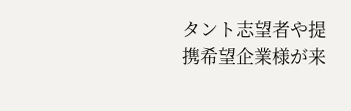タント志望者や提携希望企業様が来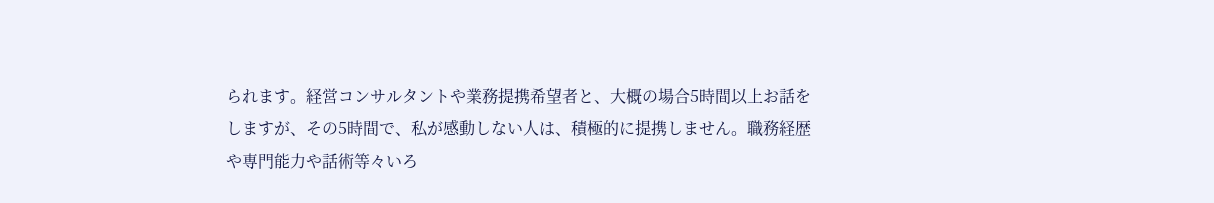られます。経営コンサルタントや業務提携希望者と、大概の場合5時間以上お話をしますが、その5時間で、私が感動しない人は、積極的に提携しません。職務経歴や専門能力や話術等々いろ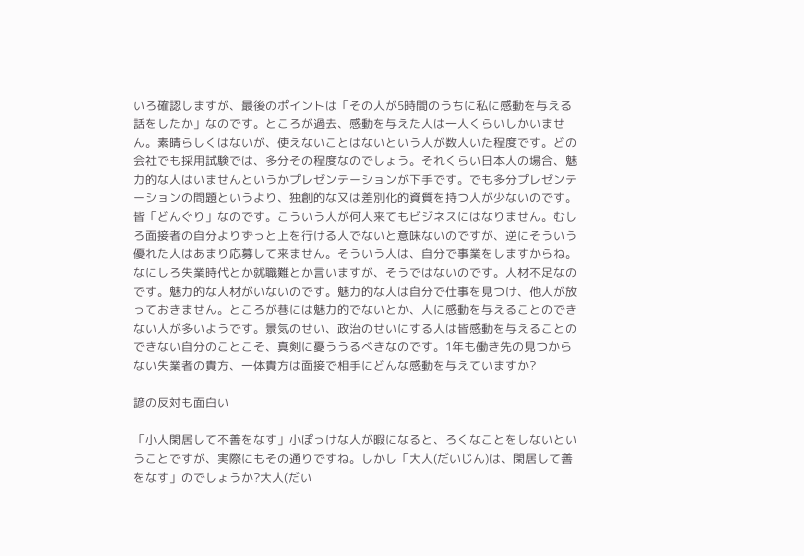いろ確認しますが、最後のポイントは「その人が5時間のうちに私に感動を与える話をしたか」なのです。ところが過去、感動を与えた人は一人くらいしかいません。素晴らしくはないが、使えないことはないという人が数人いた程度です。どの会社でも採用試験では、多分その程度なのでしょう。それくらい日本人の場合、魅力的な人はいませんというかプレゼンテーションが下手です。でも多分プレゼンテーションの問題というより、独創的な又は差別化的資質を持つ人が少ないのです。皆「どんぐり」なのです。こういう人が何人来てもビジネスにはなりません。むしろ面接者の自分よりずっと上を行ける人でないと意味ないのですが、逆にそういう優れた人はあまり応募して来ません。そういう人は、自分で事業をしますからね。なにしろ失業時代とか就職難とか言いますが、そうではないのです。人材不足なのです。魅力的な人材がいないのです。魅力的な人は自分で仕事を見つけ、他人が放っておきません。ところが巷には魅力的でないとか、人に感動を与えることのできない人が多いようです。景気のせい、政治のせいにする人は皆感動を与えることのできない自分のことこそ、真剣に憂ううるべきなのです。1年も働き先の見つからない失業者の貴方、一体貴方は面接で相手にどんな感動を与えていますか?

諺の反対も面白い

「小人閑居して不善をなす」小ぽっけな人が暇になると、ろくなことをしないということですが、実際にもその通りですね。しかし「大人(だいじん)は、閑居して善をなす」のでしょうか?大人(だい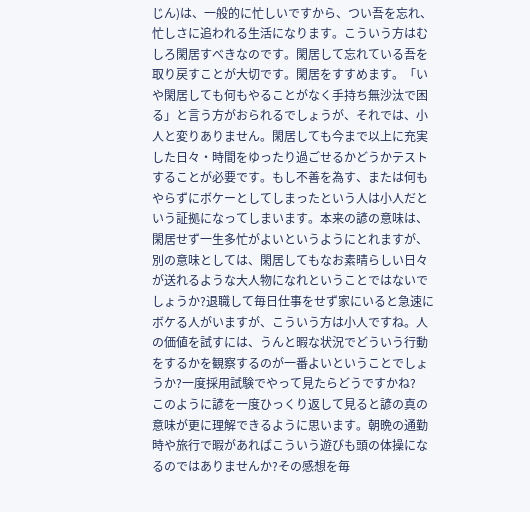じん)は、一般的に忙しいですから、つい吾を忘れ、忙しさに追われる生活になります。こういう方はむしろ閑居すべきなのです。閑居して忘れている吾を取り戻すことが大切です。閑居をすすめます。「いや閑居しても何もやることがなく手持ち無沙汰で困る」と言う方がおられるでしょうが、それでは、小人と変りありません。閑居しても今まで以上に充実した日々・時間をゆったり過ごせるかどうかテストすることが必要です。もし不善を為す、または何もやらずにボケーとしてしまったという人は小人だという証拠になってしまいます。本来の諺の意味は、閑居せず一生多忙がよいというようにとれますが、別の意味としては、閑居してもなお素晴らしい日々が送れるような大人物になれということではないでしょうか?退職して毎日仕事をせず家にいると急速にボケる人がいますが、こういう方は小人ですね。人の価値を試すには、うんと暇な状況でどういう行動をするかを観察するのが一番よいということでしょうか?一度採用試験でやって見たらどうですかね?
このように諺を一度ひっくり返して見ると諺の真の意味が更に理解できるように思います。朝晩の通勤時や旅行で暇があればこういう遊びも頭の体操になるのではありませんか?その感想を毎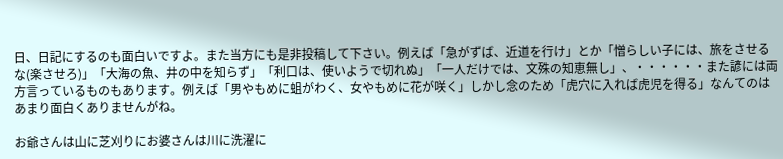日、日記にするのも面白いですよ。また当方にも是非投稿して下さい。例えば「急がずば、近道を行け」とか「憎らしい子には、旅をさせるな(楽させろ)」「大海の魚、井の中を知らず」「利口は、使いようで切れぬ」「一人だけでは、文殊の知恵無し」、・・・・・・また諺には両方言っているものもあります。例えば「男やもめに蛆がわく、女やもめに花が咲く」しかし念のため「虎穴に入れば虎児を得る」なんてのはあまり面白くありませんがね。

お爺さんは山に芝刈りにお婆さんは川に洗濯に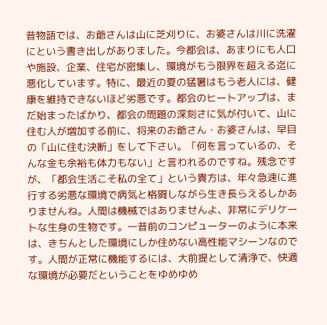昔物語では、お爺さんは山に芝刈りに、お婆さんは川に洗濯にという書き出しがありました。今都会は、あまりにも人口や施設、企業、住宅が密集し、環境がもう限界を超える迄に悪化しています。特に、最近の夏の猛暑はもう老人には、健康を維持できないほど劣悪です。都会のヒートアップは、まだ始まったばかり、都会の問題の深刻さに気が付いて、山に住む人が増加する前に、将来のお爺さん・お婆さんは、早目の「山に住む決断」をして下さい。「何を言っているの、そんな金も余裕も体力もない」と言われるのですね。残念ですが、「都会生活こそ私の全て」という貴方は、年々急速に進行する劣悪な環境で病気と格闘しながら生き長らえるしかありませんね。人間は機械ではありませんよ、非常にデリケートな生身の生物です。一昔前のコンピューターのように本来は、きちんとした環境にしか住めない高性能マシーンなのです。人間が正常に機能するには、大前提として清浄で、快適な環境が必要だということをゆめゆめ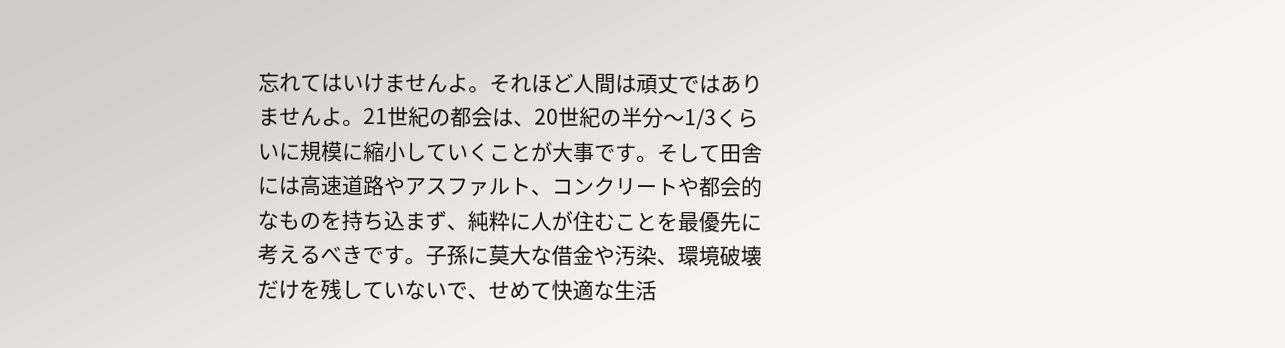忘れてはいけませんよ。それほど人間は頑丈ではありませんよ。21世紀の都会は、20世紀の半分〜1/3くらいに規模に縮小していくことが大事です。そして田舎には高速道路やアスファルト、コンクリートや都会的なものを持ち込まず、純粋に人が住むことを最優先に考えるべきです。子孫に莫大な借金や汚染、環境破壊だけを残していないで、せめて快適な生活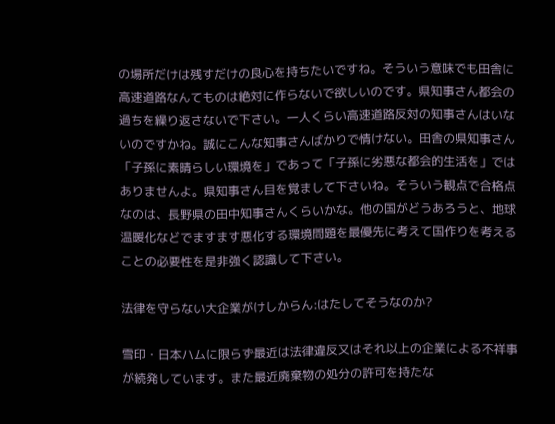の場所だけは残すだけの良心を持ちたいですね。そういう意味でも田舎に高速道路なんてものは絶対に作らないで欲しいのです。県知事さん都会の過ちを繰り返さないで下さい。一人くらい高速道路反対の知事さんはいないのですかね。誠にこんな知事さんばかりで情けない。田舎の県知事さん「子孫に素晴らしい環境を」であって「子孫に劣悪な都会的生活を」ではありませんよ。県知事さん目を覚まして下さいね。そういう観点で合格点なのは、長野県の田中知事さんくらいかな。他の国がどうあろうと、地球温暖化などでますます悪化する環境問題を最優先に考えて国作りを考えることの必要性を是非強く認識して下さい。

法律を守らない大企業がけしからん:はたしてそうなのか?

雪印・日本ハムに限らず最近は法律違反又はそれ以上の企業による不祥事が続発しています。また最近廃棄物の処分の許可を持たな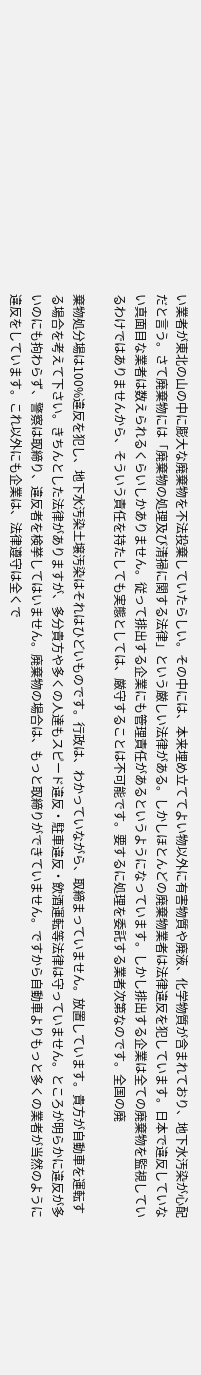い業者が東北の山の中に膨大な廃棄物を不法投棄していたらしい。その中には、本来埋め立ててよい物以外に有害物質や廃液、化学物質が含まれており、地下水汚染が心配だと言う。さて廃棄物には「廃棄物の処理及び清掃に関する法律」という厳しい法律がある。しかしほとんどの廃棄物業者は法律違反を犯しています。日本で違反していない真面目な業者は数えられるくらいしかありません。従って排出する企業にも管理責任があるというようになっています。しかし排出する企業は全ての廃棄物を監視しているわけではありませんから、そういう責任を持たしても実態としては、厳守することは不可能です。要するに処理を委託する業者次第なのです。全国の廃

棄物処分場は100%違反を犯し、地下水汚染土壌汚染はそれはひどいものです。行政は、わかっていながら、取締まっていません。放置しています。貴方が自動車を運転する場合を考えて下さい。きちんとした法律がありますが、多分貴方や多くの人達もスピード違反・駐車違反・飲酒運転等法律は守っていません。ところが明らかに違反が多いのにも拘わらず、警察は取締り、違反者を検挙してはいません。廃棄物の場合は、もっと取締りができていません。ですから自動車よりもっと多くの業者が当然のように違反をしています。これ以外にも企業は、法律遵守は全くで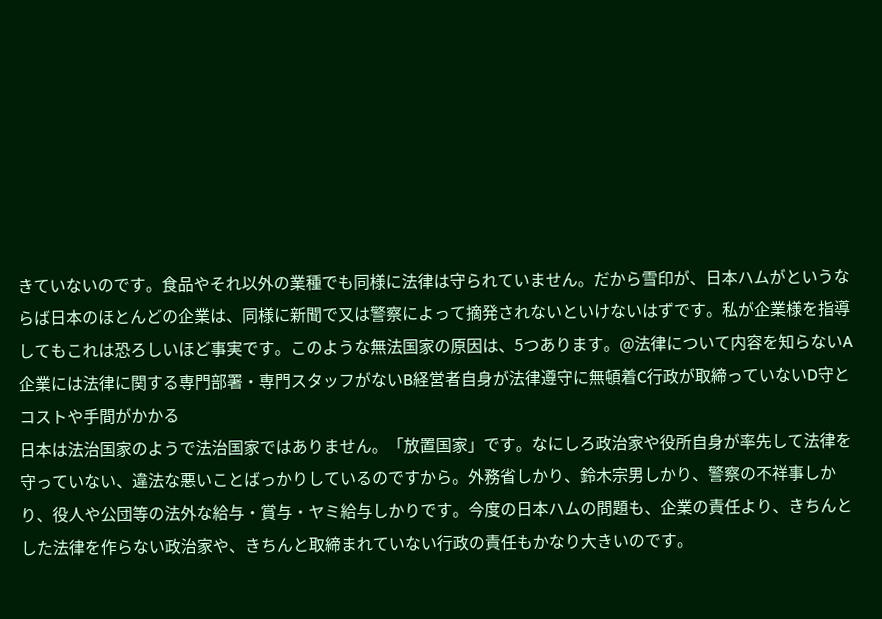きていないのです。食品やそれ以外の業種でも同様に法律は守られていません。だから雪印が、日本ハムがというならば日本のほとんどの企業は、同様に新聞で又は警察によって摘発されないといけないはずです。私が企業様を指導してもこれは恐ろしいほど事実です。このような無法国家の原因は、5つあります。@法律について内容を知らないA企業には法律に関する専門部署・専門スタッフがないB経営者自身が法律遵守に無頓着C行政が取締っていないD守とコストや手間がかかる
日本は法治国家のようで法治国家ではありません。「放置国家」です。なにしろ政治家や役所自身が率先して法律を守っていない、違法な悪いことばっかりしているのですから。外務省しかり、鈴木宗男しかり、警察の不祥事しかり、役人や公団等の法外な給与・賞与・ヤミ給与しかりです。今度の日本ハムの問題も、企業の責任より、きちんとした法律を作らない政治家や、きちんと取締まれていない行政の責任もかなり大きいのです。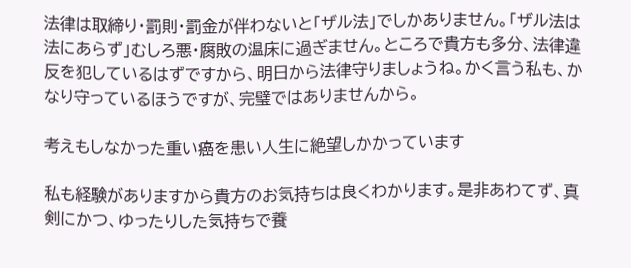法律は取締り・罰則・罰金が伴わないと「ザル法」でしかありません。「ザル法は法にあらず」むしろ悪・腐敗の温床に過ぎません。ところで貴方も多分、法律違反を犯しているはずですから、明日から法律守りましょうね。かく言う私も、かなり守っているほうですが、完璧ではありませんから。

考えもしなかった重い癌を患い人生に絶望しかかっています

私も経験がありますから貴方のお気持ちは良くわかります。是非あわてず、真剣にかつ、ゆったりした気持ちで養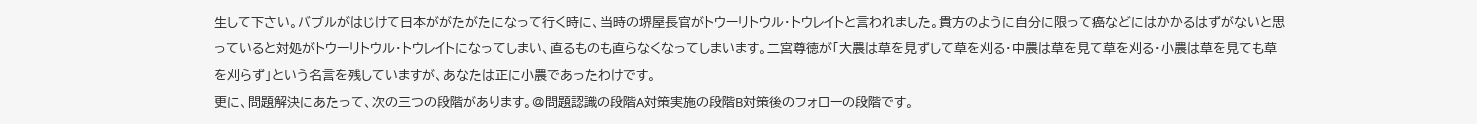生して下さい。バブルがはじけて日本ががたがたになって行く時に、当時の堺屋長官がトウーリトウル・トウレイトと言われました。貴方のように自分に限って癌などにはかかるはずがないと思っていると対処がトウーリトウル・トウレイトになってしまい、直るものも直らなくなってしまいます。二宮尊徳が「大農は草を見ずして草を刈る・中農は草を見て草を刈る・小農は草を見ても草を刈らず」という名言を残していますが、あなたは正に小農であったわけです。
更に、問題解決にあたって、次の三つの段階があります。@問題認識の段階A対策実施の段階B対策後のフォローの段階です。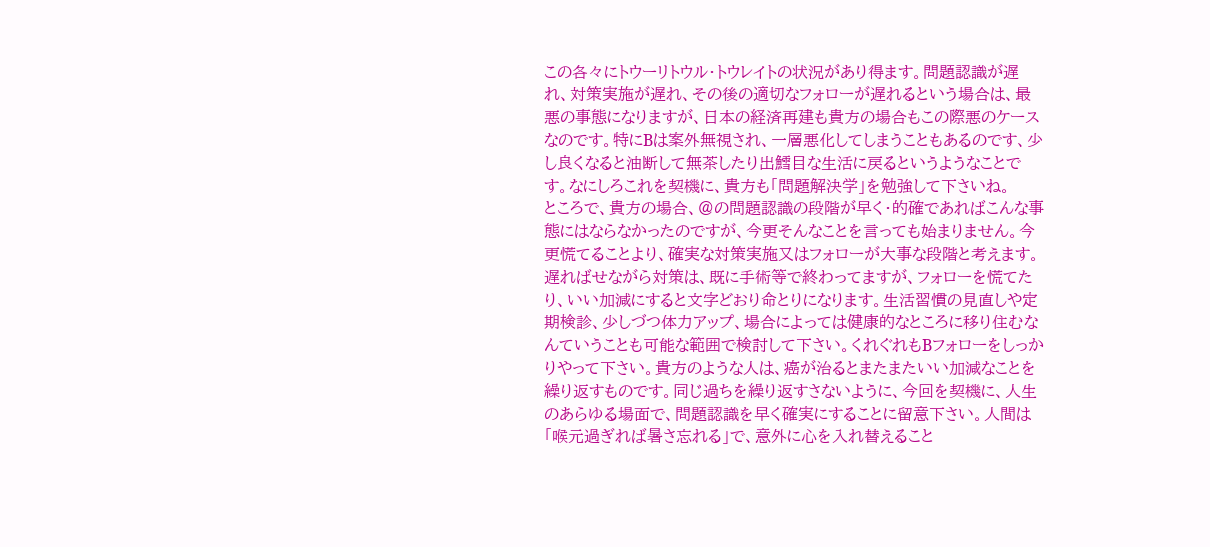この各々にトウーリトウル・トウレイトの状況があり得ます。問題認識が遅れ、対策実施が遅れ、その後の適切なフォローが遅れるという場合は、最悪の事態になりますが、日本の経済再建も貴方の場合もこの際悪のケースなのです。特にBは案外無視され、一層悪化してしまうこともあるのです、少し良くなると油断して無茶したり出鱈目な生活に戻るというようなことです。なにしろこれを契機に、貴方も「問題解決学」を勉強して下さいね。
ところで、貴方の場合、@の問題認識の段階が早く・的確であればこんな事態にはならなかったのですが、今更そんなことを言っても始まりません。今更慌てることより、確実な対策実施又はフォローが大事な段階と考えます。遅ればせながら対策は、既に手術等で終わってますが、フォローを慌てたり、いい加減にすると文字どおり命とりになります。生活習慣の見直しや定期検診、少しづつ体力アップ、場合によっては健康的なところに移り住むなんていうことも可能な範囲で検討して下さい。くれぐれもBフォローをしっかりやって下さい。貴方のような人は、癌が治るとまたまたいい加減なことを繰り返すものです。同じ過ちを繰り返すさないように、今回を契機に、人生のあらゆる場面で、問題認識を早く確実にすることに留意下さい。人間は「喉元過ぎれば暑さ忘れる」で、意外に心を入れ替えること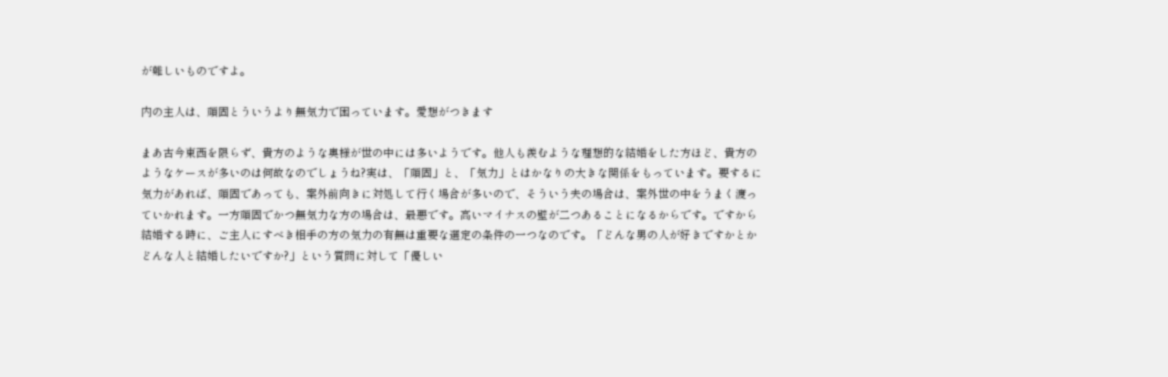が難しいものですよ。

内の主人は、頑固とういうより無気力で困っています。愛想がつきます

まあ古今東西を限らず、貴方のような奥様が世の中には多いようです。他人も羨むような理想的な結婚をした方ほど、貴方のようなケースが多いのは何故なのでしょうね?実は、「頑固」と、「気力」とはかなりの大きな関係をもっています。要するに気力があれば、頑固であっても、案外前向きに対処して行く場合が多いので、そういう夫の場合は、案外世の中をうまく渡っていかれます。一方頑固でかつ無気力な方の場合は、最悪です。高いマイナスの壁が二つあることになるからです。ですから結婚する時に、ご主人にすべき相手の方の気力の有無は重要な選定の条件の一つなのです。「どんな男の人が好きですかとかどんな人と結婚したいですか?」という質問に対して「優しい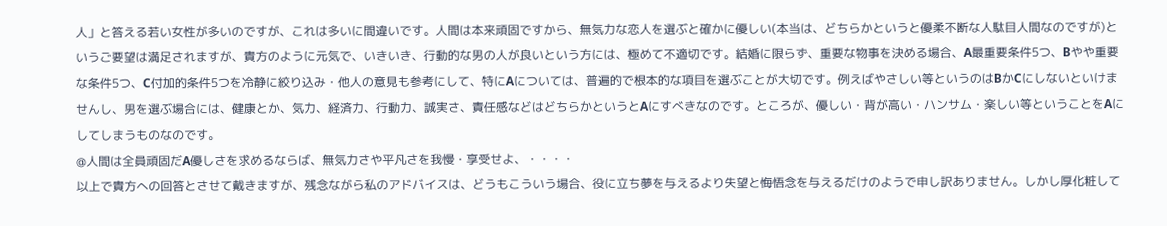人」と答える若い女性が多いのですが、これは多いに間違いです。人間は本来頑固ですから、無気力な恋人を選ぶと確かに優しい(本当は、どちらかというと優柔不断な人駄目人間なのですが)というご要望は満足されますが、貴方のように元気で、いきいき、行動的な男の人が良いという方には、極めて不適切です。結婚に限らず、重要な物事を決める場合、A最重要条件5つ、Bやや重要な条件5つ、C付加的条件5つを冷静に絞り込み・他人の意見も参考にして、特にAについては、普遍的で根本的な項目を選ぶことが大切です。例えばやさしい等というのはBかCにしないといけませんし、男を選ぶ場合には、健康とか、気力、経済力、行動力、誠実さ、責任感などはどちらかというとAにすべきなのです。ところが、優しい・背が高い・ハンサム・楽しい等ということをAにしてしまうものなのです。
@人間は全員頑固だA優しさを求めるならば、無気力さや平凡さを我慢・享受せよ、・・・・
以上で貴方への回答とさせて戴きますが、残念ながら私のアドバイスは、どうもこういう場合、役に立ち夢を与えるより失望と悔悟念を与えるだけのようで申し訳ありません。しかし厚化粧して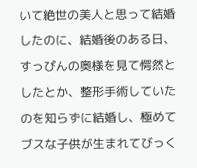いて絶世の美人と思って結婚したのに、結婚後のある日、すっぴんの奥様を見て愕然としたとか、整形手術していたのを知らずに結婚し、極めてブスな子供が生まれてびっく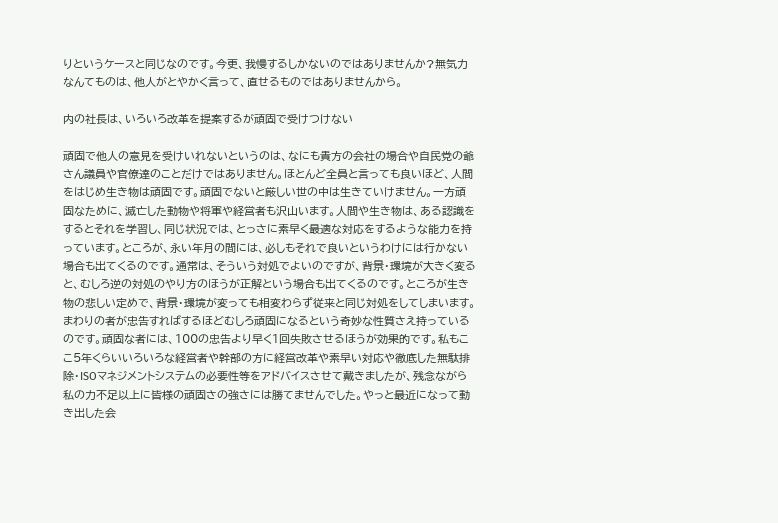りというケースと同じなのです。今更、我慢するしかないのではありませんか?無気力なんてものは、他人がとやかく言って、直せるものではありませんから。

内の社長は、いろいろ改革を提案するが頑固で受けつけない

頑固で他人の意見を受けいれないというのは、なにも貴方の会社の場合や自民党の爺さん議員や官僚達のことだけではありません。ほとんど全員と言っても良いほど、人間をはじめ生き物は頑固です。頑固でないと厳しい世の中は生きていけません。一方頑固なために、滅亡した動物や将軍や経営者も沢山います。人間や生き物は、ある認識をするとそれを学習し、同じ状況では、とっさに素早く最適な対応をするような能力を持っています。ところが、永い年月の間には、必しもそれで良いというわけには行かない場合も出てくるのです。通常は、そういう対処でよいのですが、背景・環境が大きく変ると、むしろ逆の対処のやり方のほうが正解という場合も出てくるのです。ところが生き物の悲しい定めで、背景・環境が変っても相変わらず従来と同じ対処をしてしまいます。まわりの者が忠告すればするほどむしろ頑固になるという奇妙な性質さえ持っているのです。頑固な者には、100の忠告より早く1回失敗させるほうが効果的です。私もここ5年くらいいろいろな経営者や幹部の方に経営改革や素早い対応や徹底した無駄排除・ISOマネジメントシステムの必要性等をアドバイスさせて戴きましたが、残念ながら私の力不足以上に皆様の頑固さの強さには勝てませんでした。やっと最近になって動き出した会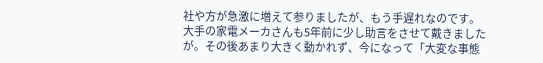社や方が急激に増えて参りましたが、もう手遅れなのです。大手の家電メーカさんも5年前に少し助言をさせて戴きましたが。その後あまり大きく動かれず、今になって「大変な事態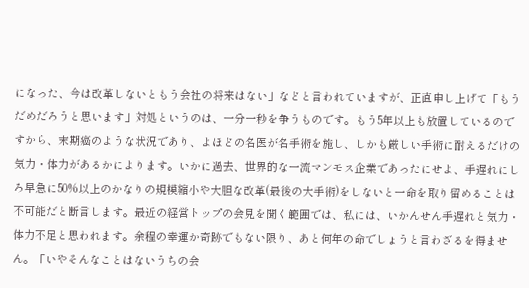になった、今は改革しないともう会社の将来はない」などと言われていますが、正直申し上げて「もうだめだろうと思います」対処というのは、一分一秒を争うものです。もう5年以上も放置しているのですから、末期癌のような状況であり、よほどの名医が名手術を施し、しかも厳しい手術に耐えるだけの気力・体力があるかによります。いかに過去、世界的な一流マンモス企業であったにせよ、手遅れにしろ早急に50%以上のかなりの規模縮小や大胆な改革(最後の大手術)をしないと一命を取り留めることは不可能だと断言します。最近の経営トップの会見を聞く範囲では、私には、いかんせん手遅れと気力・体力不足と思われます。余程の幸運か奇跡でもない限り、あと何年の命でしょうと言わざるを得ません。「いやそんなことはないうちの会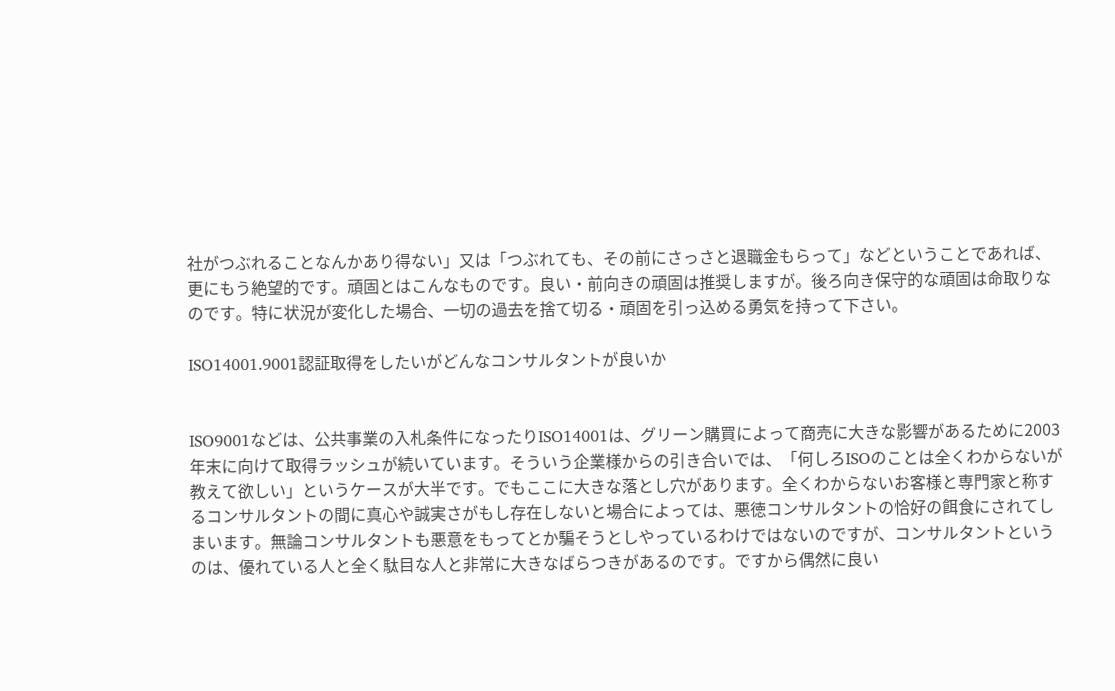社がつぶれることなんかあり得ない」又は「つぶれても、その前にさっさと退職金もらって」などということであれば、更にもう絶望的です。頑固とはこんなものです。良い・前向きの頑固は推奨しますが。後ろ向き保守的な頑固は命取りなのです。特に状況が変化した場合、一切の過去を捨て切る・頑固を引っ込める勇気を持って下さい。

ISO14001.9001認証取得をしたいがどんなコンサルタントが良いか


ISO9001などは、公共事業の入札条件になったりISO14001は、グリーン購買によって商売に大きな影響があるために2003年末に向けて取得ラッシュが続いています。そういう企業様からの引き合いでは、「何しろISOのことは全くわからないが教えて欲しい」というケースが大半です。でもここに大きな落とし穴があります。全くわからないお客様と専門家と称するコンサルタントの間に真心や誠実さがもし存在しないと場合によっては、悪徳コンサルタントの恰好の餌食にされてしまいます。無論コンサルタントも悪意をもってとか騙そうとしやっているわけではないのですが、コンサルタントというのは、優れている人と全く駄目な人と非常に大きなばらつきがあるのです。ですから偶然に良い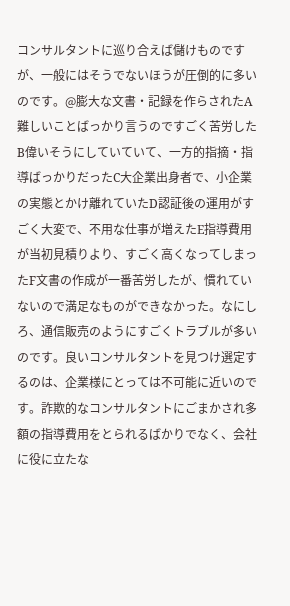コンサルタントに巡り合えば儲けものですが、一般にはそうでないほうが圧倒的に多いのです。@膨大な文書・記録を作らされたA難しいことばっかり言うのですごく苦労したB偉いそうにしていていて、一方的指摘・指導ばっかりだったC大企業出身者で、小企業の実態とかけ離れていたD認証後の運用がすごく大変で、不用な仕事が増えたE指導費用が当初見積りより、すごく高くなってしまったF文書の作成が一番苦労したが、慣れていないので満足なものができなかった。なにしろ、通信販売のようにすごくトラブルが多いのです。良いコンサルタントを見つけ選定するのは、企業様にとっては不可能に近いのです。詐欺的なコンサルタントにごまかされ多額の指導費用をとられるばかりでなく、会社に役に立たな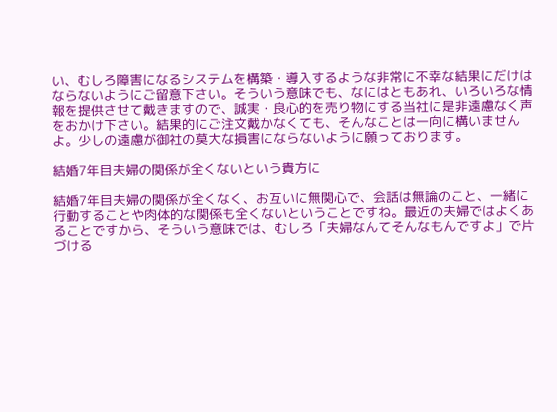い、むしろ障害になるシステムを構築・導入するような非常に不幸な結果にだけはならないようにご留意下さい。そういう意味でも、なにはともあれ、いろいろな情報を提供させて戴きますので、誠実・良心的を売り物にする当社に是非遠慮なく声をおかけ下さい。結果的にご注文戴かなくても、そんなことは一向に構いませんよ。少しの遠慮が御社の莫大な損害にならないように願っております。

結婚7年目夫婦の関係が全くないという貴方に

結婚7年目夫婦の関係が全くなく、お互いに無関心で、会話は無論のこと、一緒に行動することや肉体的な関係も全くないということですね。最近の夫婦ではよくあることですから、そういう意味では、むしろ「夫婦なんてそんなもんですよ」で片づける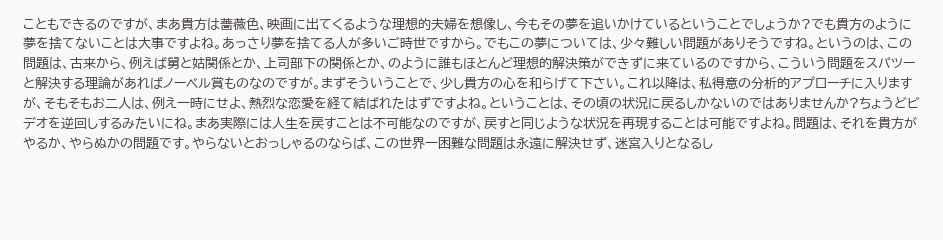こともできるのですが、まあ貴方は薔薇色、映画に出てくるような理想的夫婦を想像し、今もその夢を追いかけているということでしょうか?でも貴方のように夢を捨てないことは大事ですよね。あっさり夢を捨てる人が多いご時世ですから。でもこの夢については、少々難しい問題がありそうですね。というのは、この問題は、古来から、例えば舅と姑関係とか、上司部下の関係とか、のように誰もほとんど理想的解決策ができずに来ているのですから、こういう問題をスパツーと解決する理論があればノーベル賞ものなのですが。まずそういうことで、少し貴方の心を和らげて下さい。これ以降は、私得意の分析的アプローチに入りますが、そもそもお二人は、例え一時にせよ、熱烈な恋愛を経て結ばれたはずですよね。ということは、その頃の状況に戻るしかないのではありませんか?ちょうどビデオを逆回しするみたいにね。まあ実際には人生を戻すことは不可能なのですが、戻すと同じような状況を再現することは可能ですよね。問題は、それを貴方がやるか、やらぬかの問題です。やらないとおっしゃるのならば、この世界一困難な問題は永遠に解決せず、迷宮入りとなるし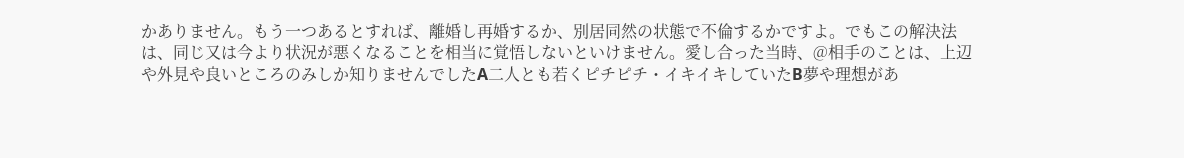かありません。もう一つあるとすれば、離婚し再婚するか、別居同然の状態で不倫するかですよ。でもこの解決法は、同じ又は今より状況が悪くなることを相当に覚悟しないといけません。愛し合った当時、@相手のことは、上辺や外見や良いところのみしか知りませんでしたA二人とも若くピチピチ・イキイキしていたB夢や理想があ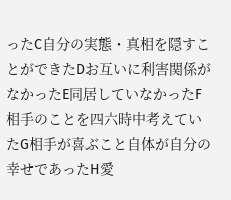ったC自分の実態・真相を隠すことができたDお互いに利害関係がなかったE同居していなかったF相手のことを四六時中考えていたG相手が喜ぶこと自体が自分の幸せであったH愛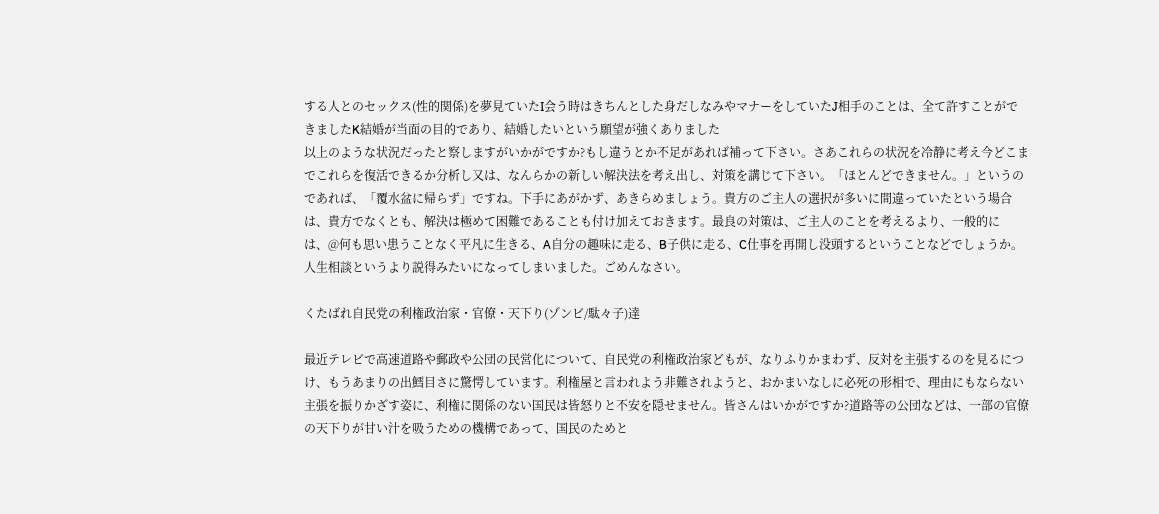する人とのセックス(性的関係)を夢見ていたI会う時はきちんとした身だしなみやマナーをしていたJ相手のことは、全て許すことができましたK結婚が当面の目的であり、結婚したいという願望が強くありました
以上のような状況だったと察しますがいかがですか?もし違うとか不足があれば補って下さい。さあこれらの状況を冷静に考え今どこまでこれらを復活できるか分析し又は、なんらかの新しい解決法を考え出し、対策を講じて下さい。「ほとんどできません。」というのであれば、「覆水盆に帰らず」ですね。下手にあがかず、あきらめましょう。貴方のご主人の選択が多いに間違っていたという場合は、貴方でなくとも、解決は極めて困難であることも付け加えておきます。最良の対策は、ご主人のことを考えるより、一般的には、@何も思い患うことなく平凡に生きる、A自分の趣味に走る、B子供に走る、C仕事を再開し没頭するということなどでしょうか。人生相談というより説得みたいになってしまいました。ごめんなさい。

くたばれ自民党の利権政治家・官僚・天下り(ゾンビ/駄々子)達

最近テレビで高速道路や郵政や公団の民営化について、自民党の利権政治家どもが、なりふりかまわず、反対を主張するのを見るにつけ、もうあまりの出鱈目さに驚愕しています。利権屋と言われよう非難されようと、おかまいなしに必死の形相で、理由にもならない主張を振りかざす姿に、利権に関係のない国民は皆怒りと不安を隠せません。皆さんはいかがですか?道路等の公団などは、一部の官僚の天下りが甘い汁を吸うための機構であって、国民のためと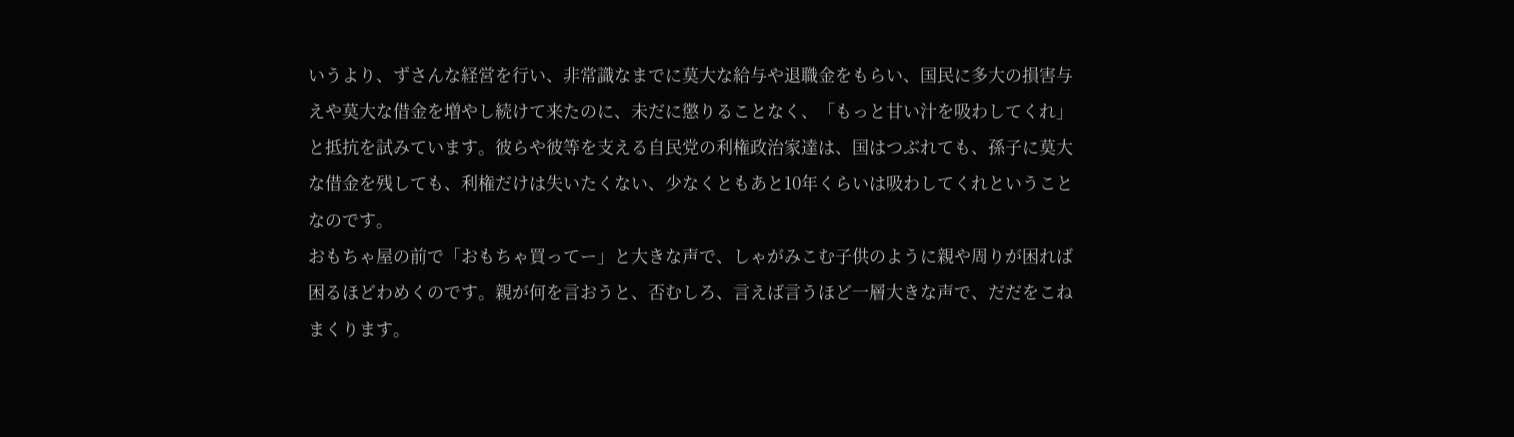いうより、ずさんな経営を行い、非常識なまでに莫大な給与や退職金をもらい、国民に多大の損害与えや莫大な借金を増やし続けて来たのに、未だに懲りることなく、「もっと甘い汁を吸わしてくれ」と抵抗を試みています。彼らや彼等を支える自民党の利権政治家達は、国はつぶれても、孫子に莫大な借金を残しても、利権だけは失いたくない、少なくともあと10年くらいは吸わしてくれということなのです。
おもちゃ屋の前で「おもちゃ買ってー」と大きな声で、しゃがみこむ子供のように親や周りが困れば困るほどわめくのです。親が何を言おうと、否むしろ、言えば言うほど一層大きな声で、だだをこねまくります。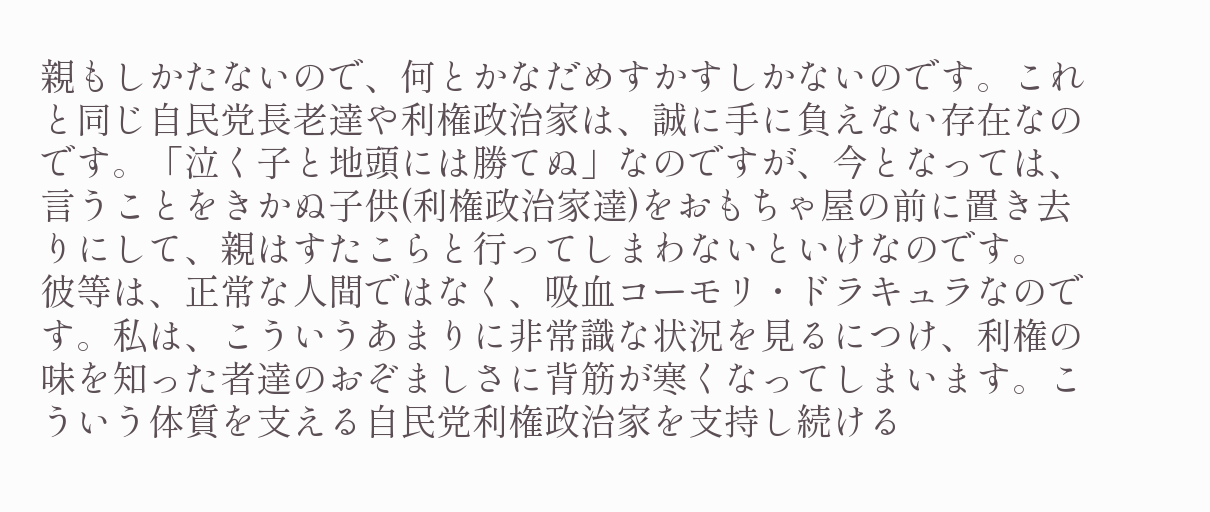親もしかたないので、何とかなだめすかすしかないのです。これと同じ自民党長老達や利権政治家は、誠に手に負えない存在なのです。「泣く子と地頭には勝てぬ」なのですが、今となっては、言うことをきかぬ子供(利権政治家達)をおもちゃ屋の前に置き去りにして、親はすたこらと行ってしまわないといけなのです。
彼等は、正常な人間ではなく、吸血コーモリ・ドラキュラなのです。私は、こういうあまりに非常識な状況を見るにつけ、利権の味を知った者達のおぞましさに背筋が寒くなってしまいます。こういう体質を支える自民党利権政治家を支持し続ける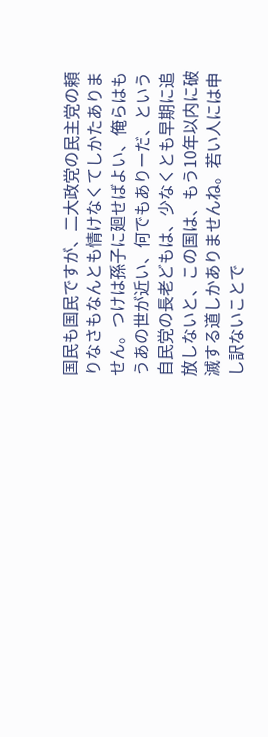国民も国民ですが、二大政党の民主党の頼りなさもなんとも情けなくてしかたありません。つけは孫子に廻せばよい、俺らはもうあの世が近い、何でもありーだ、という自民党の長老どもは、少なくとも早期に追放しないと、この国は、もう10年以内に破滅する道しかありませんね。若い人には申し訳ないことで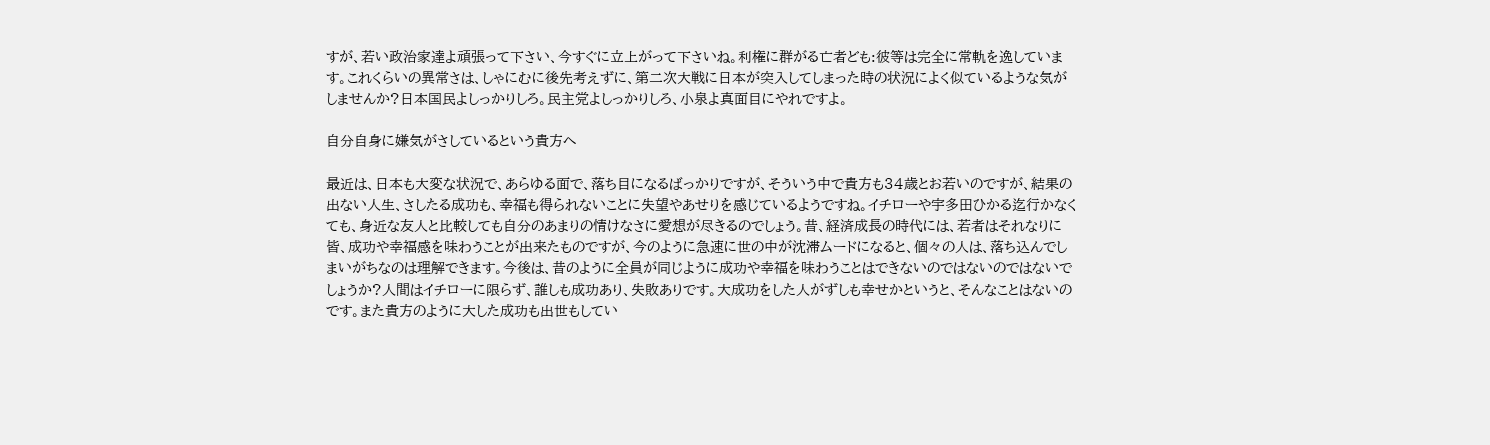すが、若い政治家達よ頑張って下さい、今すぐに立上がって下さいね。利権に群がる亡者ども:彼等は完全に常軌を逸しています。これくらいの異常さは、しゃにむに後先考えずに、第二次大戦に日本が突入してしまった時の状況によく似ているような気がしませんか?日本国民よしっかりしろ。民主党よしっかりしろ、小泉よ真面目にやれですよ。

自分自身に嫌気がさしているという貴方へ

最近は、日本も大変な状況で、あらゆる面で、落ち目になるばっかりですが、そういう中で貴方も34歳とお若いのですが、結果の出ない人生、さしたる成功も、幸福も得られないことに失望やあせりを感じているようですね。イチローや宇多田ひかる迄行かなくても、身近な友人と比較しても自分のあまりの情けなさに愛想が尽きるのでしょう。昔、経済成長の時代には、若者はそれなりに皆、成功や幸福感を味わうことが出来たものですが、今のように急速に世の中が沈滞ムードになると、個々の人は、落ち込んでしまいがちなのは理解できます。今後は、昔のように全員が同じように成功や幸福を味わうことはできないのではないのではないでしょうか?人間はイチローに限らず、誰しも成功あり、失敗ありです。大成功をした人がずしも幸せかというと、そんなことはないのです。また貴方のように大した成功も出世もしてい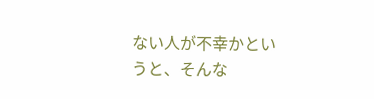ない人が不幸かというと、そんな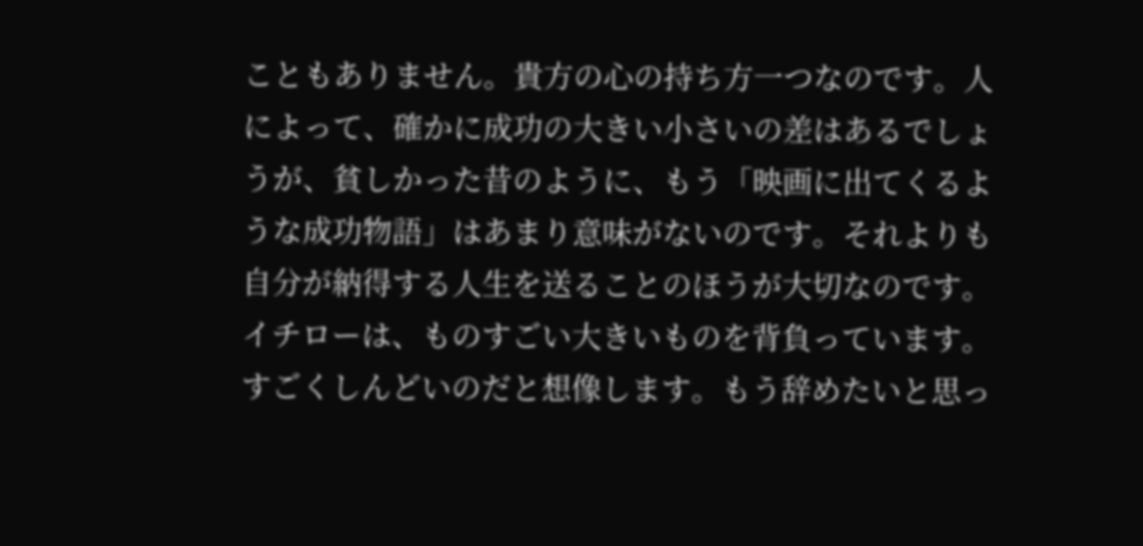こともありません。貴方の心の持ち方一つなのです。人によって、確かに成功の大きい小さいの差はあるでしょうが、貧しかった昔のように、もう「映画に出てくるような成功物語」はあまり意味がないのです。それよりも自分が納得する人生を送ることのほうが大切なのです。イチローは、ものすごい大きいものを背負っています。すごくしんどいのだと想像します。もう辞めたいと思っ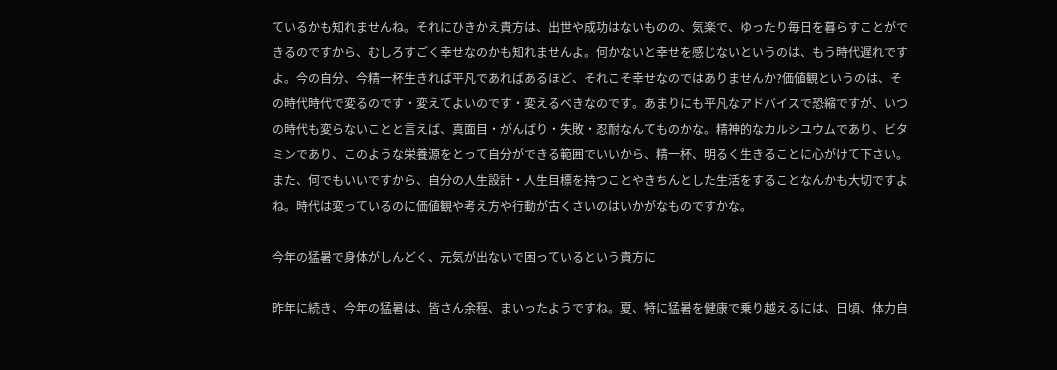ているかも知れませんね。それにひきかえ貴方は、出世や成功はないものの、気楽で、ゆったり毎日を暮らすことができるのですから、むしろすごく幸せなのかも知れませんよ。何かないと幸せを感じないというのは、もう時代遅れですよ。今の自分、今精一杯生きれば平凡であればあるほど、それこそ幸せなのではありませんか?価値観というのは、その時代時代で変るのです・変えてよいのです・変えるべきなのです。あまりにも平凡なアドバイスで恐縮ですが、いつの時代も変らないことと言えば、真面目・がんばり・失敗・忍耐なんてものかな。精神的なカルシユウムであり、ビタミンであり、このような栄養源をとって自分ができる範囲でいいから、精一杯、明るく生きることに心がけて下さい。また、何でもいいですから、自分の人生設計・人生目標を持つことやきちんとした生活をすることなんかも大切ですよね。時代は変っているのに価値観や考え方や行動が古くさいのはいかがなものですかな。

今年の猛暑で身体がしんどく、元気が出ないで困っているという貴方に

昨年に続き、今年の猛暑は、皆さん余程、まいったようですね。夏、特に猛暑を健康で乗り越えるには、日頃、体力自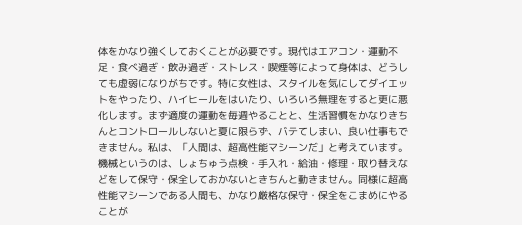体をかなり強くしておくことが必要です。現代はエアコン・運動不足・食べ過ぎ・飲み過ぎ・ストレス・喫煙等によって身体は、どうしても虚弱になりがちです。特に女性は、スタイルを気にしてダイエットをやったり、ハイヒールをはいたり、いろいろ無理をすると更に悪化します。まず適度の運動を毎週やることと、生活習慣をかなりきちんとコントロールしないと夏に限らず、バテてしまい、良い仕事もできません。私は、「人間は、超高性能マシーンだ」と考えています。機械というのは、しょちゅう点検・手入れ・給油・修理・取り替えなどをして保守・保全しておかないときちんと動きません。同様に超高性能マシーンである人間も、かなり厳格な保守・保全をこまめにやることが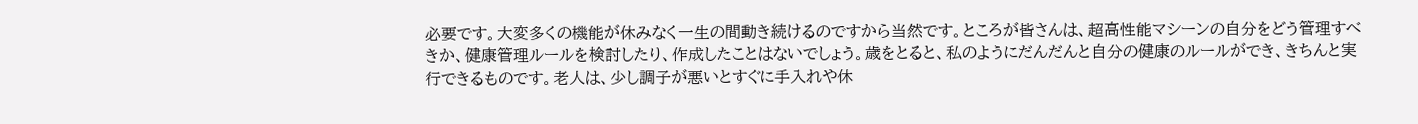必要です。大変多くの機能が休みなく一生の間動き続けるのですから当然です。ところが皆さんは、超高性能マシーンの自分をどう管理すべきか、健康管理ルールを検討したり、作成したことはないでしょう。歳をとると、私のようにだんだんと自分の健康のルールができ、きちんと実行できるものです。老人は、少し調子が悪いとすぐに手入れや休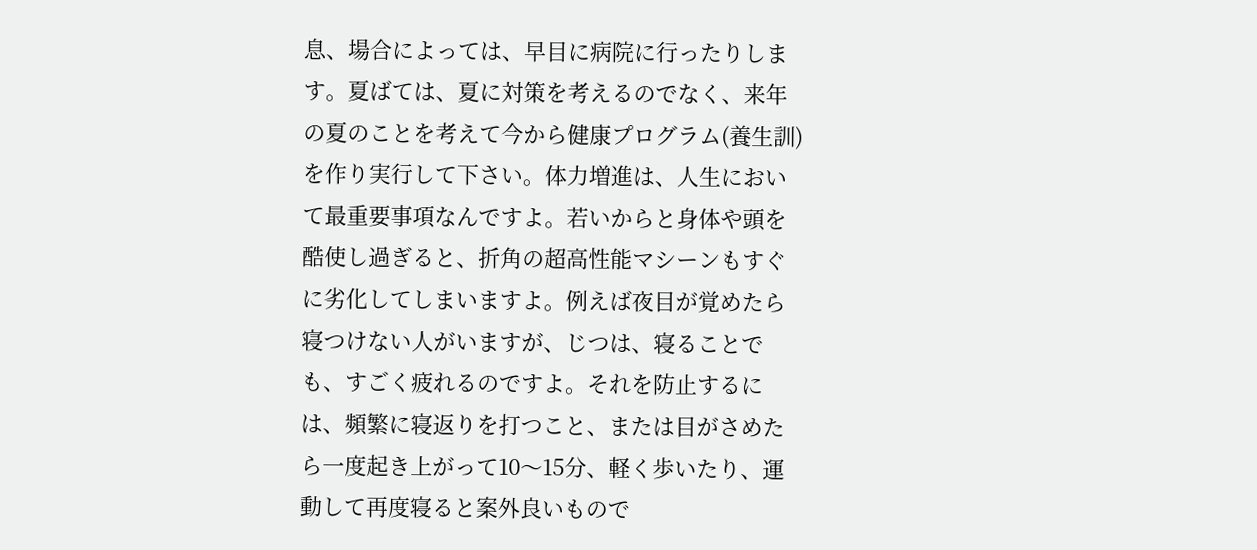息、場合によっては、早目に病院に行ったりします。夏ばては、夏に対策を考えるのでなく、来年の夏のことを考えて今から健康プログラム(養生訓)を作り実行して下さい。体力増進は、人生において最重要事項なんですよ。若いからと身体や頭を酷使し過ぎると、折角の超高性能マシーンもすぐに劣化してしまいますよ。例えば夜目が覚めたら寝つけない人がいますが、じつは、寝ることでも、すごく疲れるのですよ。それを防止するには、頻繁に寝返りを打つこと、または目がさめたら一度起き上がって10〜15分、軽く歩いたり、運動して再度寝ると案外良いもので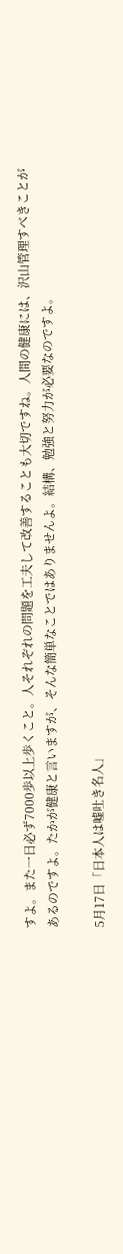すよ。また一日必ず7000歩以上歩くこと。人それぞれの問題を工夫して改善することも大切ですね。人間の健康には、沢山管理すべきことがあるのですよ。たかが健康と言いますが、そんな簡単なことではありませんよ。結構、勉強と努力が必要なのですよ。

5月17日「日本人は嘘吐き名人」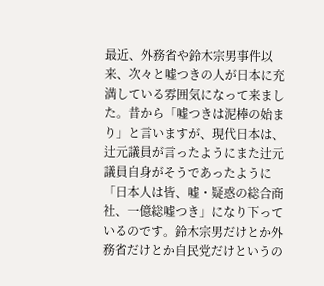最近、外務省や鈴木宗男事件以来、次々と嘘つきの人が日本に充満している雰囲気になって来ました。昔から「嘘つきは泥棒の始まり」と言いますが、現代日本は、辻元議員が言ったようにまた辻元議員自身がそうであったように「日本人は皆、嘘・疑惑の総合商社、一億総嘘つき」になり下っているのです。鈴木宗男だけとか外務省だけとか自民党だけというの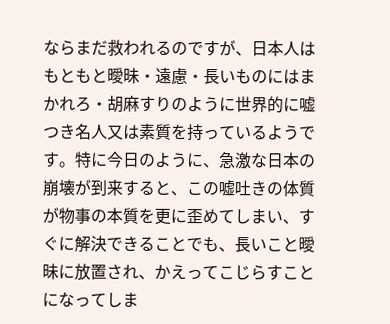ならまだ救われるのですが、日本人はもともと曖昧・遠慮・長いものにはまかれろ・胡麻すりのように世界的に嘘つき名人又は素質を持っているようです。特に今日のように、急激な日本の崩壊が到来すると、この嘘吐きの体質が物事の本質を更に歪めてしまい、すぐに解決できることでも、長いこと曖昧に放置され、かえってこじらすことになってしま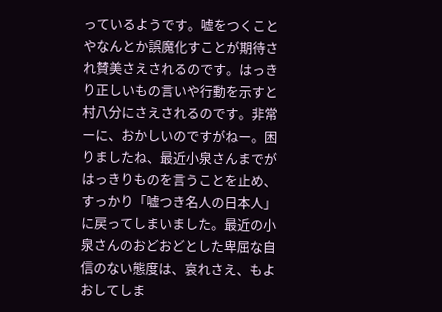っているようです。嘘をつくことやなんとか誤魔化すことが期待され賛美さえされるのです。はっきり正しいもの言いや行動を示すと村八分にさえされるのです。非常ーに、おかしいのですがねー。困りましたね、最近小泉さんまでがはっきりものを言うことを止め、すっかり「嘘つき名人の日本人」に戻ってしまいました。最近の小泉さんのおどおどとした卑屈な自信のない態度は、哀れさえ、もよおしてしま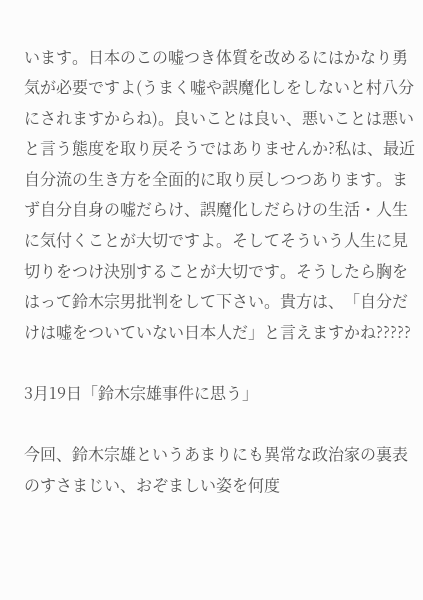います。日本のこの嘘つき体質を改めるにはかなり勇気が必要ですよ(うまく嘘や誤魔化しをしないと村八分にされますからね)。良いことは良い、悪いことは悪いと言う態度を取り戻そうではありませんか?私は、最近自分流の生き方を全面的に取り戻しつつあります。まず自分自身の嘘だらけ、誤魔化しだらけの生活・人生に気付くことが大切ですよ。そしてそういう人生に見切りをつけ決別することが大切です。そうしたら胸をはって鈴木宗男批判をして下さい。貴方は、「自分だけは嘘をついていない日本人だ」と言えますかね?????

3月19日「鈴木宗雄事件に思う」

今回、鈴木宗雄というあまりにも異常な政治家の裏表のすさまじい、おぞましい姿を何度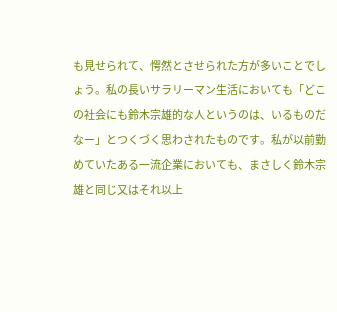も見せられて、愕然とさせられた方が多いことでしょう。私の長いサラリーマン生活においても「どこの社会にも鈴木宗雄的な人というのは、いるものだなー」とつくづく思わされたものです。私が以前勤めていたある一流企業においても、まさしく鈴木宗雄と同じ又はそれ以上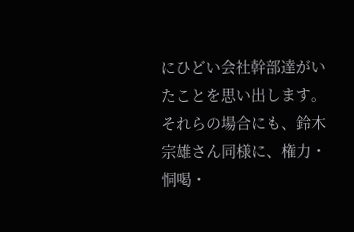にひどい会社幹部達がいたことを思い出します。それらの場合にも、鈴木宗雄さん同様に、権力・恫喝・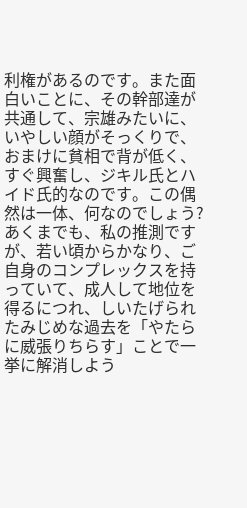利権があるのです。また面白いことに、その幹部達が共通して、宗雄みたいに、いやしい顔がそっくりで、おまけに貧相で背が低く、すぐ興奮し、ジキル氏とハイド氏的なのです。この偶然は一体、何なのでしょう?あくまでも、私の推測ですが、若い頃からかなり、ご自身のコンプレックスを持っていて、成人して地位を得るにつれ、しいたげられたみじめな過去を「やたらに威張りちらす」ことで一挙に解消しよう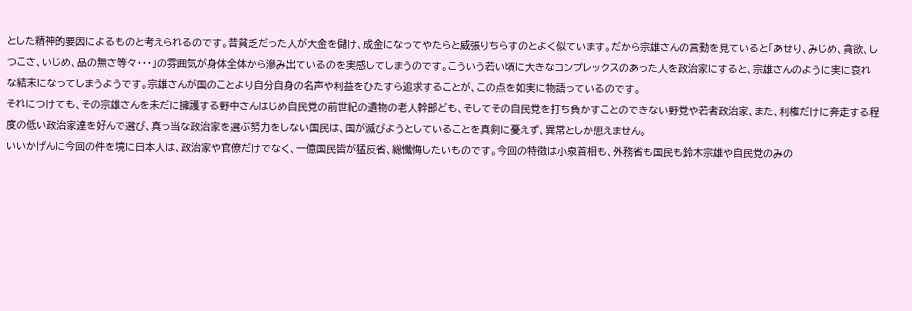とした精神的要因によるものと考えられるのです。昔貧乏だった人が大金を儲け、成金になってやたらと威張りちらすのとよく似ています。だから宗雄さんの言動を見ていると「あせり、みじめ、貪欲、しつこさ、いじめ、品の無さ等々・・・」の雰囲気が身体全体から滲み出ているのを実感してしまうのです。こういう若い頃に大きなコンプレックスのあった人を政治家にすると、宗雄さんのように実に哀れな結末になってしまうようです。宗雄さんが国のことより自分自身の名声や利益をひたすら追求することが、この点を如実に物語っているのです。
それにつけても、その宗雄さんを未だに擁護する野中さんはじめ自民党の前世紀の遺物の老人幹部ども、そしてその自民党を打ち負かすことのできない野党や若者政治家、また、利権だけに奔走する程度の低い政治家達を好んで選び、真っ当な政治家を選ぶ努力をしない国民は、国が滅びようとしていることを真剣に憂えず、異常としか思えません。
いいかげんに今回の件を境に日本人は、政治家や官僚だけでなく、一億国民皆が猛反省、総懺悔したいものです。今回の特徴は小泉首相も、外務省も国民も鈴木宗雄や自民党のみの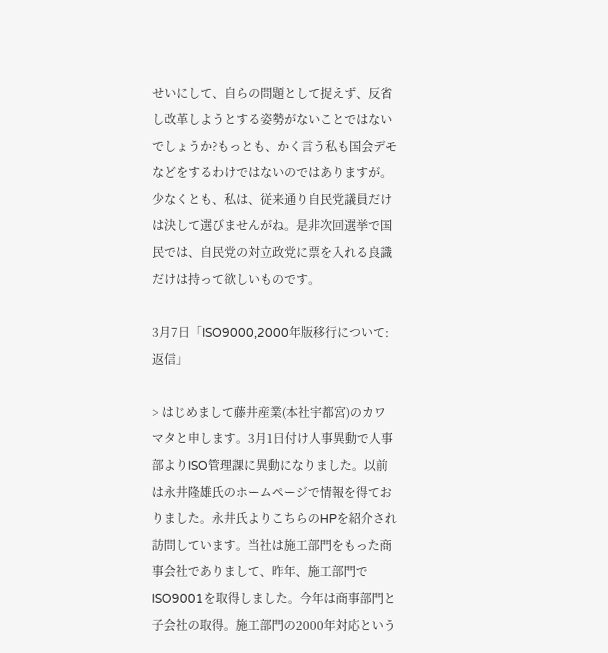せいにして、自らの問題として捉えず、反省し改革しようとする姿勢がないことではないでしょうか?もっとも、かく言う私も国会デモなどをするわけではないのではありますが。少なくとも、私は、従来通り自民党議員だけは決して選びませんがね。是非次回選挙で国民では、自民党の対立政党に票を入れる良識だけは持って欲しいものです。

3月7日「ISO9000,2000年版移行について:返信」

> はじめまして藤井産業(本社宇都宮)のカワマタと申します。3月1日付け人事異動で人事 部よりISO管理課に異動になりました。以前は永井隆雄氏のホームページで情報を得ておりました。永井氏よりこちらのHPを紹介され訪問しています。当社は施工部門をもった商事会社でありまして、昨年、施工部門でISO9001を取得しました。今年は商事部門と子会社の取得。施工部門の2000年対応という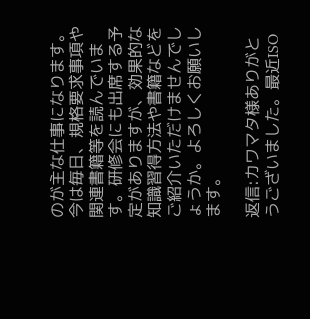のが主な仕事になります。今は毎日、規格要求事項や関連書籍等を読んでいます。研修会にも出席する予定がありますが、効果的な知識習得方法や書籍などをご紹介いただけませんでしょうか。よろしくお願いします。

返信:カワマタ様ありがとうございました。最近ISO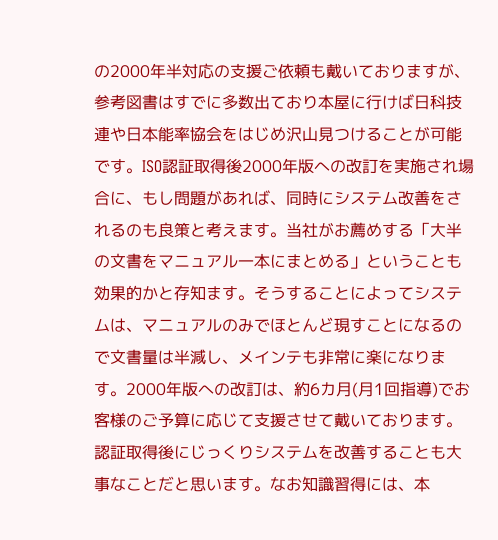の2000年半対応の支援ご依頼も戴いておりますが、参考図書はすでに多数出ており本屋に行けば日科技連や日本能率協会をはじめ沢山見つけることが可能です。ISO認証取得後2000年版への改訂を実施され場合に、もし問題があれば、同時にシステム改善をされるのも良策と考えます。当社がお薦めする「大半の文書をマニュアル一本にまとめる」ということも効果的かと存知ます。そうすることによってシステムは、マニュアルのみでほとんど現すことになるので文書量は半減し、メインテも非常に楽になります。2000年版への改訂は、約6カ月(月1回指導)でお客様のご予算に応じて支援させて戴いております。認証取得後にじっくりシステムを改善することも大事なことだと思います。なお知識習得には、本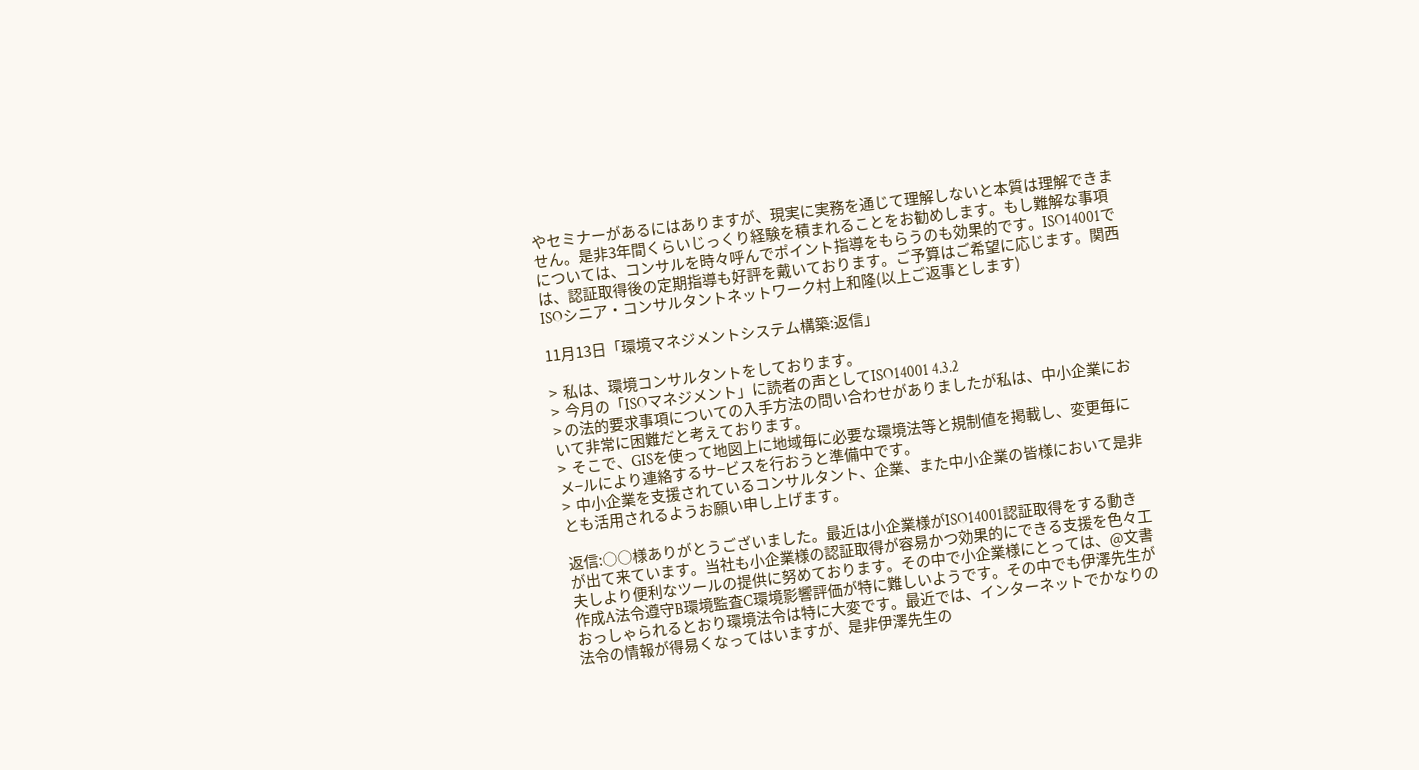やセミナーがあるにはありますが、現実に実務を通じて理解しないと本質は理解できません。是非3年間くらいじっくり経験を積まれることをお勧めします。もし難解な事項については、コンサルを時々呼んでポイント指導をもらうのも効果的です。ISO14001では、認証取得後の定期指導も好評を戴いております。ご予算はご希望に応じます。関西ISOシニア・コンサルタントネットワーク村上和隆(以上ご返事とします)

11月13日「環境マネジメントシステム構築:返信」

>  私は、環境コンサルタントをしております。
>  今月の「ISOマネジメント」に読者の声としてISO14001 4.3.2
> の法的要求事項についての入手方法の問い合わせがありましたが私は、中小企業において非常に困難だと考えております。
>  そこで、GISを使って地図上に地域毎に必要な環境法等と規制値を掲載し、変更毎にメ−ルにより連絡するサ−ビスを行おうと準備中です。
>  中小企業を支援されているコンサルタント、企業、また中小企業の皆様において是非とも活用されるようお願い申し上げます。

返信:○○様ありがとうございました。最近は小企業様がISO14001認証取得をする動きが出て来ています。当社も小企業様の認証取得が容易かつ効果的にできる支援を色々工夫しより便利なツールの提供に努めております。その中で小企業様にとっては、@文書作成A法令遵守B環境監査C環境影響評価が特に難しいようです。その中でも伊澤先生がおっしゃられるとおり環境法令は特に大変です。最近では、インターネットでかなりの法令の情報が得易くなってはいますが、是非伊澤先生の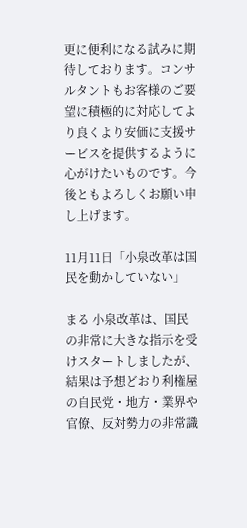更に便利になる試みに期待しております。コンサルタントもお客様のご要望に積極的に対応してより良くより安価に支援サービスを提供するように心がけたいものです。今後ともよろしくお願い申し上げます。

11月11日「小泉改革は国民を動かしていない」

まる 小泉改革は、国民の非常に大きな指示を受けスタートしましたが、結果は予想どおり利権屋の自民党・地方・業界や官僚、反対勢力の非常識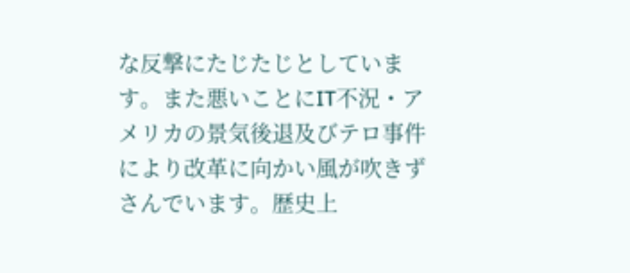な反撃にたじたじとしています。また悪いことにIT不況・アメリカの景気後退及びテロ事件により改革に向かい風が吹きずさんでいます。歴史上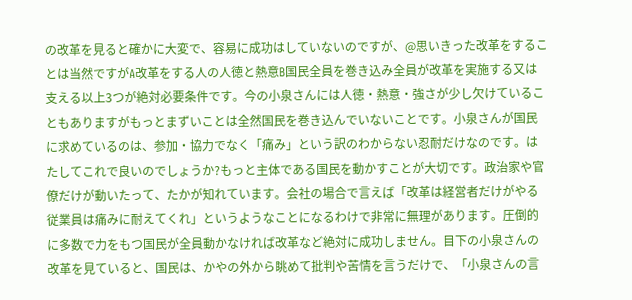の改革を見ると確かに大変で、容易に成功はしていないのですが、@思いきった改革をすることは当然ですがA改革をする人の人徳と熱意B国民全員を巻き込み全員が改革を実施する又は支える以上3つが絶対必要条件です。今の小泉さんには人徳・熱意・強さが少し欠けていることもありますがもっとまずいことは全然国民を巻き込んでいないことです。小泉さんが国民に求めているのは、参加・協力でなく「痛み」という訳のわからない忍耐だけなのです。はたしてこれで良いのでしょうか?もっと主体である国民を動かすことが大切です。政治家や官僚だけが動いたって、たかが知れています。会社の場合で言えば「改革は経営者だけがやる従業員は痛みに耐えてくれ」というようなことになるわけで非常に無理があります。圧倒的に多数で力をもつ国民が全員動かなければ改革など絶対に成功しません。目下の小泉さんの改革を見ていると、国民は、かやの外から眺めて批判や苦情を言うだけで、「小泉さんの言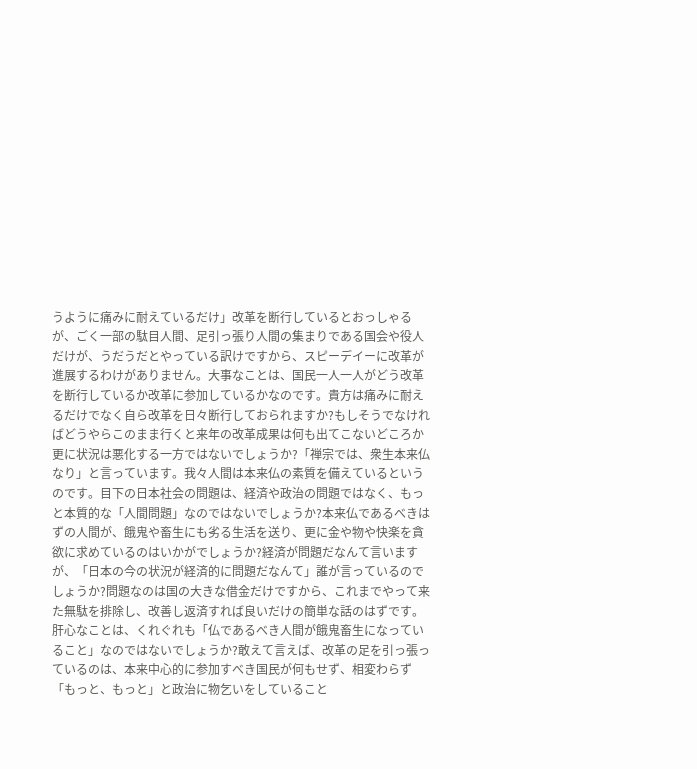うように痛みに耐えているだけ」改革を断行しているとおっしゃるが、ごく一部の駄目人間、足引っ張り人間の集まりである国会や役人だけが、うだうだとやっている訳けですから、スピーデイーに改革が進展するわけがありません。大事なことは、国民一人一人がどう改革を断行しているか改革に参加しているかなのです。貴方は痛みに耐えるだけでなく自ら改革を日々断行しておられますか?もしそうでなければどうやらこのまま行くと来年の改革成果は何も出てこないどころか更に状況は悪化する一方ではないでしょうか?「禅宗では、衆生本来仏なり」と言っています。我々人間は本来仏の素質を備えているというのです。目下の日本社会の問題は、経済や政治の問題ではなく、もっと本質的な「人間問題」なのではないでしょうか?本来仏であるべきはずの人間が、餓鬼や畜生にも劣る生活を送り、更に金や物や快楽を貪欲に求めているのはいかがでしょうか?経済が問題だなんて言いますが、「日本の今の状況が経済的に問題だなんて」誰が言っているのでしょうか?問題なのは国の大きな借金だけですから、これまでやって来た無駄を排除し、改善し返済すれば良いだけの簡単な話のはずです。肝心なことは、くれぐれも「仏であるべき人間が餓鬼畜生になっていること」なのではないでしょうか?敢えて言えば、改革の足を引っ張っているのは、本来中心的に参加すべき国民が何もせず、相変わらず「もっと、もっと」と政治に物乞いをしていること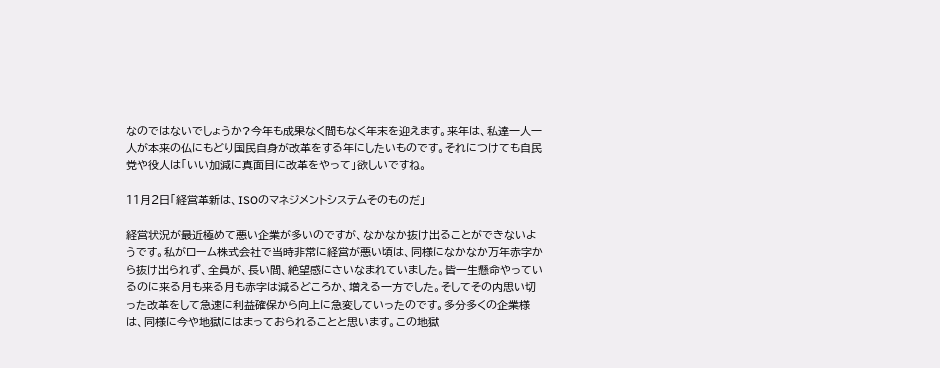なのではないでしょうか?今年も成果なく間もなく年末を迎えます。来年は、私達一人一人が本来の仏にもどり国民自身が改革をする年にしたいものです。それにつけても自民党や役人は「いい加減に真面目に改革をやって」欲しいですね。

11月2日「経営革新は、ISOのマネジメントシステムそのものだ」

経営状況が最近極めて悪い企業が多いのですが、なかなか抜け出ることができないようです。私がローム株式会社で当時非常に経営が悪い頃は、同様になかなか万年赤字から抜け出られず、全員が、長い間、絶望感にさいなまれていました。皆一生懸命やっているのに来る月も来る月も赤字は減るどころか、増える一方でした。そしてその内思い切った改革をして急速に利益確保から向上に急変していったのです。多分多くの企業様は、同様に今や地獄にはまっておられることと思います。この地獄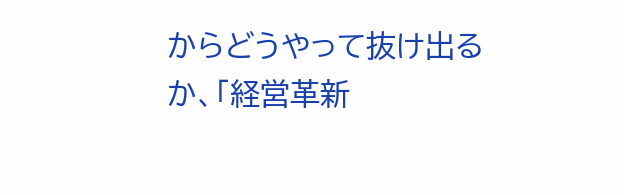からどうやって抜け出るか、「経営革新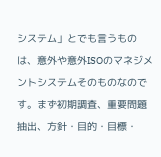システム」とでも言うものは、意外や意外ISOのマネジメントシステムそのものなのです。まず初期調査、重要問題抽出、方針・目的・目標・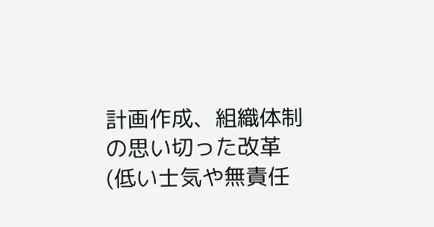計画作成、組織体制の思い切った改革(低い士気や無責任